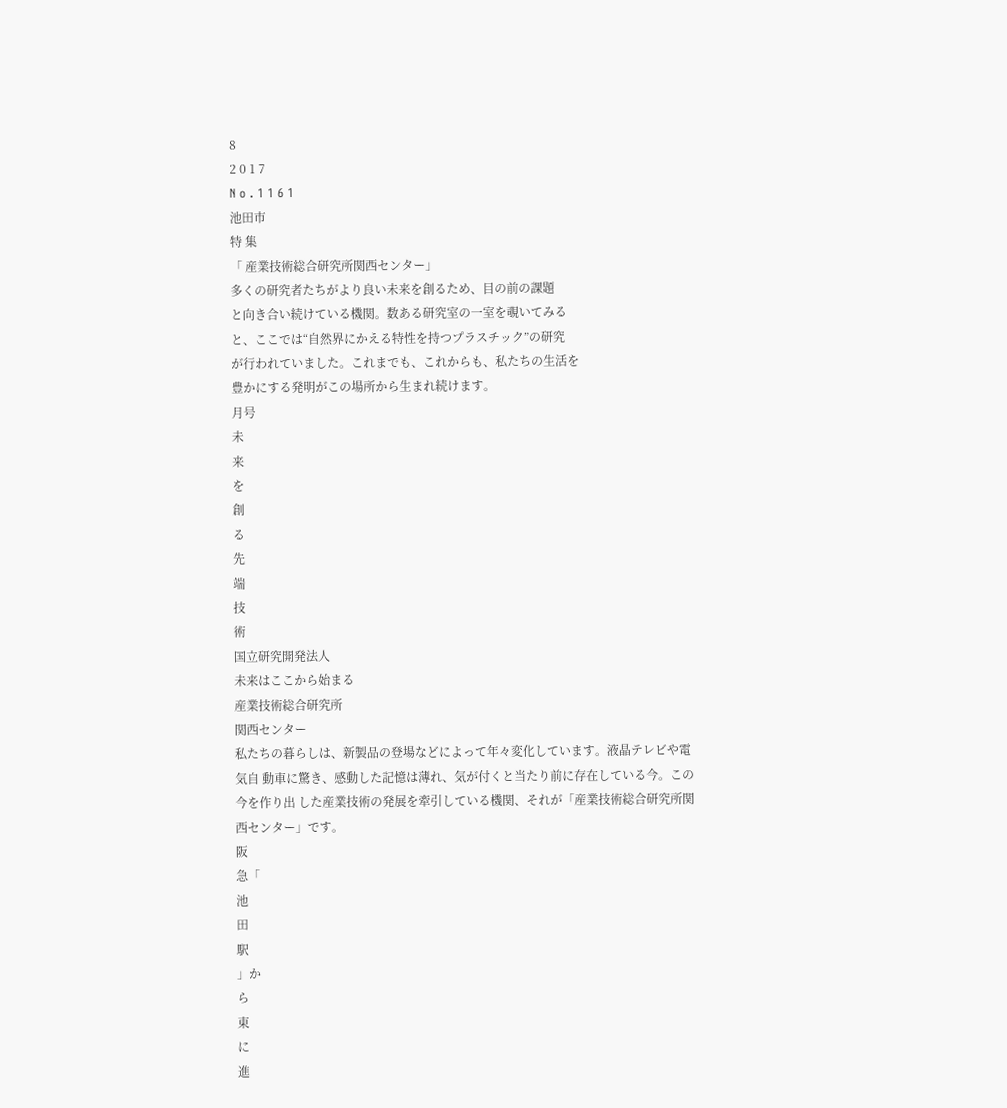8
2 0 1 7
N o . 1 1 6 1
池田市
特 集
「 産業技術総合研究所関西センター」
多くの研究者たちがより良い未来を創るため、目の前の課題
と向き合い続けている機関。数ある研究室の一室を覗いてみる
と、ここでは“自然界にかえる特性を持つプラスチック”の研究
が行われていました。これまでも、これからも、私たちの生活を
豊かにする発明がこの場所から生まれ続けます。
月号
未
来
を
創
る
先
端
技
術
国立研究開発法人
未来はここから始まる
産業技術総合研究所
関西センター
私たちの暮らしは、新製品の登場などによって年々変化しています。液晶テレビや電気自 動車に驚き、感動した記憶は薄れ、気が付くと当たり前に存在している今。この今を作り出 した産業技術の発展を牽引している機関、それが「産業技術総合研究所関西センター」です。
阪
急「
池
田
駅
」か
ら
東
に
進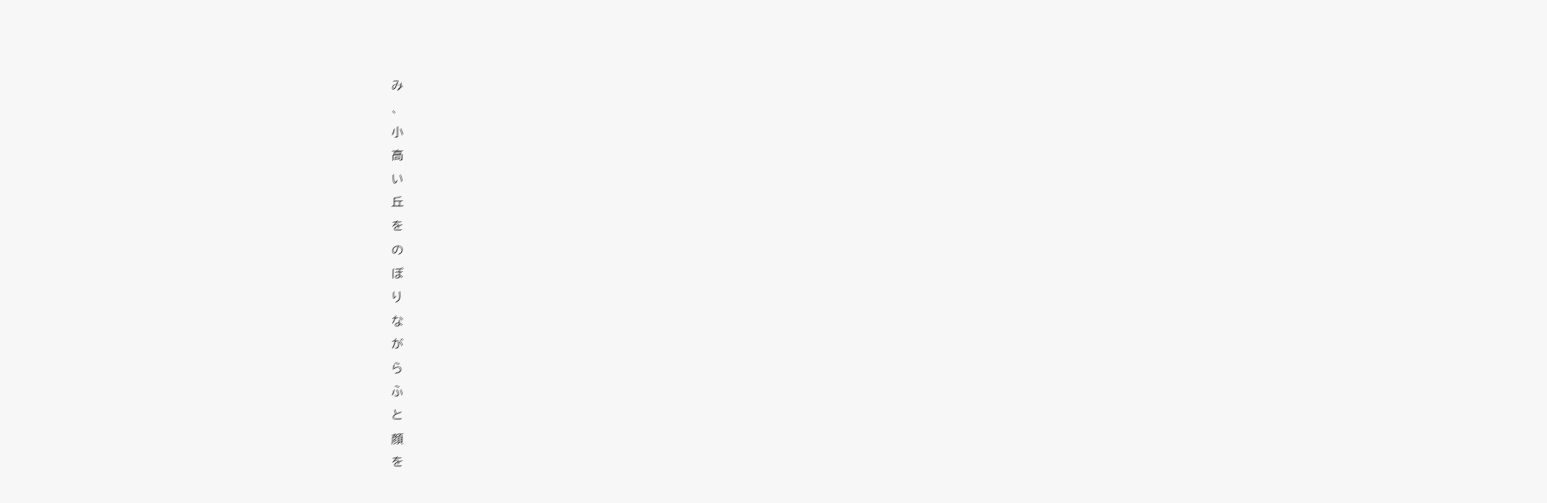み
、
小
高
い
丘
を
の
ぼ
り
な
が
ら
ふ
と
顔
を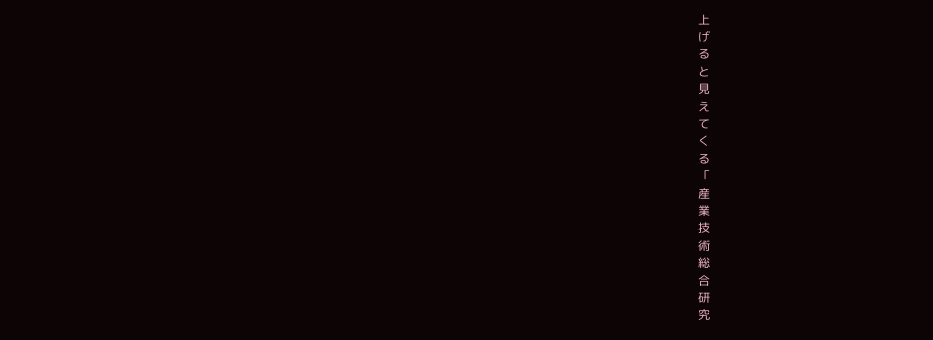上
げ
る
と
見
え
て
く
る
「
産
業
技
術
総
合
研
究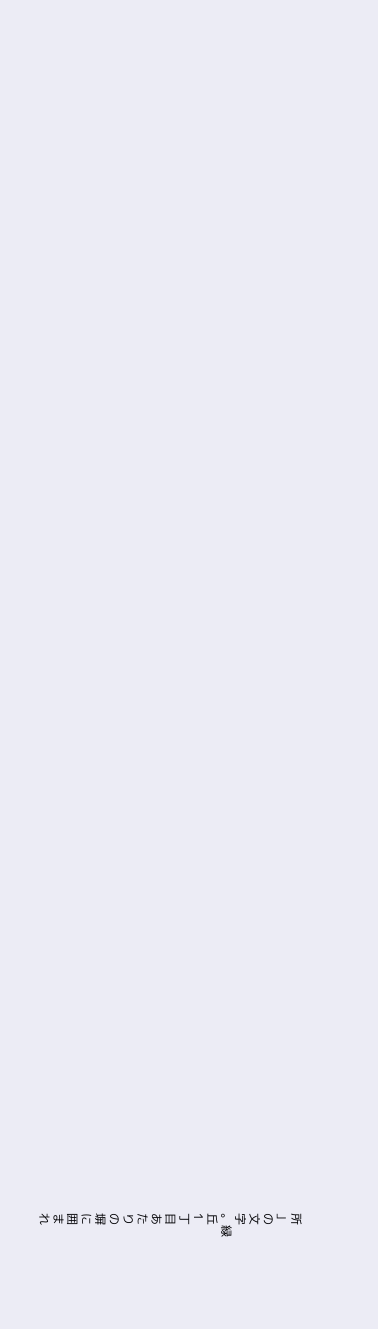所
」
の
文
字
。緑
丘
1
丁
目
あ
た
り
の
塀
に
囲
ま
れ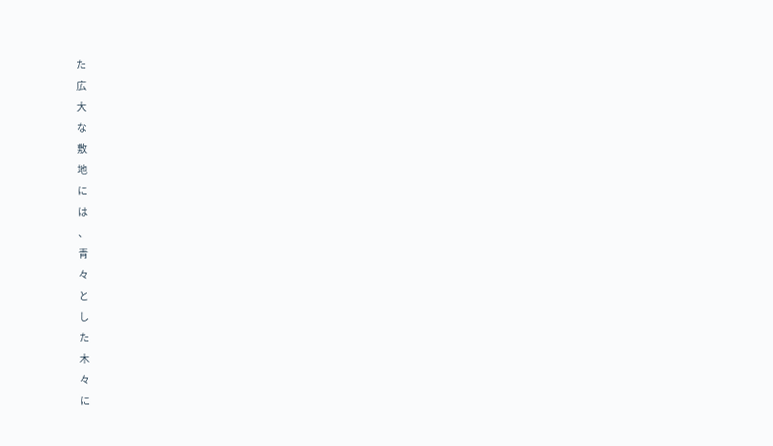た
広
大
な
敷
地
に
は
、
青
々
と
し
た
木
々
に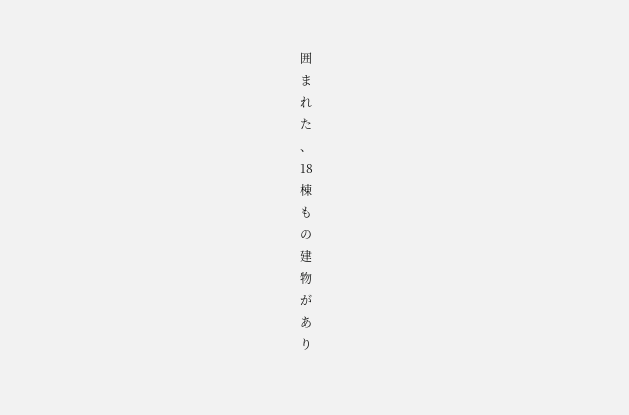囲
ま
れ
た
、
18
棟
も
の
建
物
が
あ
り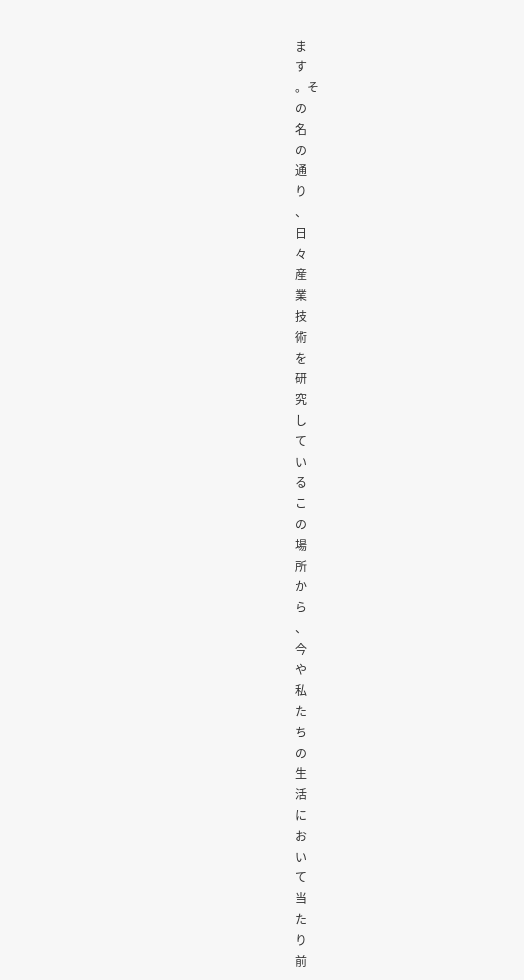ま
す
。そ
の
名
の
通
り
、
日
々
産
業
技
術
を
研
究
し
て
い
る
こ
の
場
所
か
ら
、
今
や
私
た
ち
の
生
活
に
お
い
て
当
た
り
前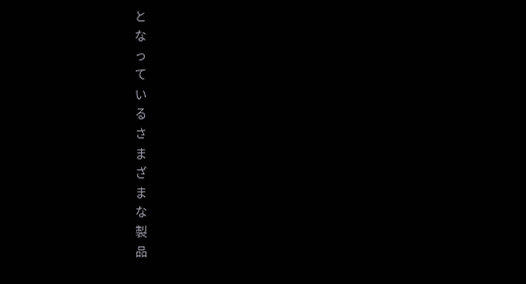と
な
っ
て
い
る
さ
ま
ざ
ま
な
製
品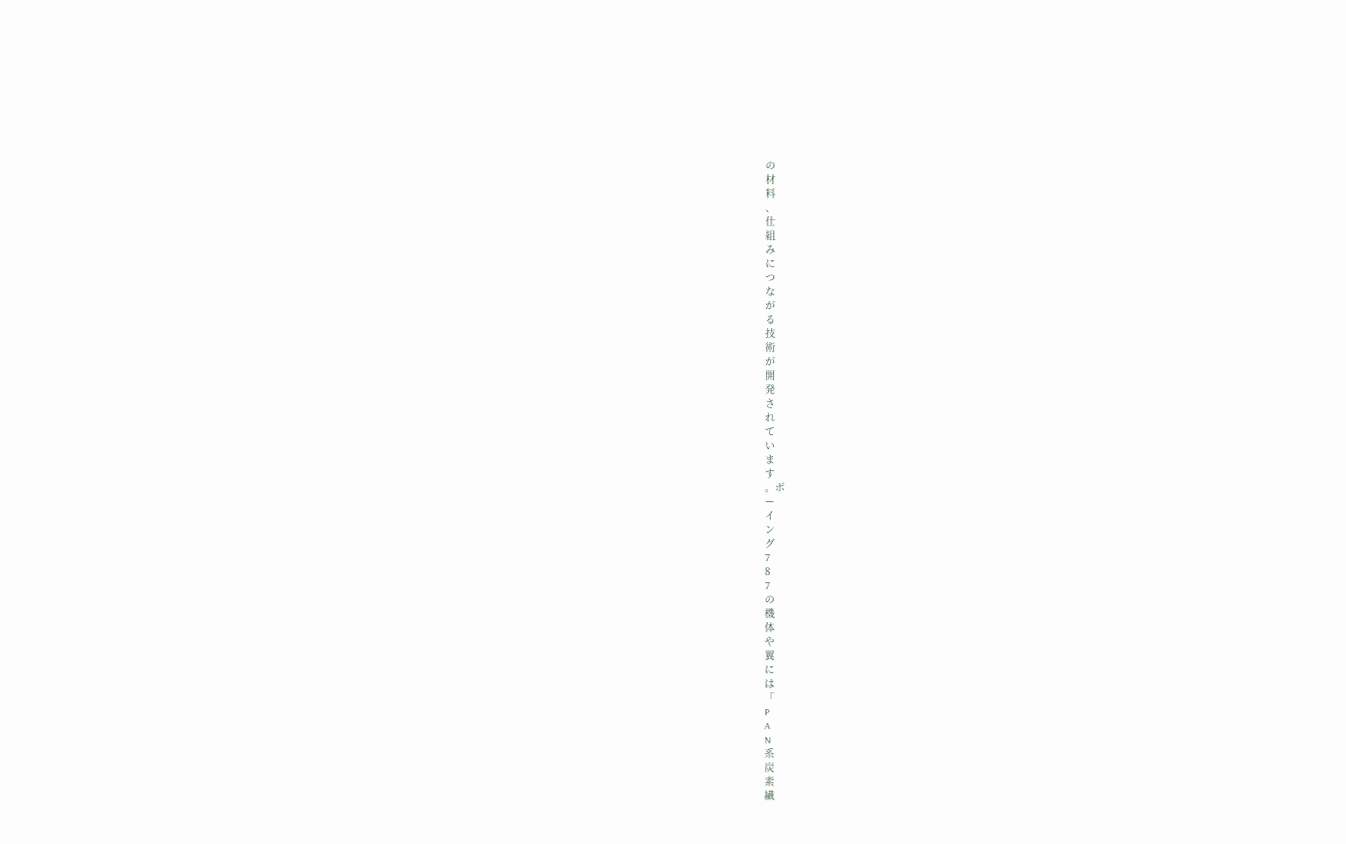の
材
料
、
仕
組
み
に
つ
な
が
る
技
術
が
開
発
さ
れ
て
い
ま
す
。ボ
ー
イ
ン
グ
7
8
7
の
機
体
や
翼
に
は
「
P
A
N
系
炭
素
繊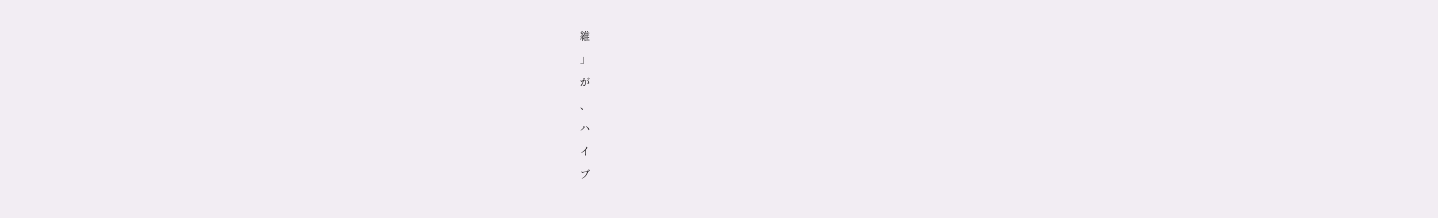維
」
が
、
ハ
イ
ブ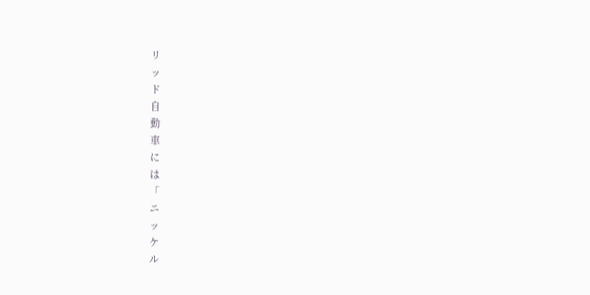リ
ッ
ド
自
動
車
に
は
「
ニ
ッ
ケ
ル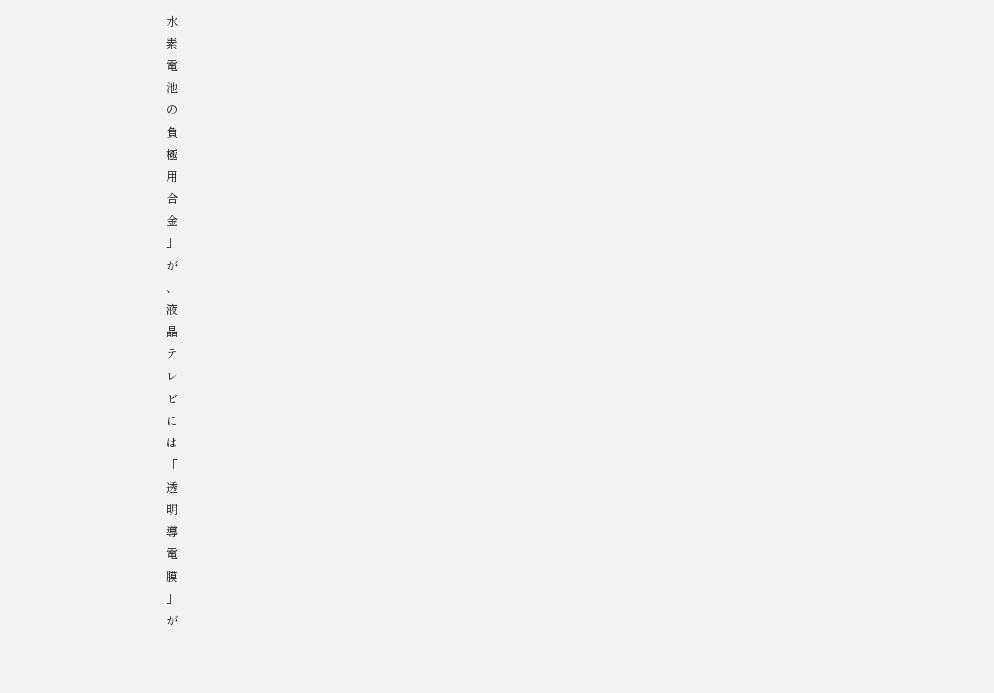水
素
電
池
の
負
極
用
合
金
」
が
、
液
晶
テ
レ
ビ
に
は
「
透
明
導
電
膜
」
が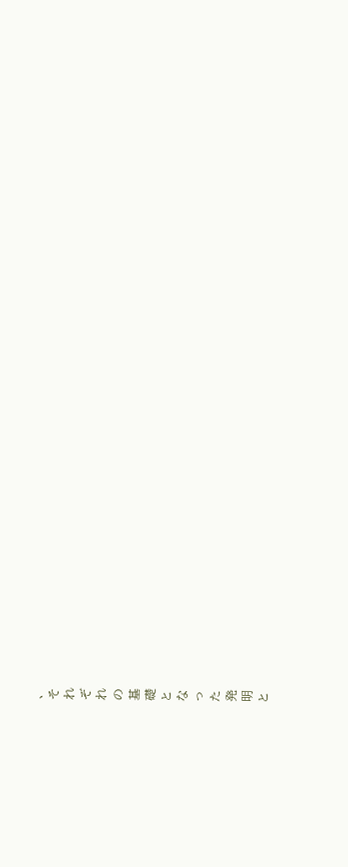、
そ
れ
ぞ
れ
の
基
礎
と
な
っ
た
発
明
と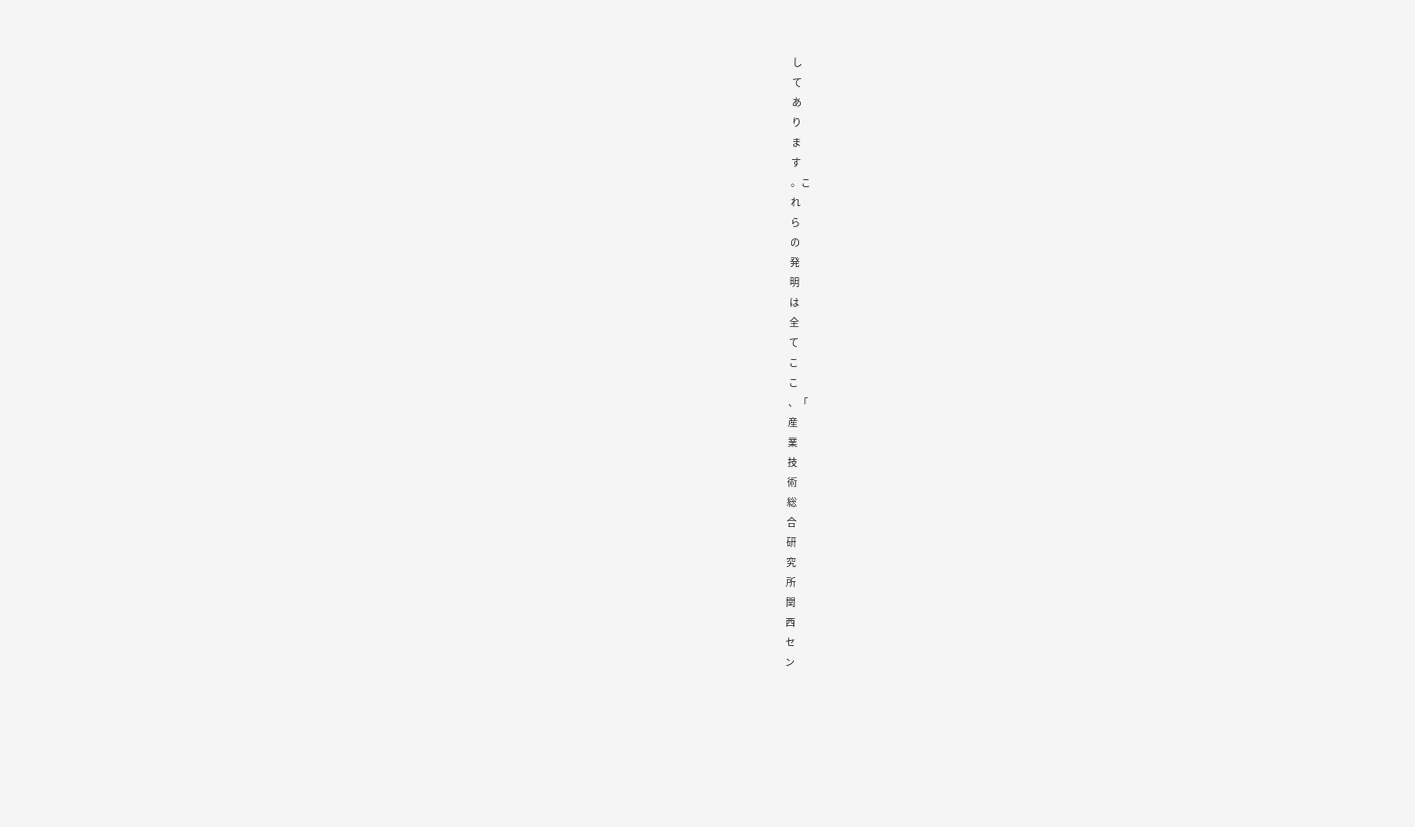し
て
あ
り
ま
す
。こ
れ
ら
の
発
明
は
全
て
こ
こ
、「
産
業
技
術
総
合
研
究
所
関
西
セ
ン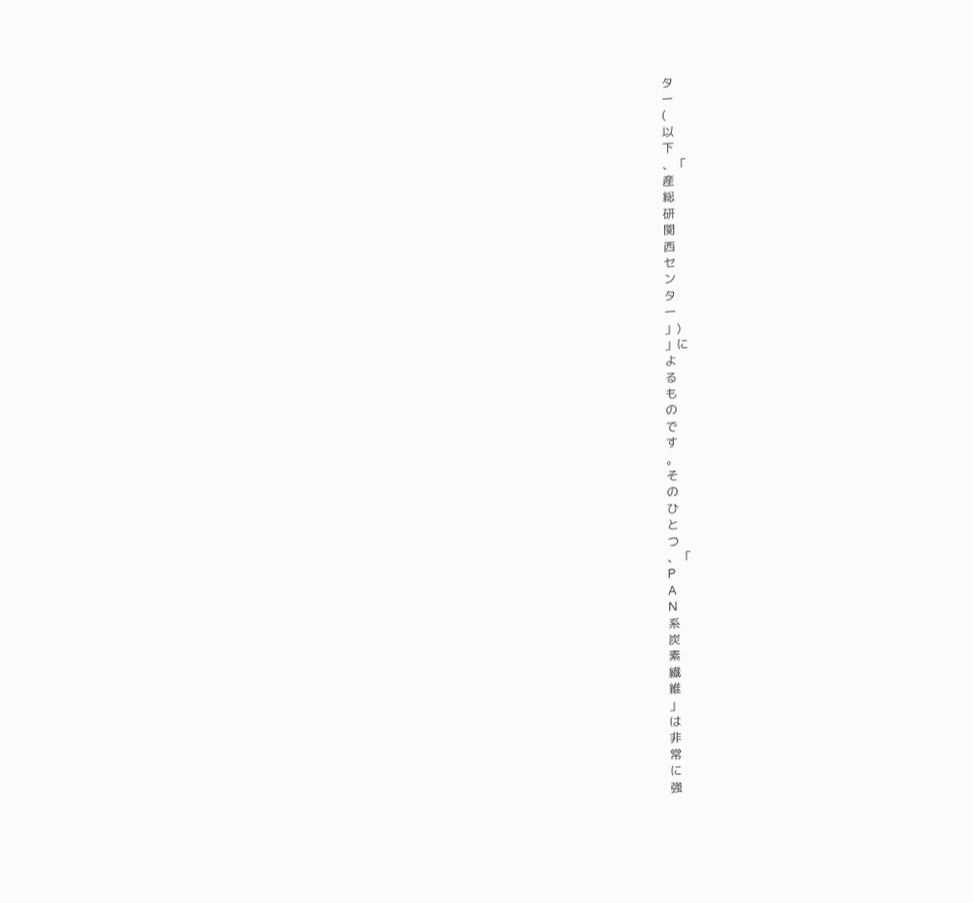タ
ー
(
以
下
、「
産
総
研
関
西
セ
ン
タ
ー
」)
」に
よ
る
も
の
で
す
。
そ
の
ひ
と
つ
、「
P
A
N
系
炭
素
繊
維
」
は
非
常
に
強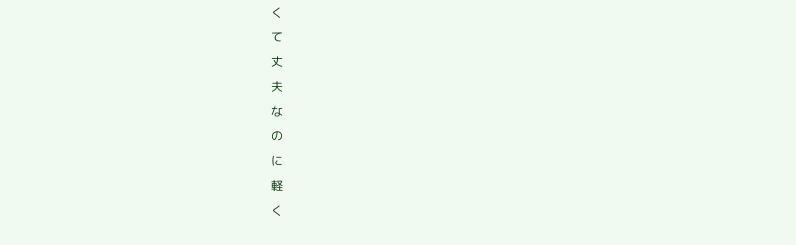く
て
丈
夫
な
の
に
軽
く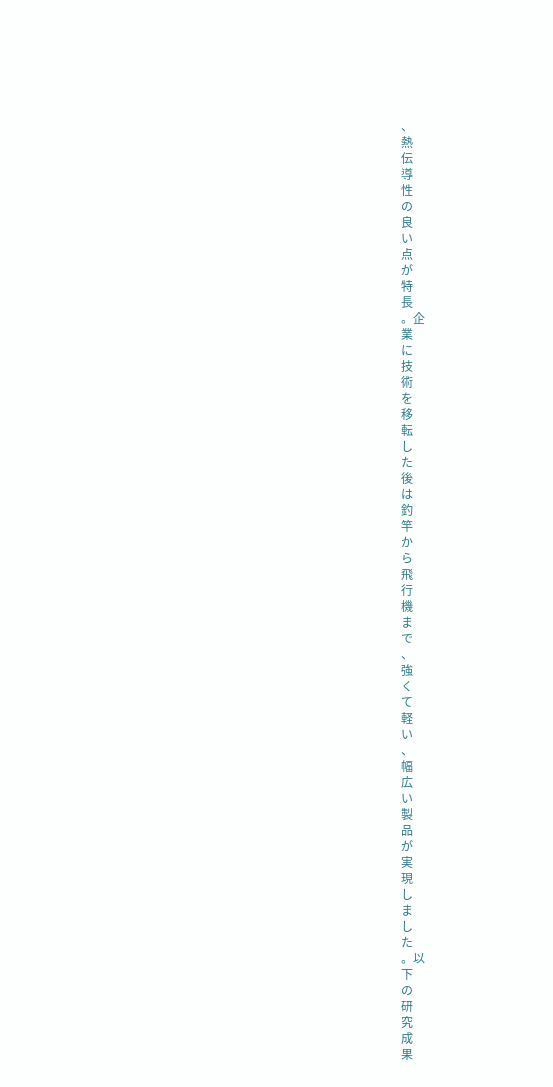、
熱
伝
導
性
の
良
い
点
が
特
長
。企
業
に
技
術
を
移
転
し
た
後
は
釣
竿
か
ら
飛
行
機
ま
で
、
強
く
て
軽
い
、
幅
広
い
製
品
が
実
現
し
ま
し
た
。以
下
の
研
究
成
果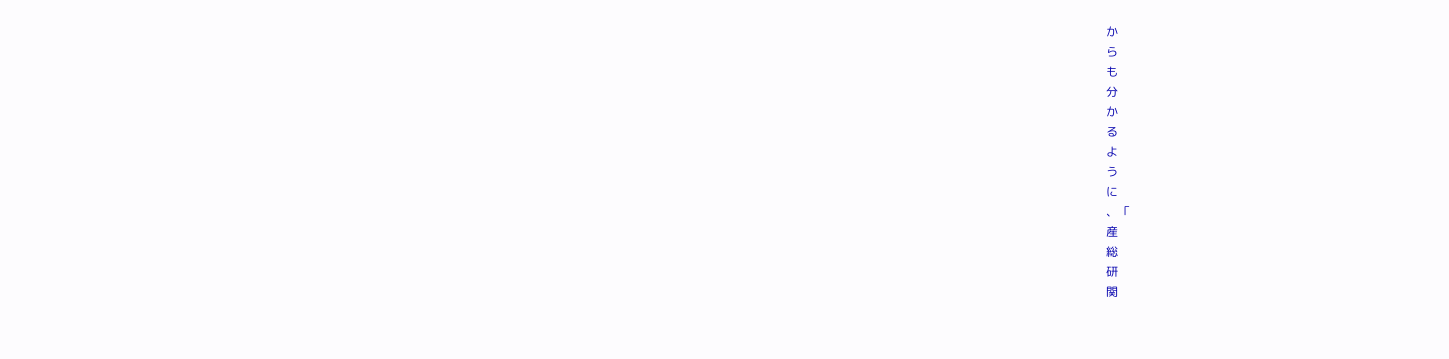か
ら
も
分
か
る
よ
う
に
、「
産
総
研
関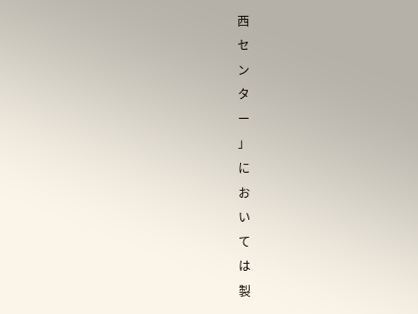西
セ
ン
タ
ー
」
に
お
い
て
は
製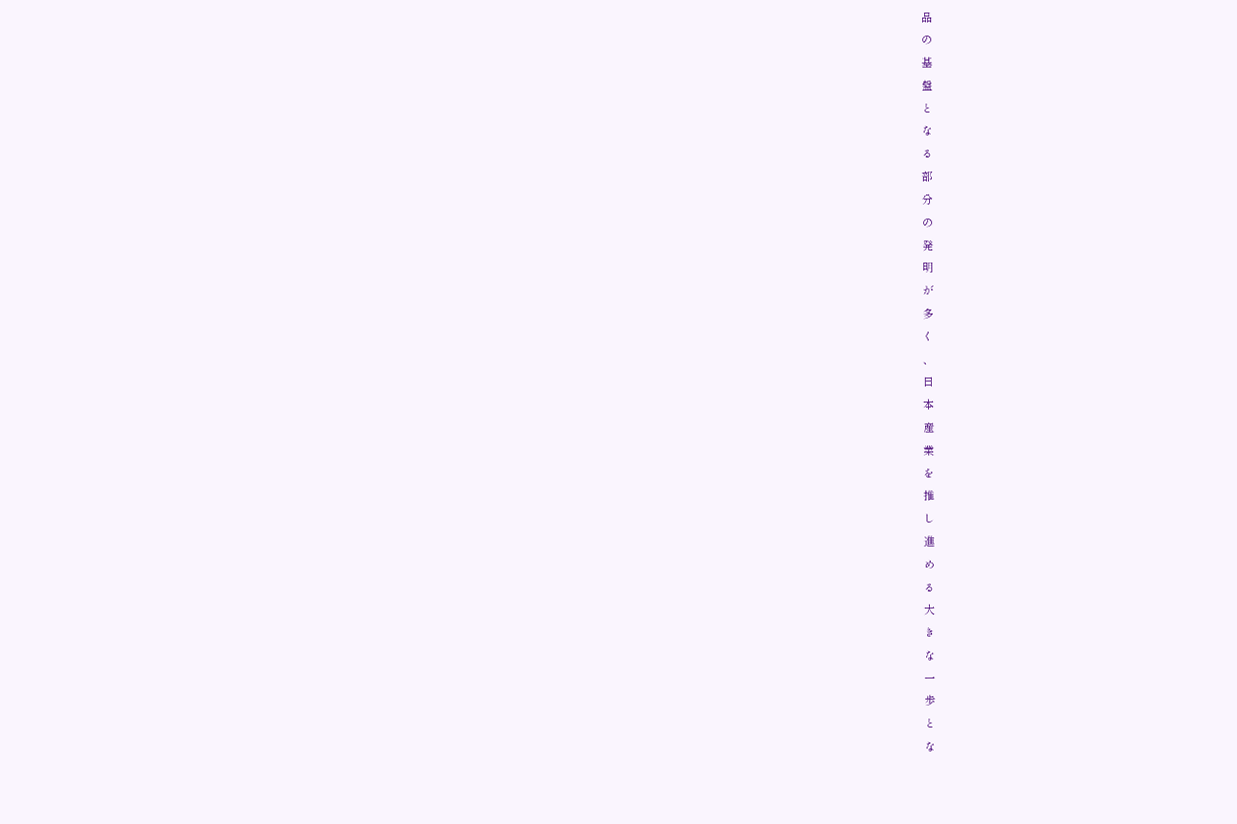品
の
基
盤
と
な
る
部
分
の
発
明
が
多
く
、
日
本
産
業
を
推
し
進
め
る
大
き
な
一
歩
と
な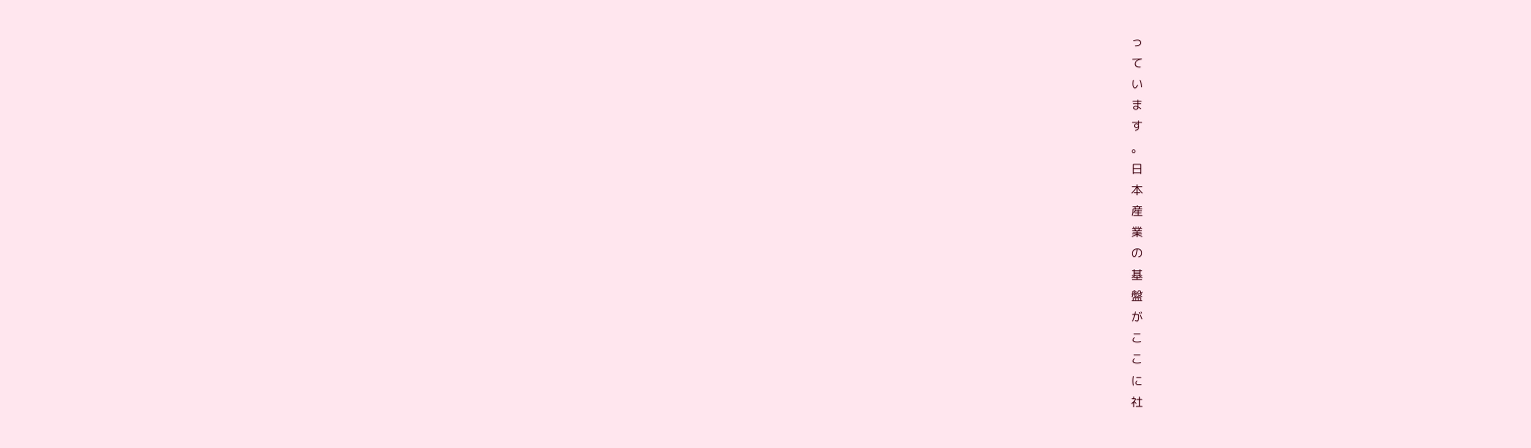っ
て
い
ま
す
。
日
本
産
業
の
基
盤
が
こ
こ
に
社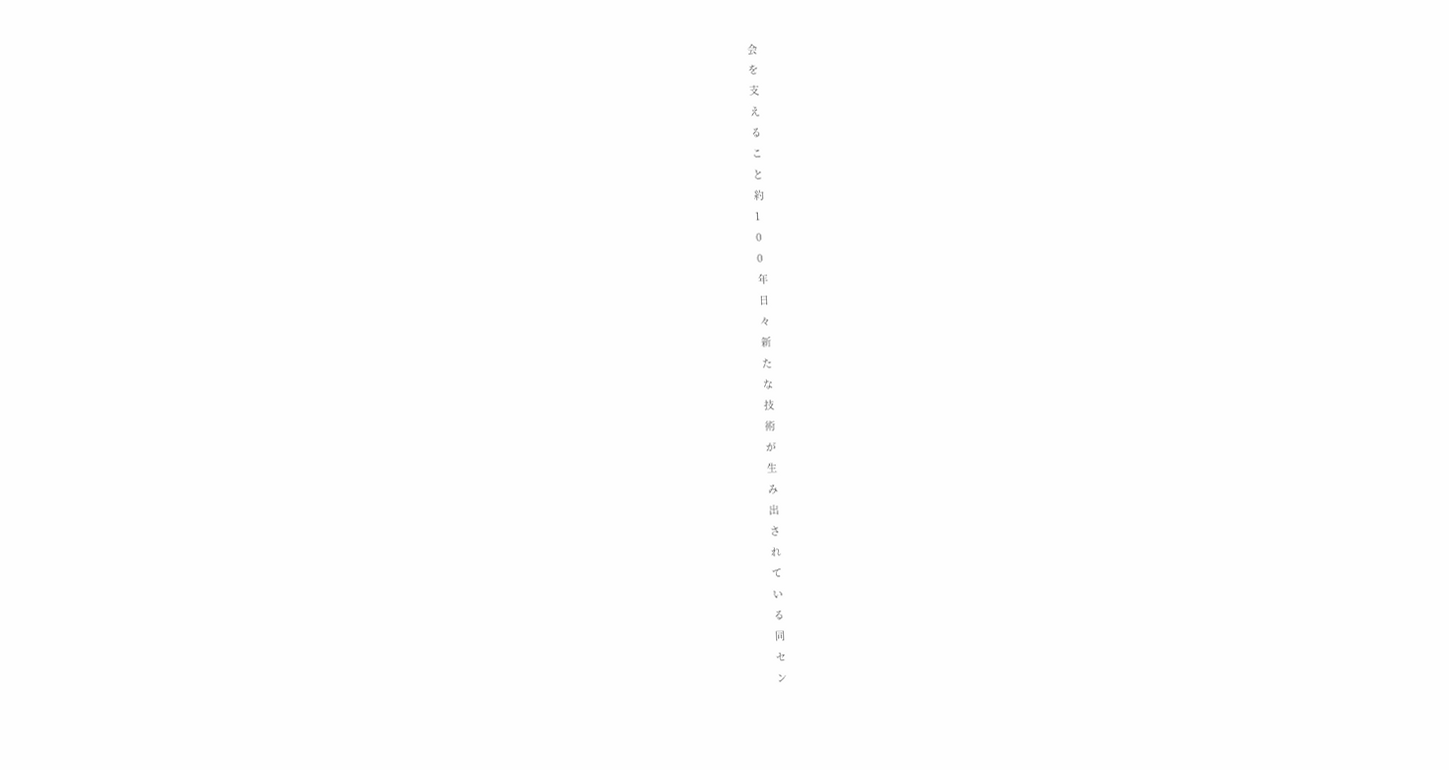会
を
支
え
る
こ
と
約
1
0
0
年
日
々
新
た
な
技
術
が
生
み
出
さ
れ
て
い
る
同
セ
ン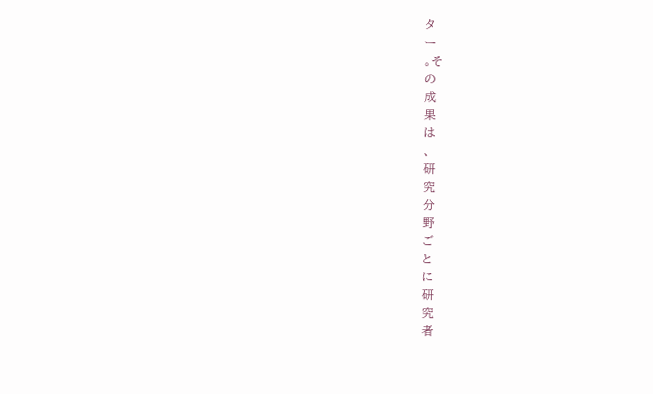タ
ー
。そ
の
成
果
は
、
研
究
分
野
ご
と
に
研
究
者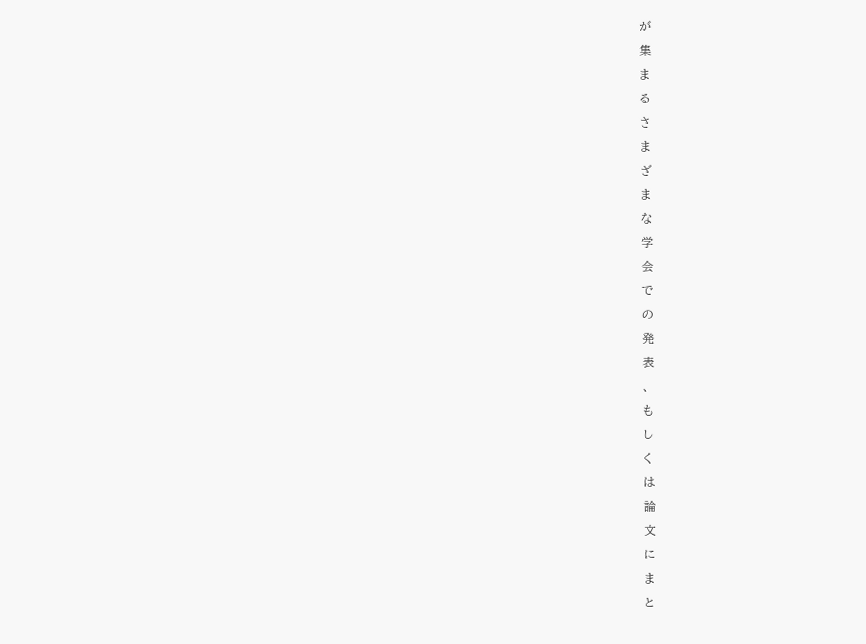が
集
ま
る
さ
ま
ざ
ま
な
学
会
で
の
発
表
、
も
し
く
は
論
文
に
ま
と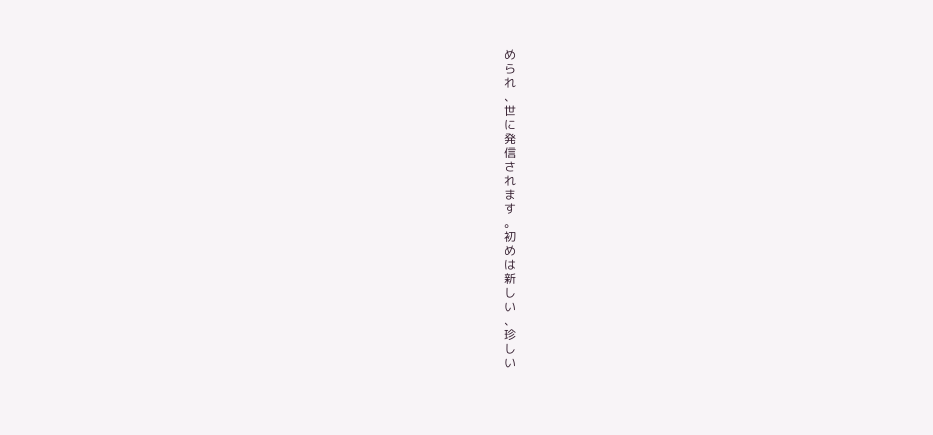め
ら
れ
、
世
に
発
信
さ
れ
ま
す
。
初
め
は
新
し
い
、
珍
し
い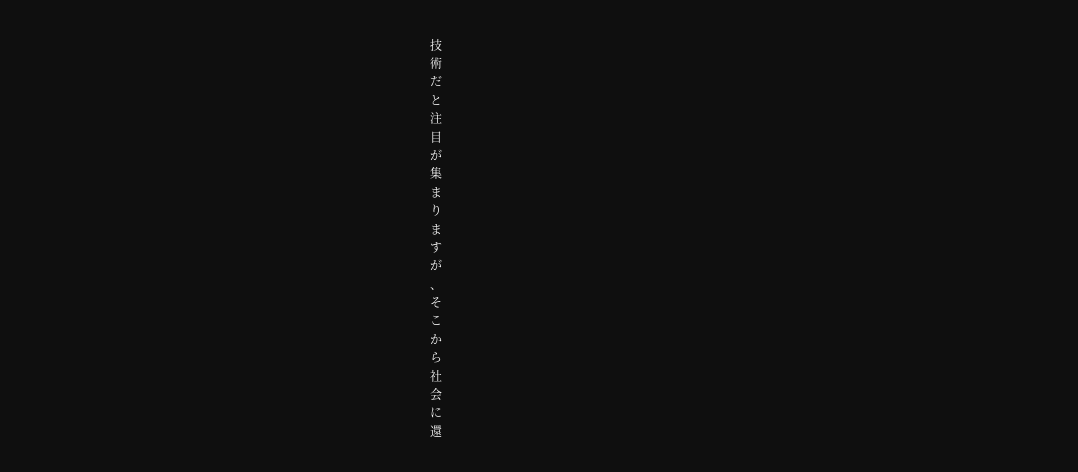技
術
だ
と
注
目
が
集
ま
り
ま
す
が
、
そ
こ
か
ら
社
会
に
還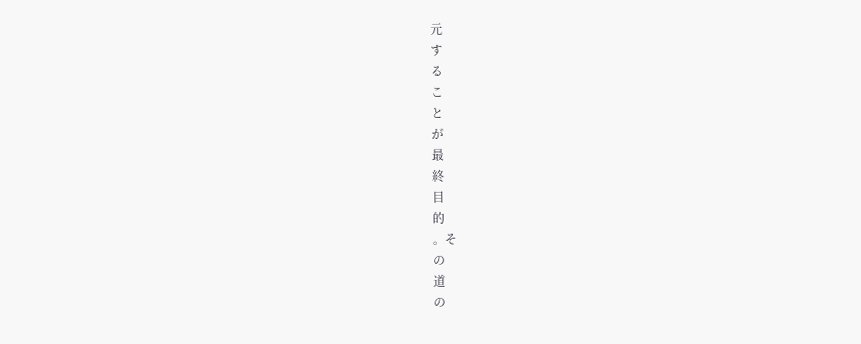元
す
る
こ
と
が
最
終
目
的
。そ
の
道
の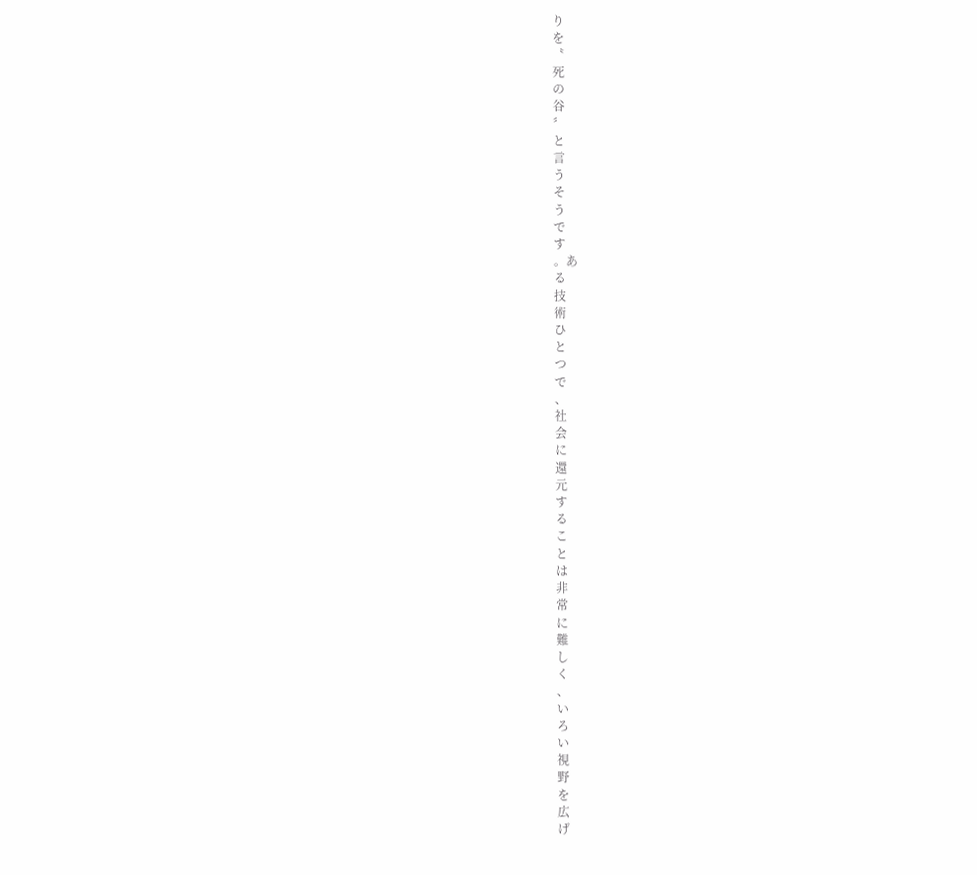り
を
〝
死
の
谷
〞
と
言
う
そ
う
で
す
。あ
る
技
術
ひ
と
つ
で
、
社
会
に
還
元
す
る
こ
と
は
非
常
に
難
し
く
、
い
ろ
い
視
野
を
広
げ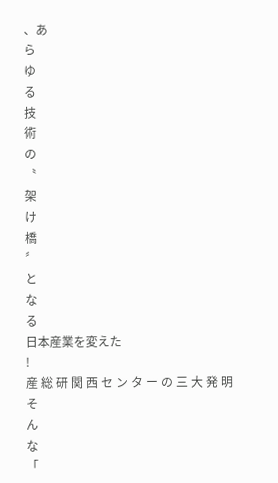、あ
ら
ゆ
る
技
術
の
〝
架
け
橋
〞
と
な
る
日本産業を変えた
!
産 総 研 関 西 セ ン タ ー の 三 大 発 明
そ
ん
な
「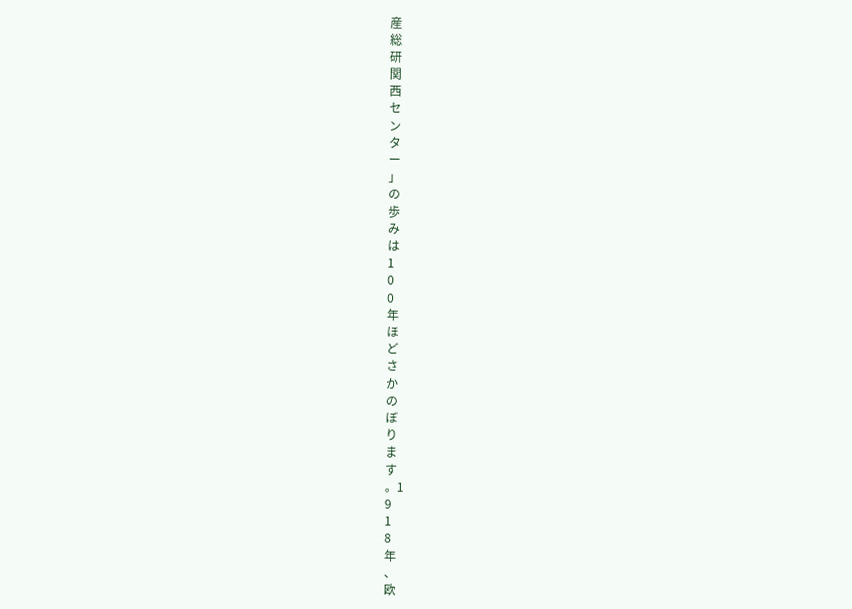産
総
研
関
西
セ
ン
タ
ー
」
の
歩
み
は
1
0
0
年
ほ
ど
さ
か
の
ぼ
り
ま
す
。1
9
1
8
年
、
欧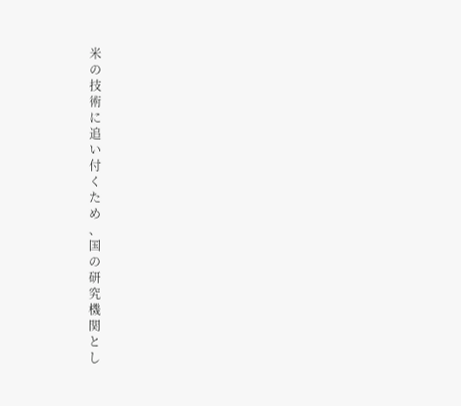米
の
技
術
に
追
い
付
く
た
め
、
国
の
研
究
機
関
と
し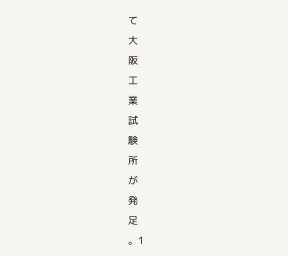て
大
阪
工
業
試
験
所
が
発
足
。1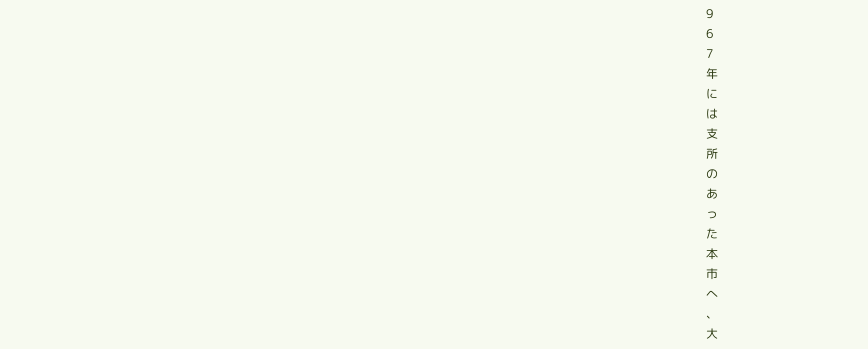9
6
7
年
に
は
支
所
の
あ
っ
た
本
市
へ
、
大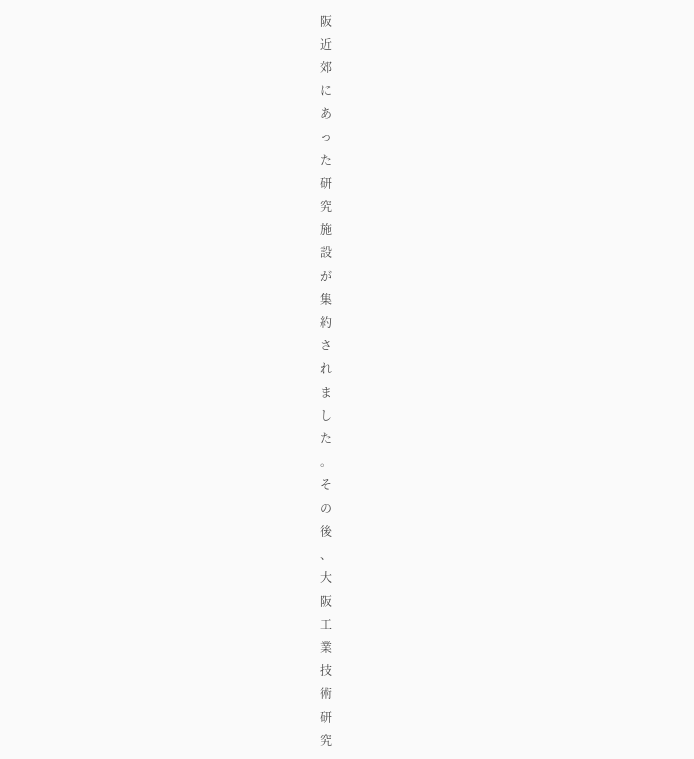阪
近
郊
に
あ
っ
た
研
究
施
設
が
集
約
さ
れ
ま
し
た
。
そ
の
後
、
大
阪
工
業
技
術
研
究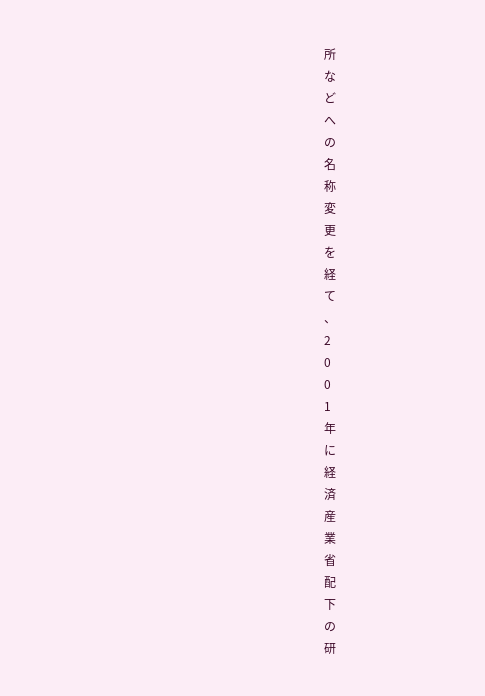所
な
ど
へ
の
名
称
変
更
を
経
て
、
2
0
0
1
年
に
経
済
産
業
省
配
下
の
研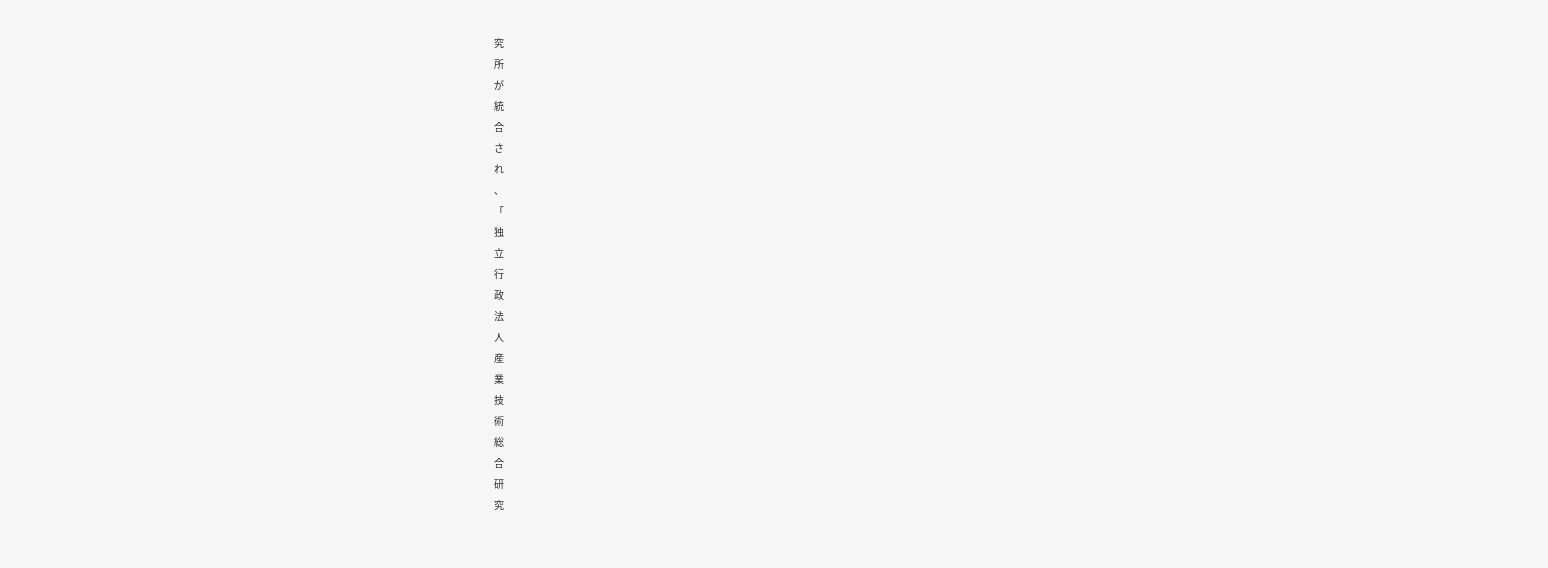究
所
が
統
合
さ
れ
、
「
独
立
行
政
法
人
産
業
技
術
総
合
研
究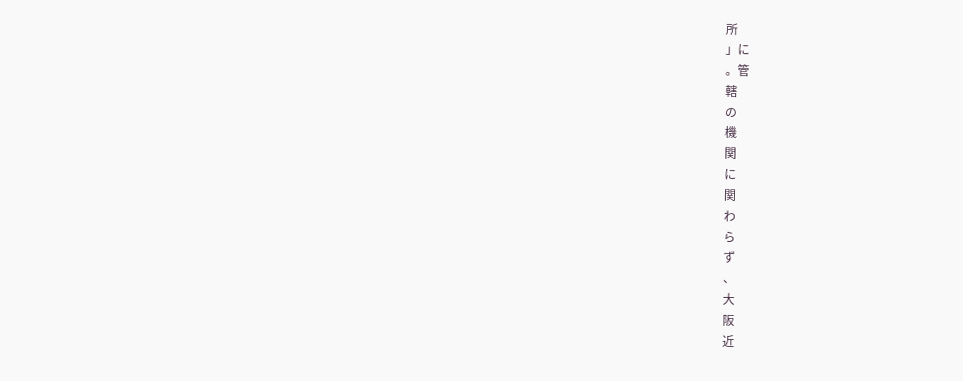所
」に
。管
轄
の
機
関
に
関
わ
ら
ず
、
大
阪
近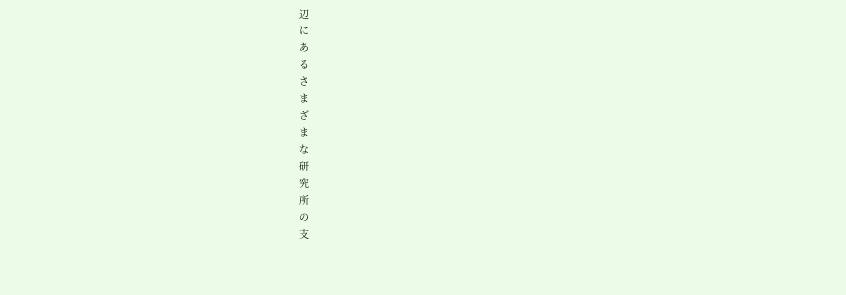辺
に
あ
る
さ
ま
ざ
ま
な
研
究
所
の
支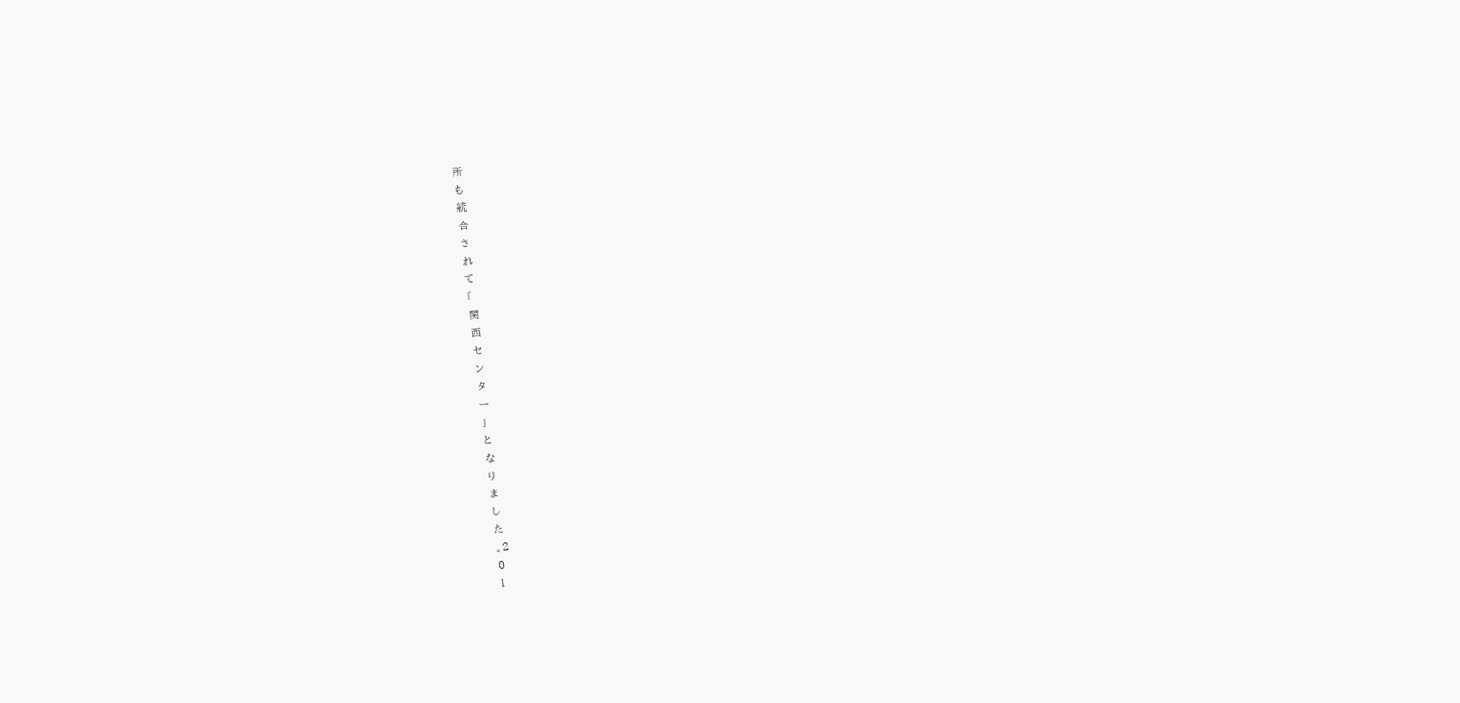所
も
統
合
さ
れ
て
「
関
西
セ
ン
タ
ー
」
と
な
り
ま
し
た
。2
0
1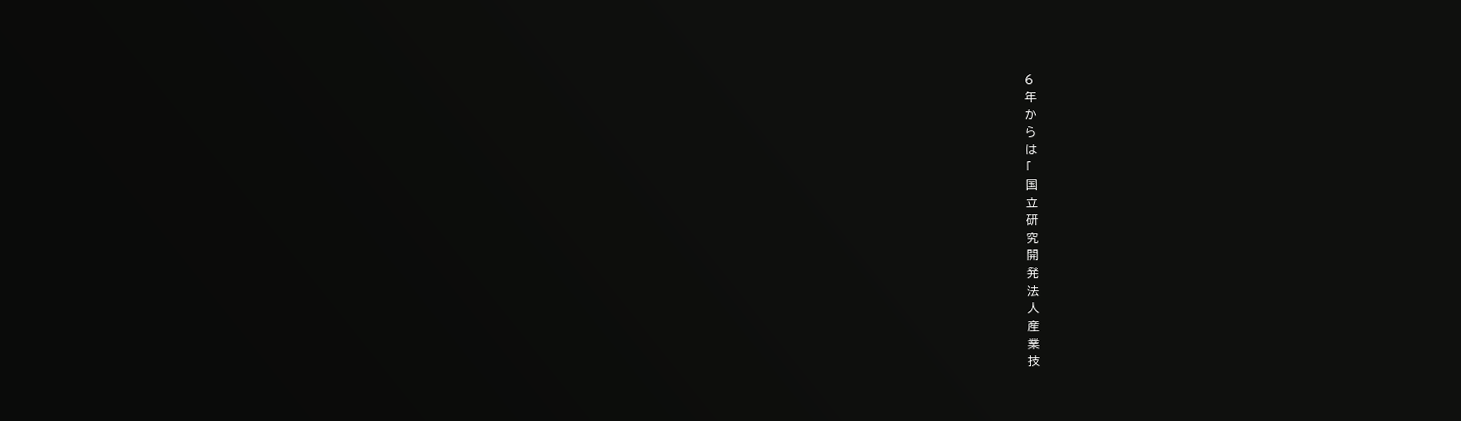6
年
か
ら
は
「
国
立
研
究
開
発
法
人
産
業
技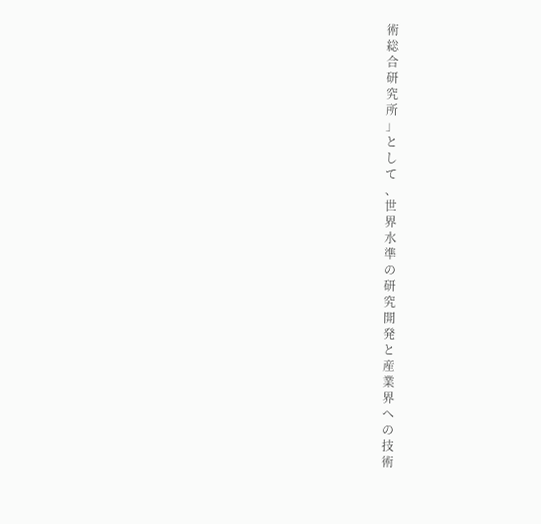術
総
合
研
究
所
」
と
し
て
、
世
界
水
準
の
研
究
開
発
と
産
業
界
へ
の
技
術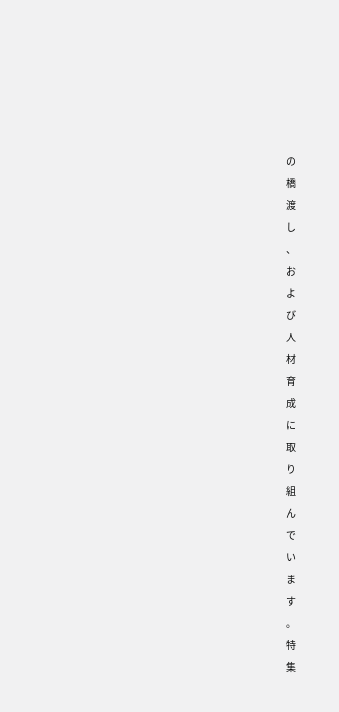の
橋
渡
し
、
お
よ
び
人
材
育
成
に
取
り
組
ん
で
い
ま
す
。
特
集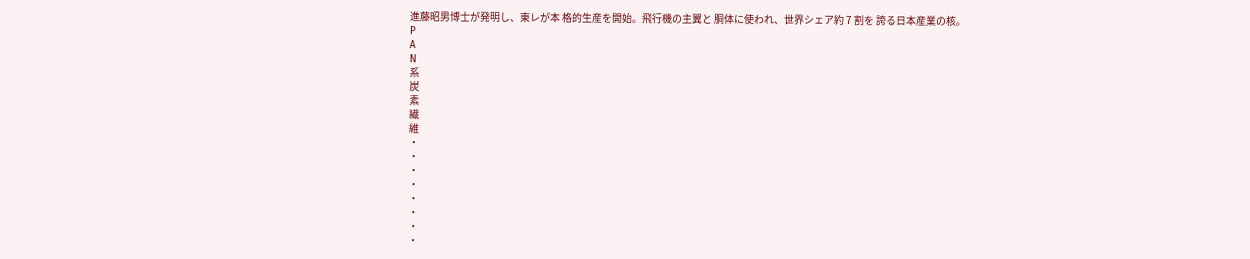進藤昭男博士が発明し、東レが本 格的生産を開始。飛行機の主翼と 胴体に使われ、世界シェア約 7 割を 誇る日本産業の核。
P
A
N
系
炭
素
繊
維
・
・
・
・
・
・
・
・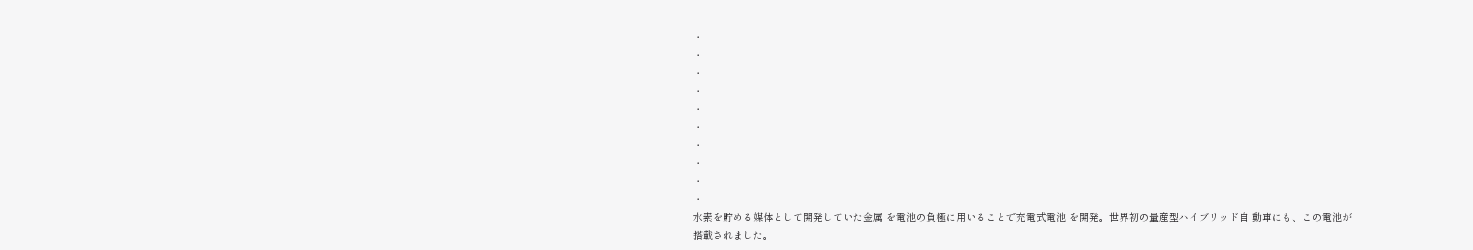・
・
・
・
・
・
・
・
・
・
水素を貯める媒体として開発していた金属 を電池の負極に用いることで充電式電池 を開発。世界初の量産型ハイブリッド自 動車にも、この電池が搭載されました。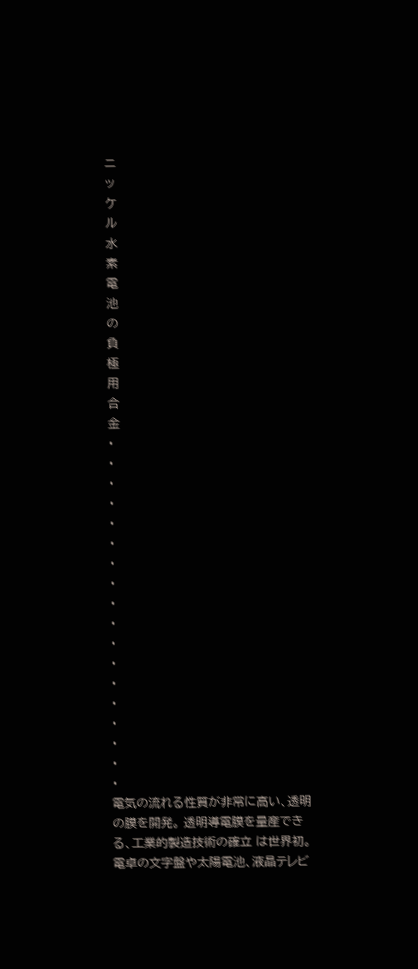ニ
ッ
ケ
ル
水
素
電
池
の
負
極
用
合
金
・
・
・
・
・
・
・
・
・
・
・
・
・
・
・
・
・
・
電気の流れる性質が非常に高い、透明の膜を開発。 透明導電膜を量産できる、工業的製造技術の確立 は世界初。電卓の文字盤や太陽電池、液晶テレビ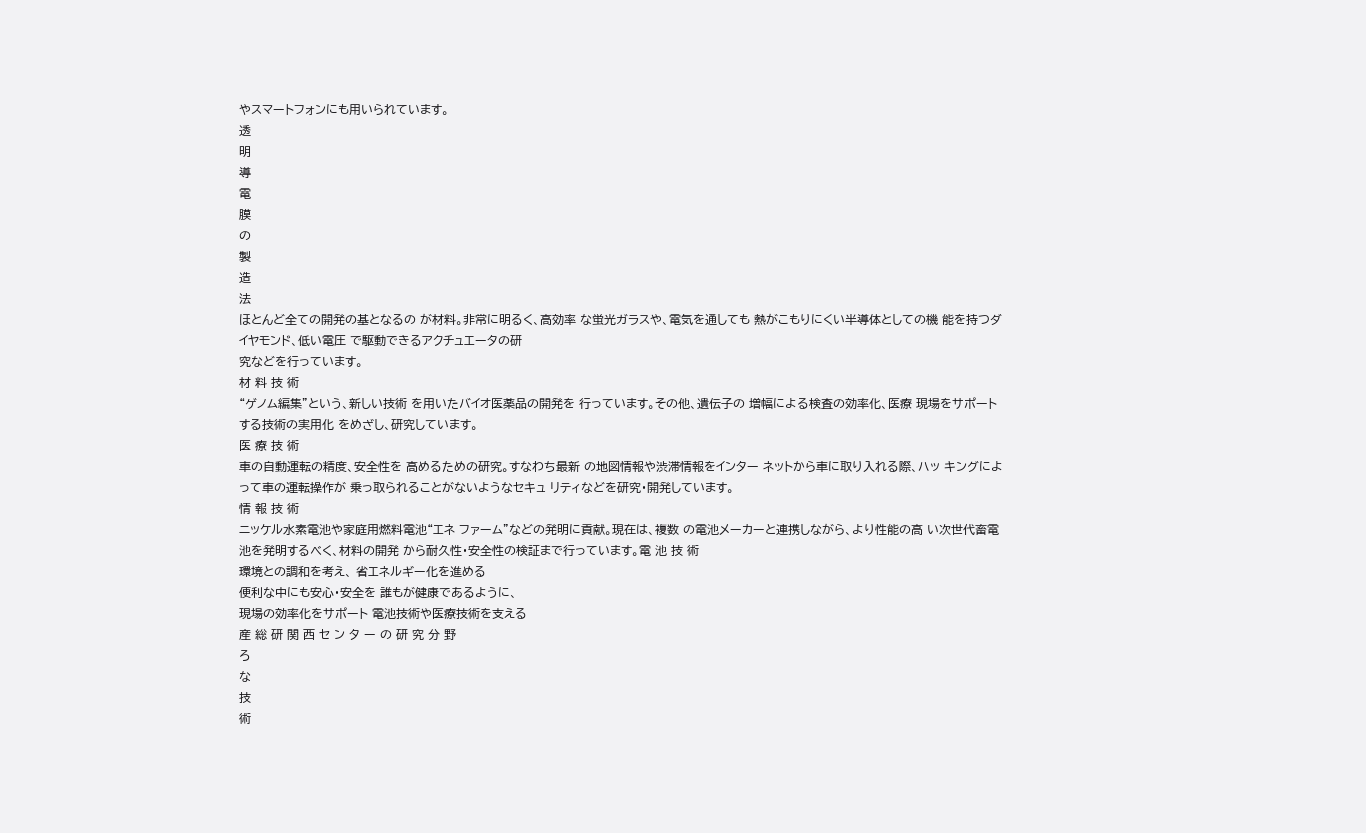やスマートフォンにも用いられています。
透
明
導
電
膜
の
製
造
法
ほとんど全ての開発の基となるの が材料。非常に明るく、高効率 な蛍光ガラスや、電気を通しても 熱がこもりにくい半導体としての機 能を持つダイヤモンド、低い電圧 で駆動できるアクチュエータの研
究などを行っています。
材 料 技 術
“ゲノム編集”という、新しい技術 を用いたバイオ医薬品の開発を 行っています。その他、遺伝子の 増幅による検査の効率化、医療 現場をサポートする技術の実用化 をめざし、研究しています。
医 療 技 術
車の自動運転の精度、安全性を 高めるための研究。すなわち最新 の地図情報や渋滞情報をインター ネットから車に取り入れる際、ハッ キングによって車の運転操作が 乗っ取られることがないようなセキュ リティなどを研究・開発しています。
情 報 技 術
ニッケル水素電池や家庭用燃料電池“エネ ファーム”などの発明に貢献。現在は、複数 の電池メーカーと連携しながら、より性能の高 い次世代畜電池を発明するべく、材料の開発 から耐久性・安全性の検証まで行っています。電 池 技 術
環境との調和を考え、 省エネルギー化を進める
便利な中にも安心・安全を 誰もが健康であるように、
現場の効率化をサポート 電池技術や医療技術を支える
産 総 研 関 西 セ ン タ ー の 研 究 分 野
ろ
な
技
術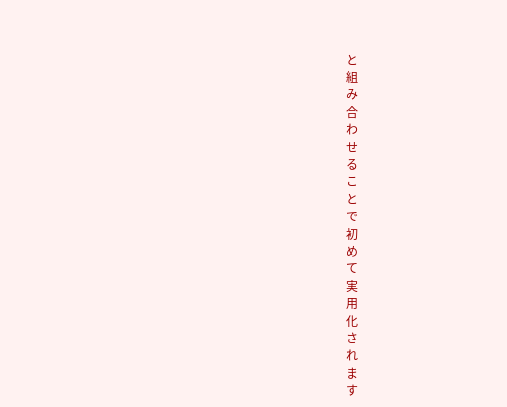と
組
み
合
わ
せ
る
こ
と
で
初
め
て
実
用
化
さ
れ
ま
す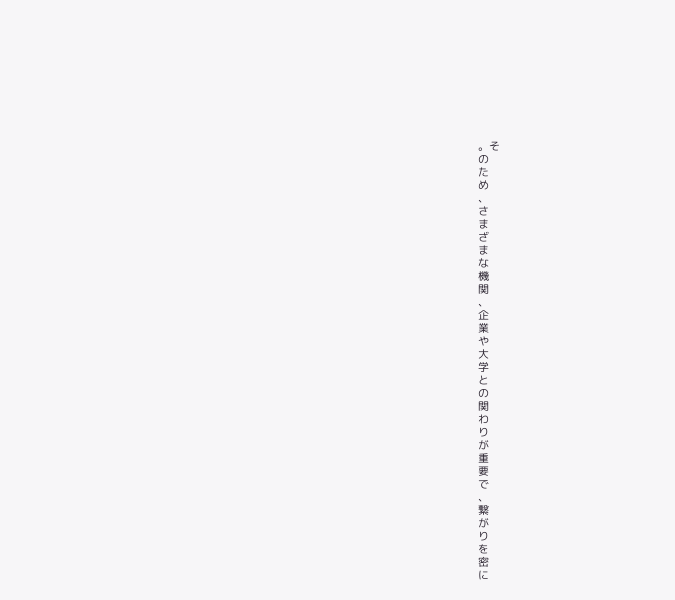。そ
の
た
め
、
さ
ま
ざ
ま
な
機
関
、
企
業
や
大
学
と
の
関
わ
り
が
重
要
で
、
繋
が
り
を
密
に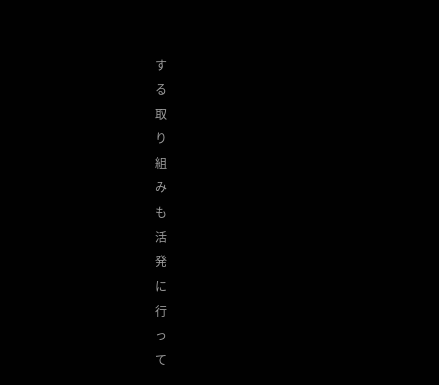す
る
取
り
組
み
も
活
発
に
行
っ
て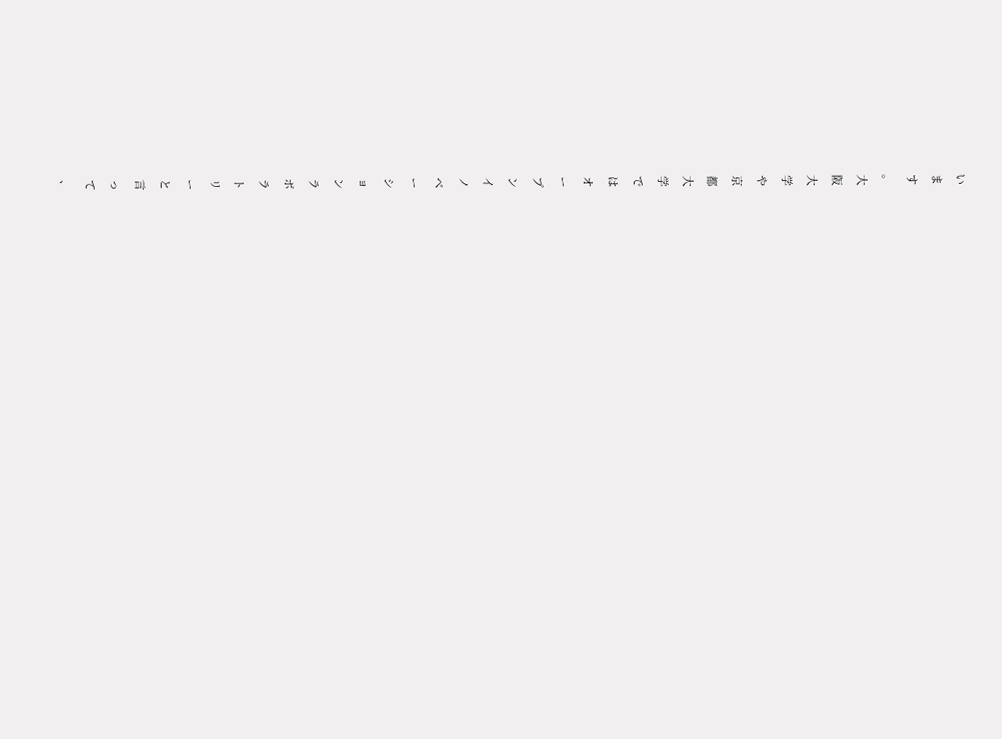い
ま
す
。
大
阪
大
学
や
京
都
大
学
で
は
オ
ー
プ
ン
イ
ノ
ベ
ー
シ
ョ
ン
ラ
ボ
ラ
ト
リ
ー
と
言
っ
て
、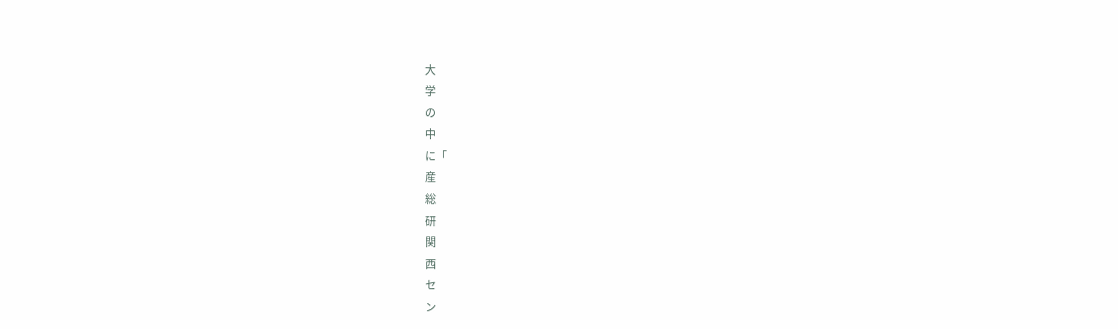大
学
の
中
に「
産
総
研
関
西
セ
ン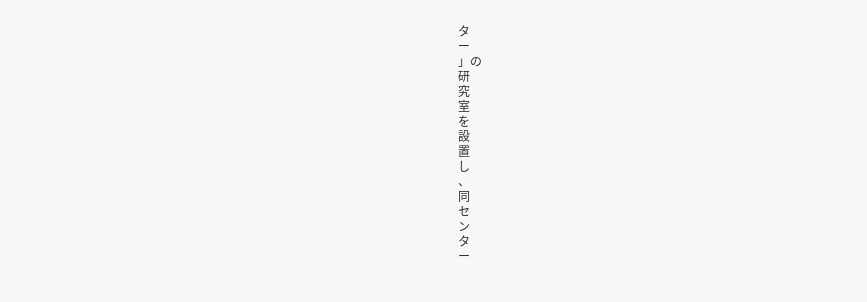タ
ー
」の
研
究
室
を
設
置
し
、
同
セ
ン
タ
ー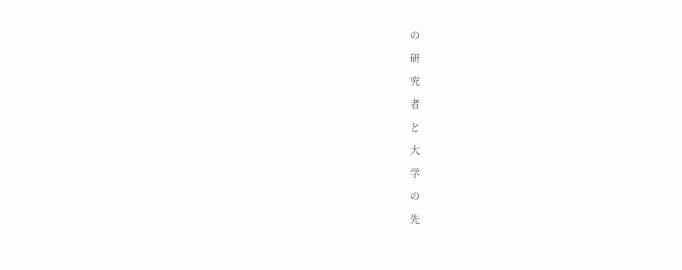の
研
究
者
と
大
学
の
先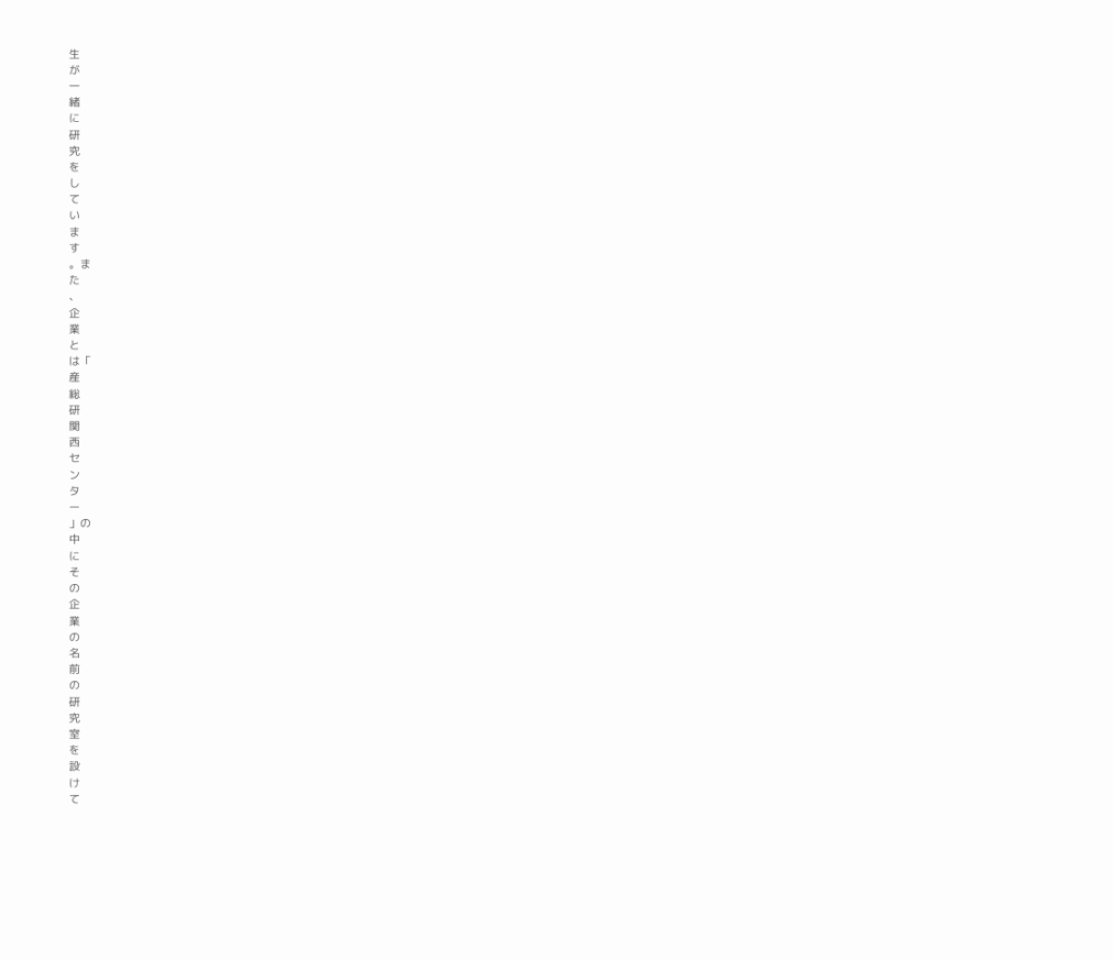生
が
一
緒
に
研
究
を
し
て
い
ま
す
。ま
た
、
企
業
と
は「
産
総
研
関
西
セ
ン
タ
ー
」の
中
に
そ
の
企
業
の
名
前
の
研
究
室
を
設
け
て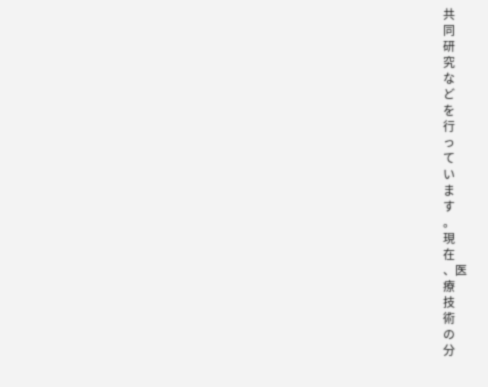共
同
研
究
な
ど
を
行
っ
て
い
ま
す
。
現
在
、医
療
技
術
の
分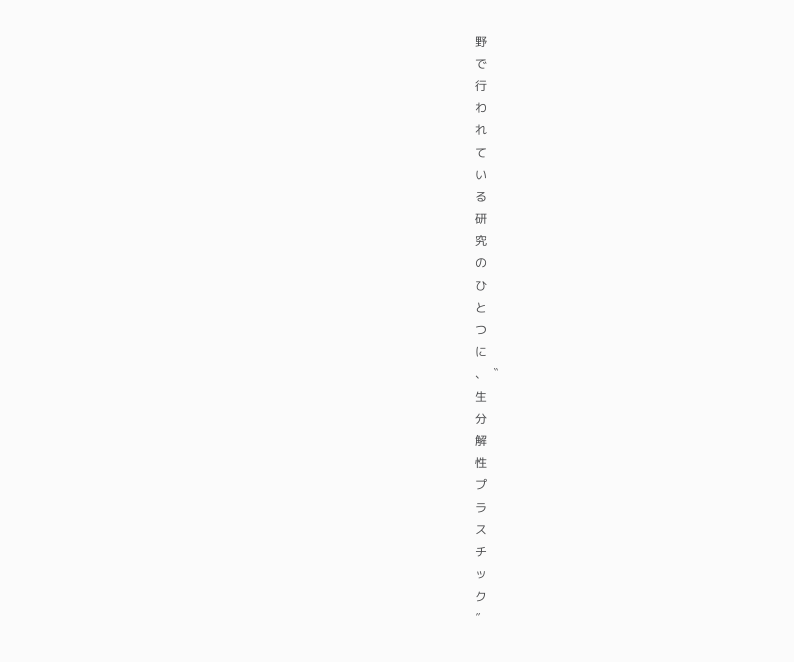野
で
行
わ
れ
て
い
る
研
究
の
ひ
と
つ
に
、〝
生
分
解
性
プ
ラ
ス
チ
ッ
ク
〞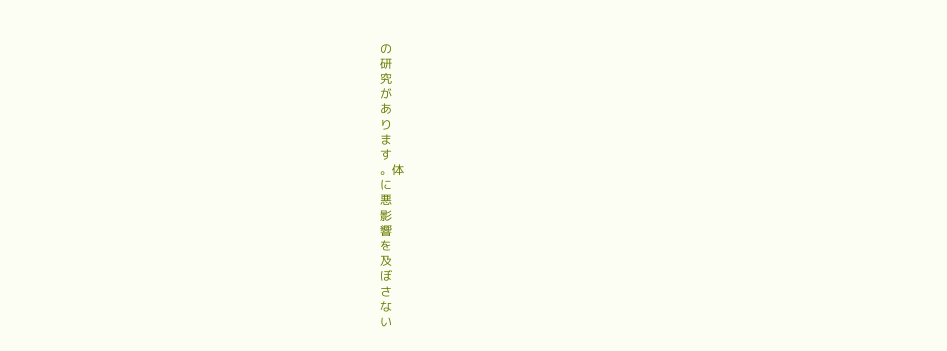の
研
究
が
あ
り
ま
す
。体
に
悪
影
響
を
及
ぼ
さ
な
い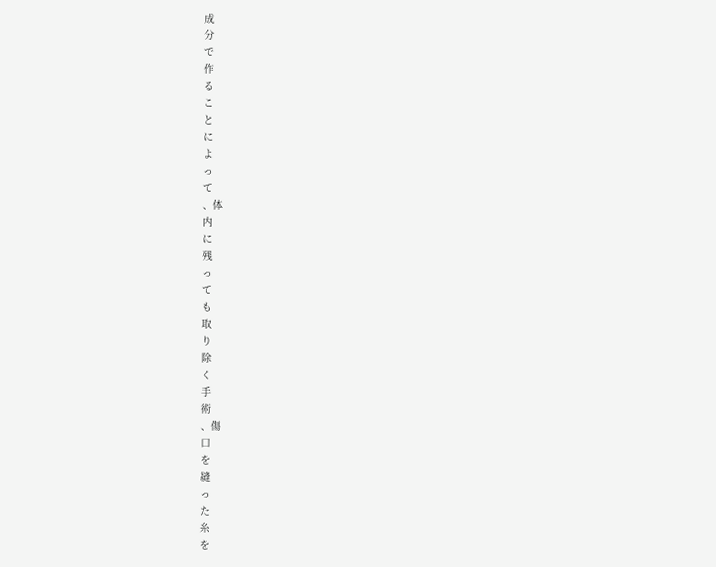成
分
で
作
る
こ
と
に
よ
っ
て
、体
内
に
残
っ
て
も
取
り
除
く
手
術
、傷
口
を
縫
っ
た
糸
を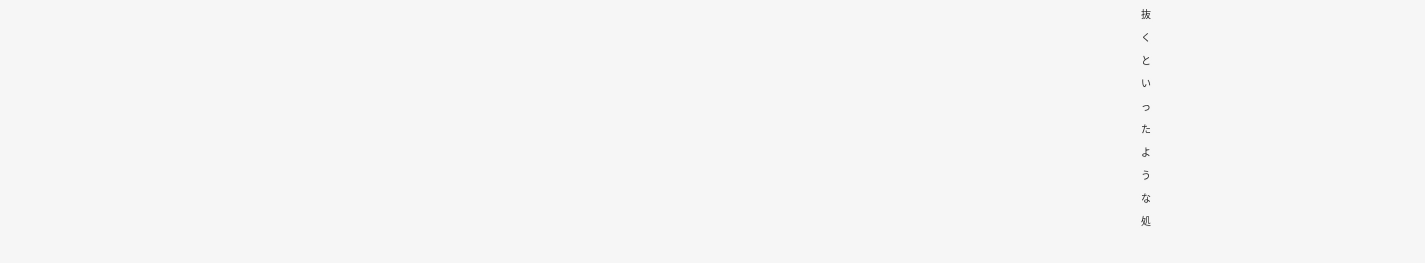抜
く
と
い
っ
た
よ
う
な
処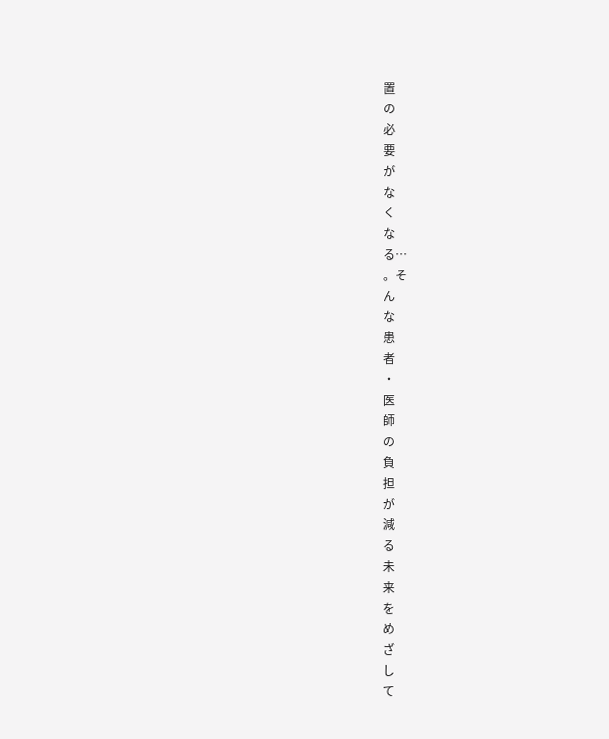置
の
必
要
が
な
く
な
る…
。そ
ん
な
患
者
・
医
師
の
負
担
が
減
る
未
来
を
め
ざ
し
て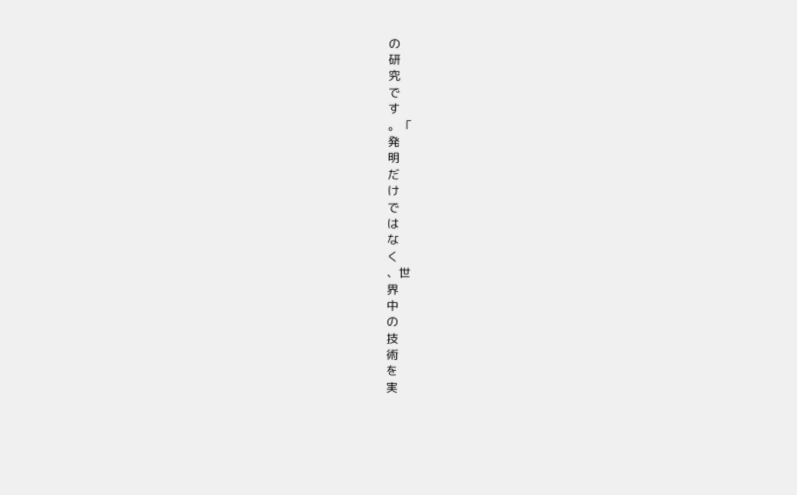の
研
究
で
す
。「
発
明
だ
け
で
は
な
く
、世
界
中
の
技
術
を
実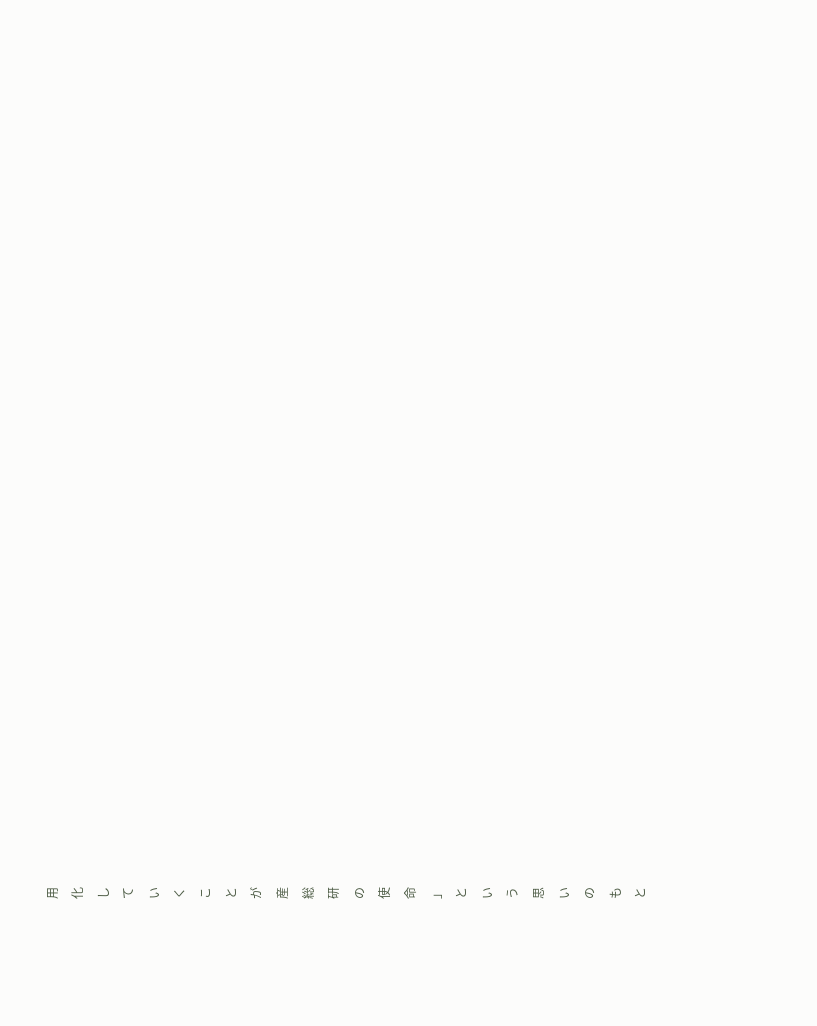用
化
し
て
い
く
こ
と
が
産
総
研
の
使
命
」
と
い
う
思
い
の
も
と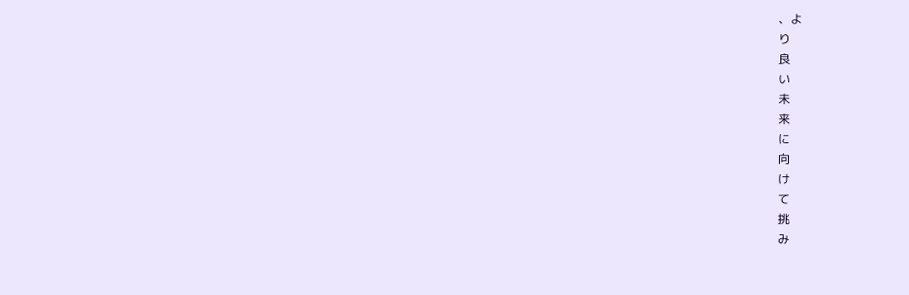、よ
り
良
い
未
来
に
向
け
て
挑
み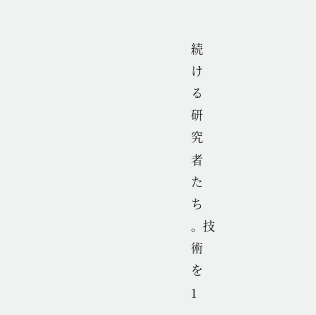続
け
る
研
究
者
た
ち
。技
術
を
1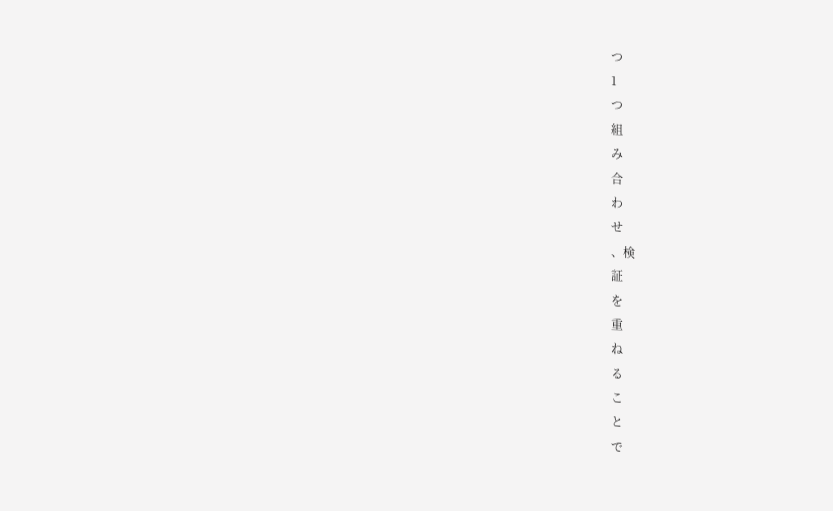つ
1
つ
組
み
合
わ
せ
、検
証
を
重
ね
る
こ
と
で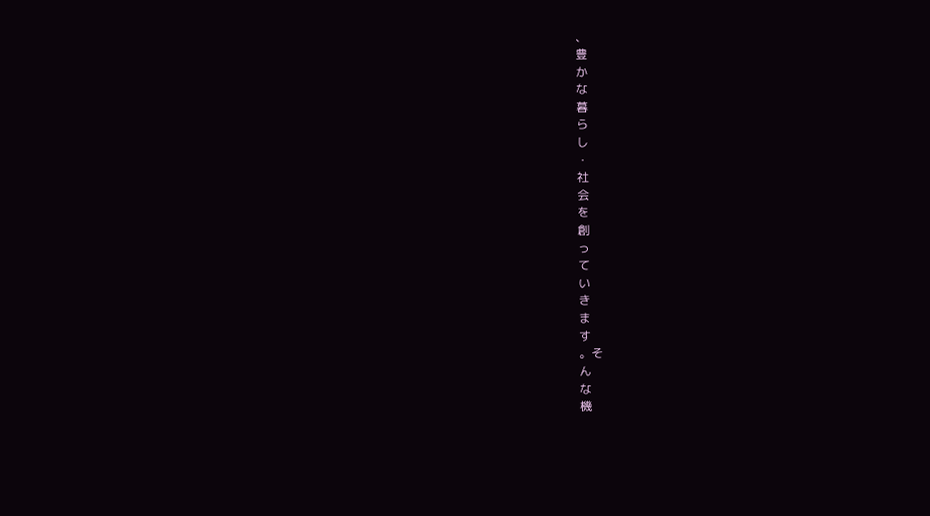、
豊
か
な
暮
ら
し
・
社
会
を
創
っ
て
い
き
ま
す
。そ
ん
な
機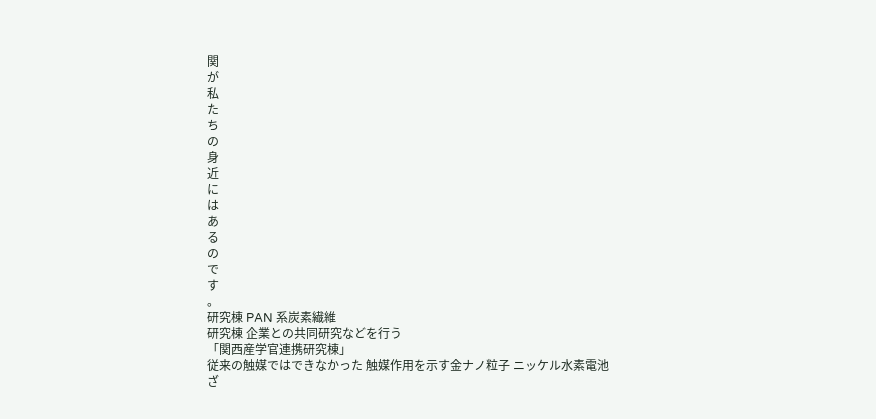関
が
私
た
ち
の
身
近
に
は
あ
る
の
で
す
。
研究棟 PAN 系炭素繊維
研究棟 企業との共同研究などを行う
「関西産学官連携研究棟」
従来の触媒ではできなかった 触媒作用を示す金ナノ粒子 ニッケル水素電池
ざ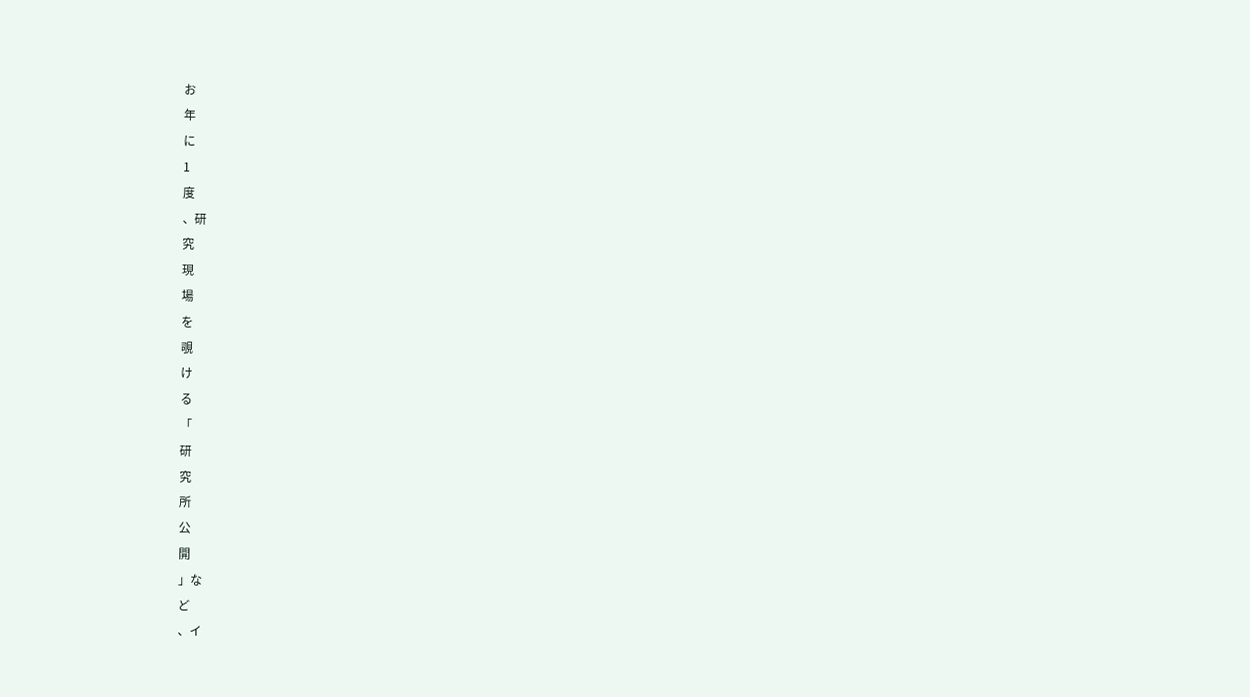お
年
に
1
度
、研
究
現
場
を
覗
け
る
「
研
究
所
公
開
」な
ど
、イ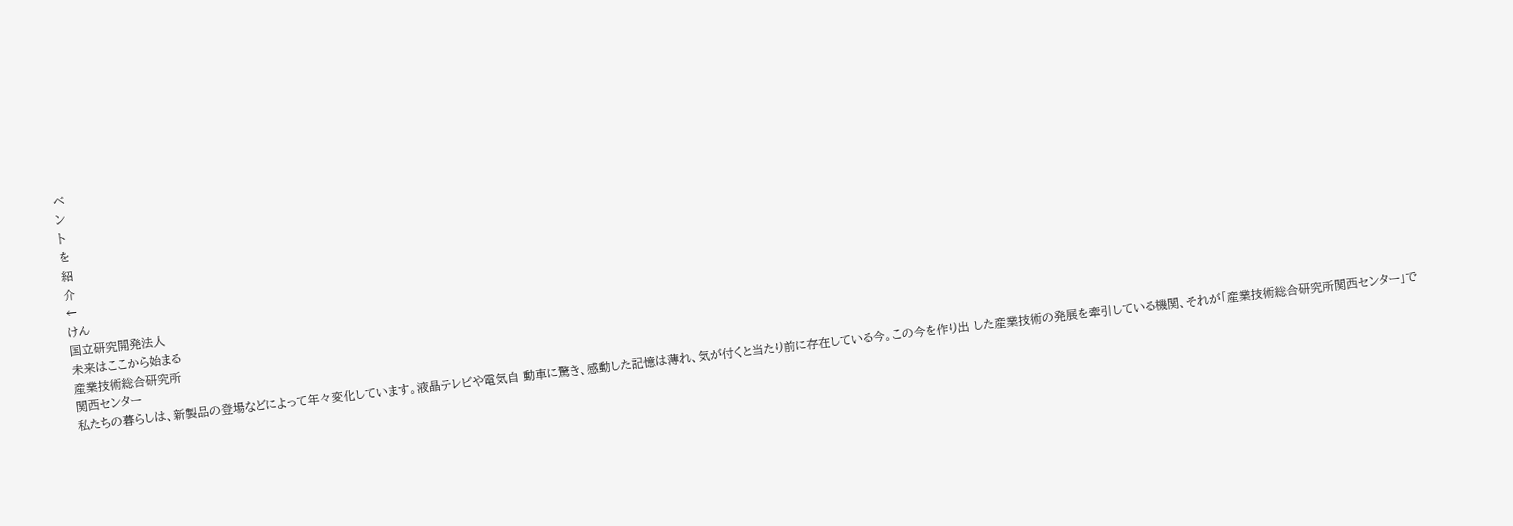ベ
ン
ト
を
紹
介
←
けん
国立研究開発法人
未来はここから始まる
産業技術総合研究所
関西センター
私たちの暮らしは、新製品の登場などによって年々変化しています。液晶テレビや電気自 動車に驚き、感動した記憶は薄れ、気が付くと当たり前に存在している今。この今を作り出 した産業技術の発展を牽引している機関、それが「産業技術総合研究所関西センター」で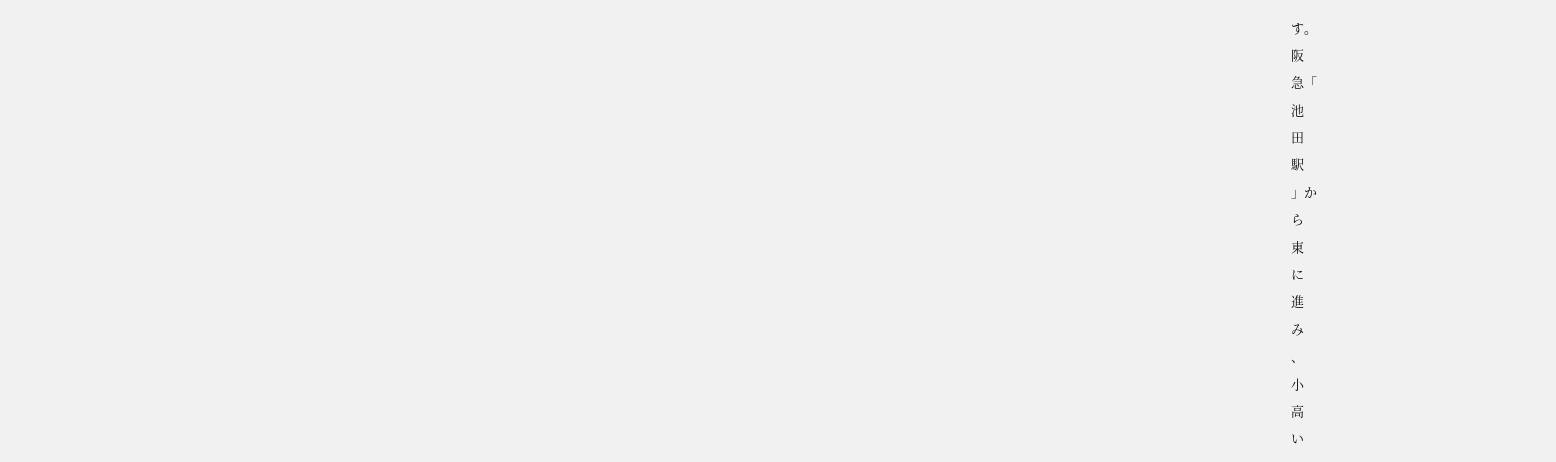す。
阪
急「
池
田
駅
」か
ら
東
に
進
み
、
小
高
い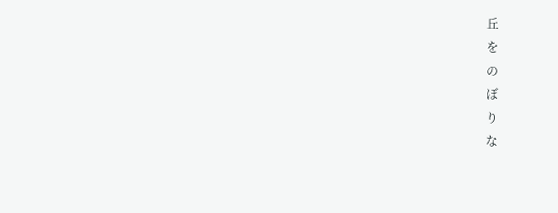丘
を
の
ぼ
り
な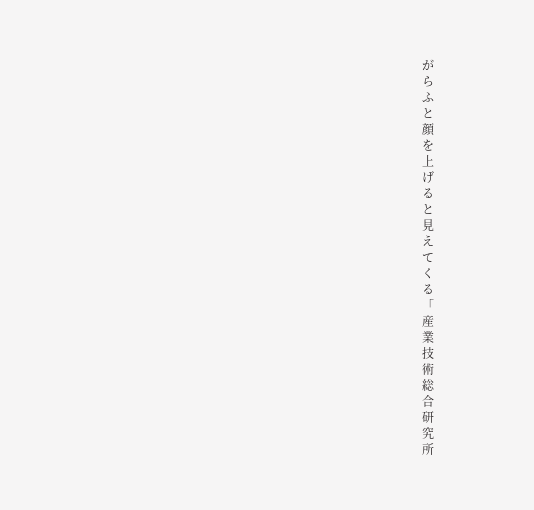が
ら
ふ
と
顔
を
上
げ
る
と
見
え
て
く
る
「
産
業
技
術
総
合
研
究
所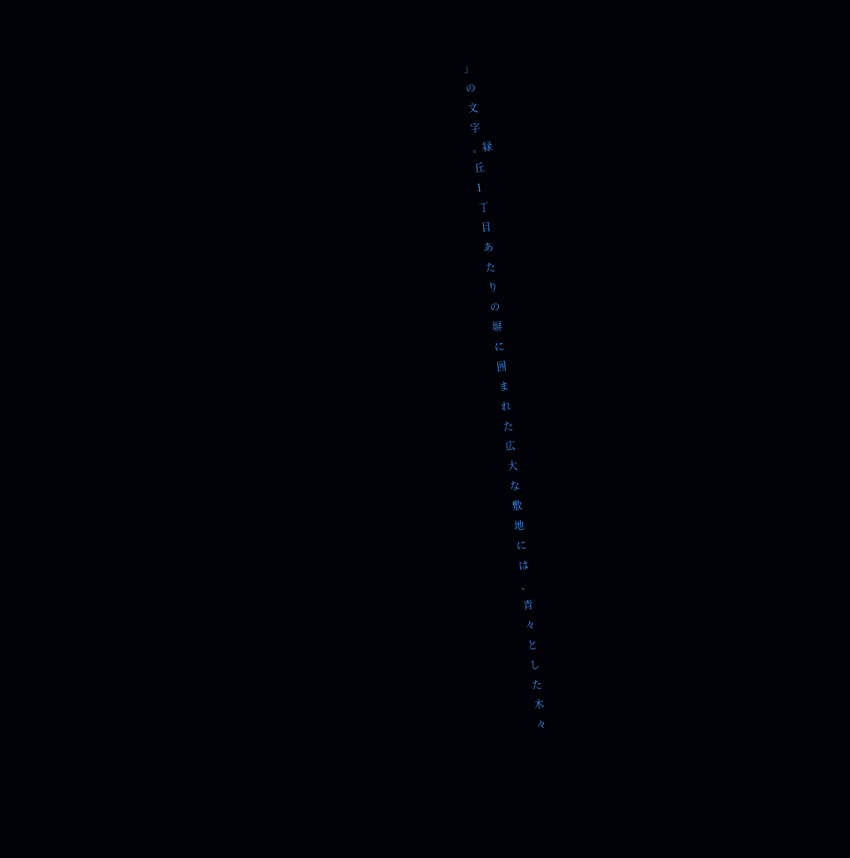」
の
文
字
。緑
丘
1
丁
目
あ
た
り
の
塀
に
囲
ま
れ
た
広
大
な
敷
地
に
は
、
青
々
と
し
た
木
々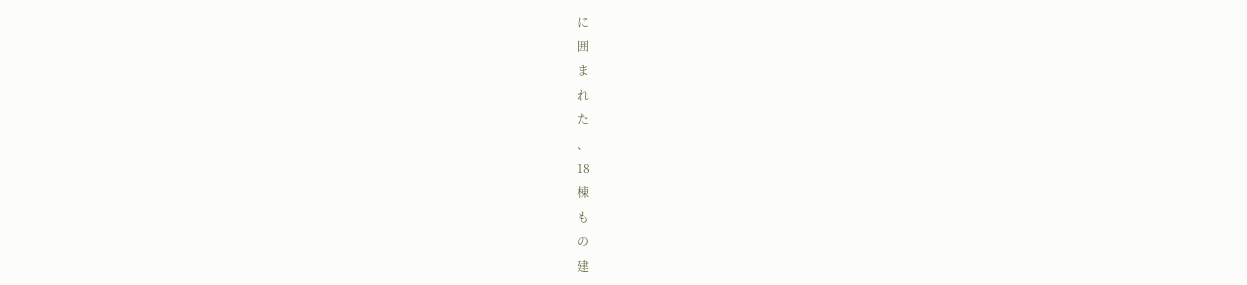に
囲
ま
れ
た
、
18
棟
も
の
建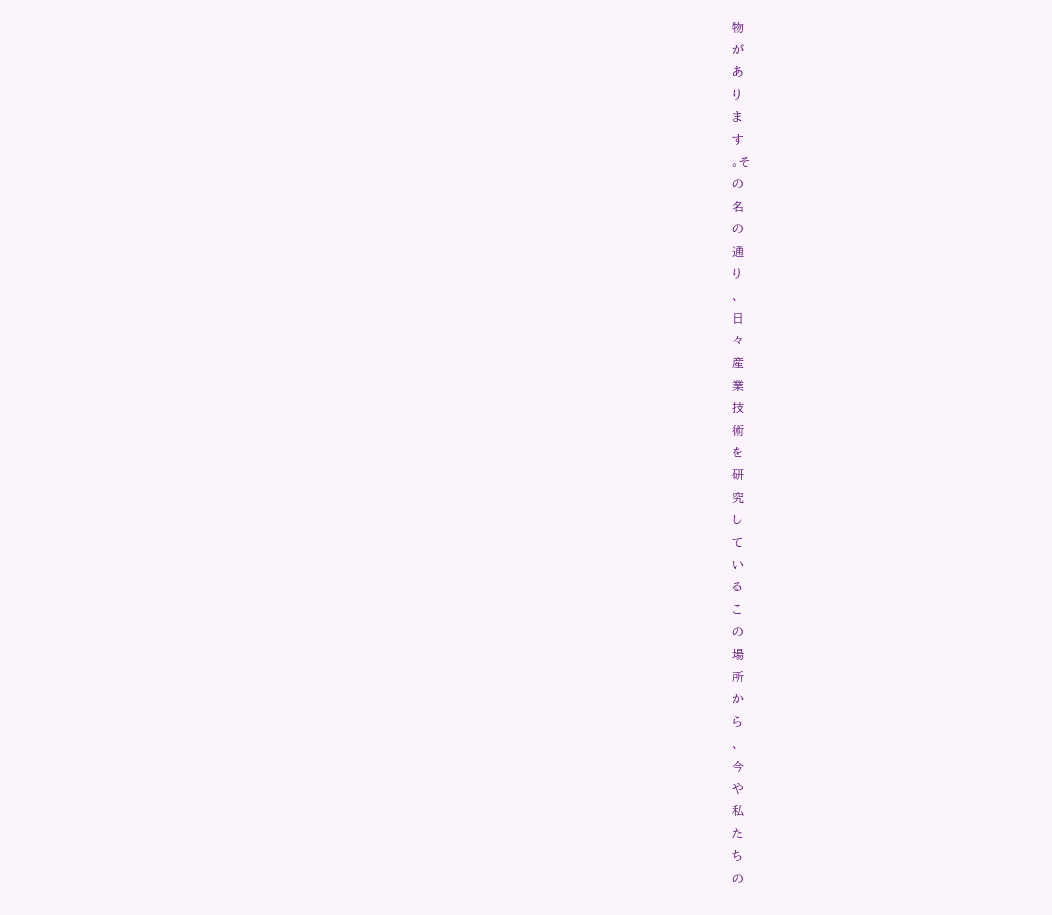物
が
あ
り
ま
す
。そ
の
名
の
通
り
、
日
々
産
業
技
術
を
研
究
し
て
い
る
こ
の
場
所
か
ら
、
今
や
私
た
ち
の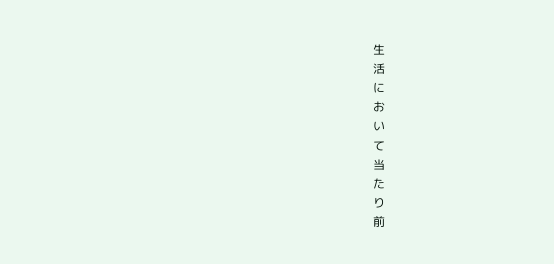生
活
に
お
い
て
当
た
り
前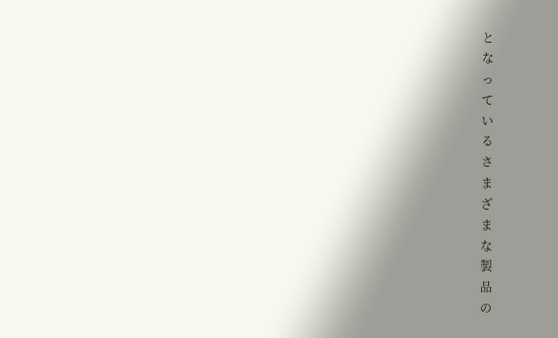と
な
っ
て
い
る
さ
ま
ざ
ま
な
製
品
の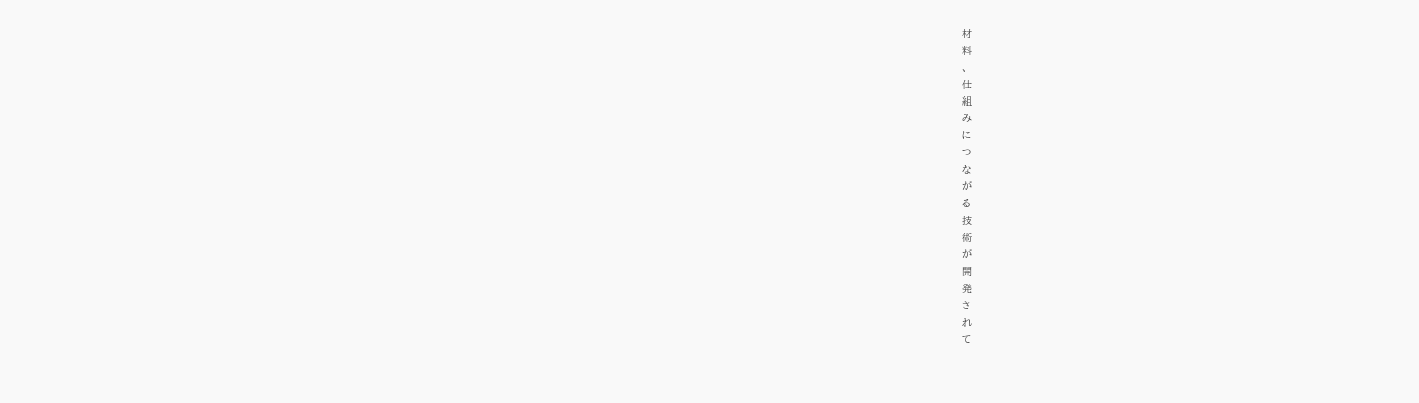材
料
、
仕
組
み
に
つ
な
が
る
技
術
が
開
発
さ
れ
て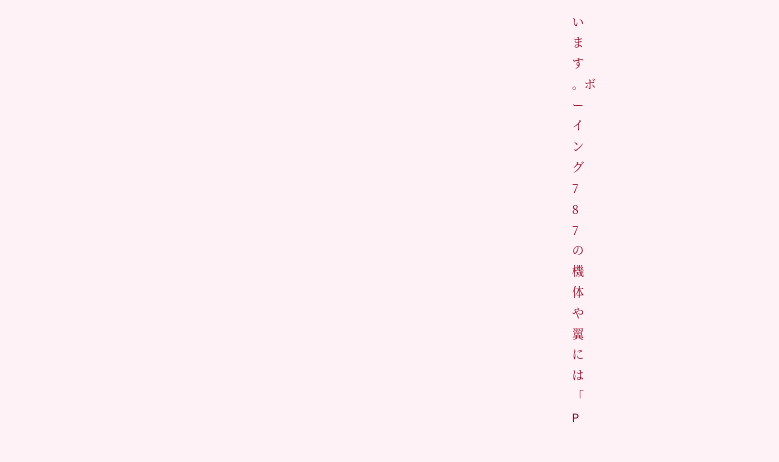い
ま
す
。ボ
ー
イ
ン
グ
7
8
7
の
機
体
や
翼
に
は
「
P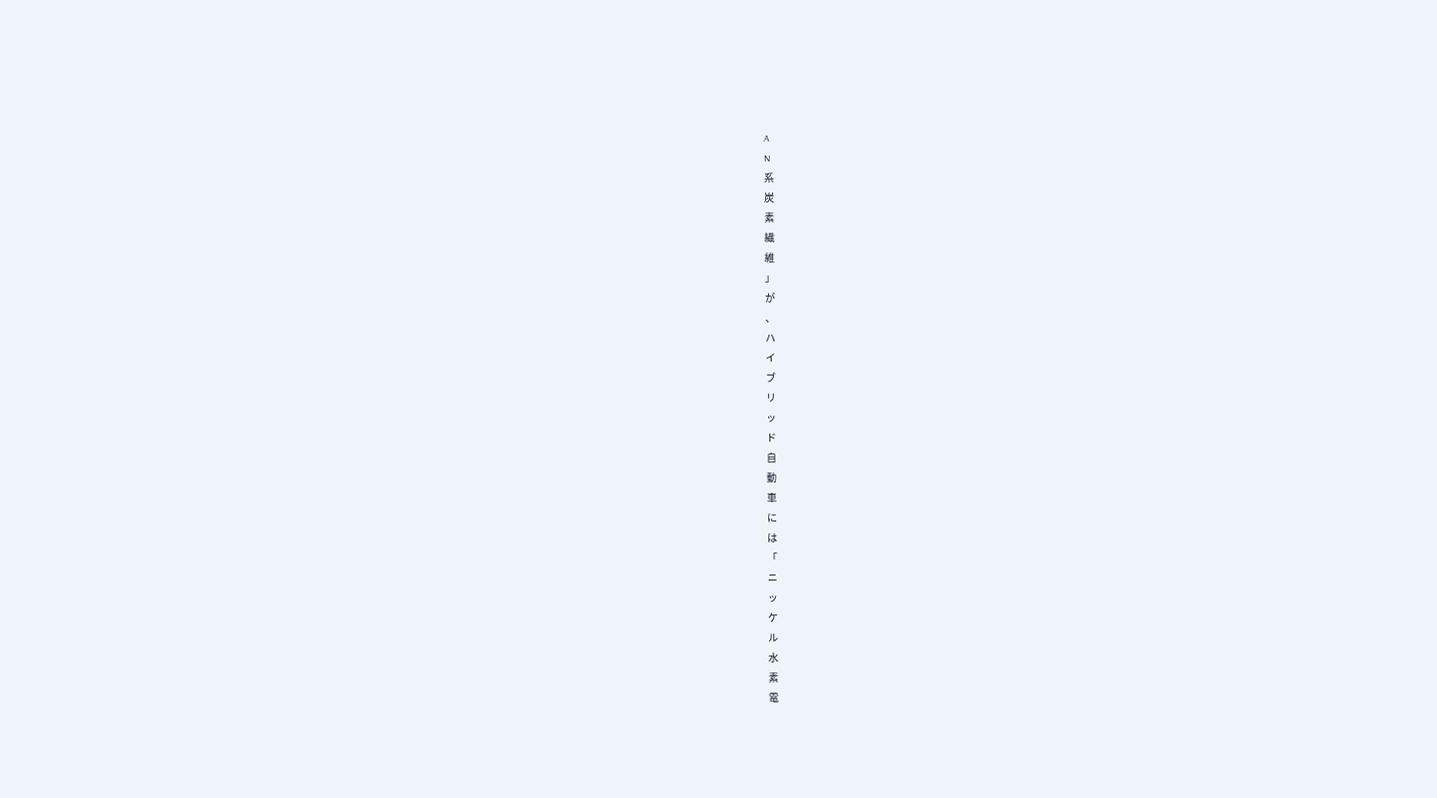A
N
系
炭
素
繊
維
」
が
、
ハ
イ
ブ
リ
ッ
ド
自
動
車
に
は
「
ニ
ッ
ケ
ル
水
素
電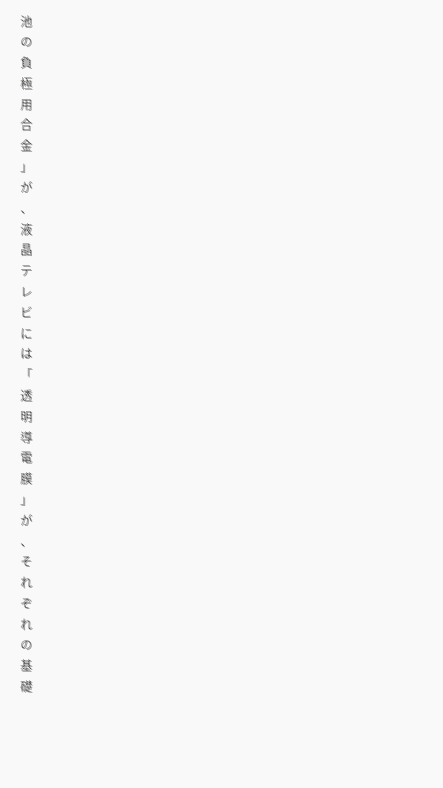池
の
負
極
用
合
金
」
が
、
液
晶
テ
レ
ビ
に
は
「
透
明
導
電
膜
」
が
、
そ
れ
ぞ
れ
の
基
礎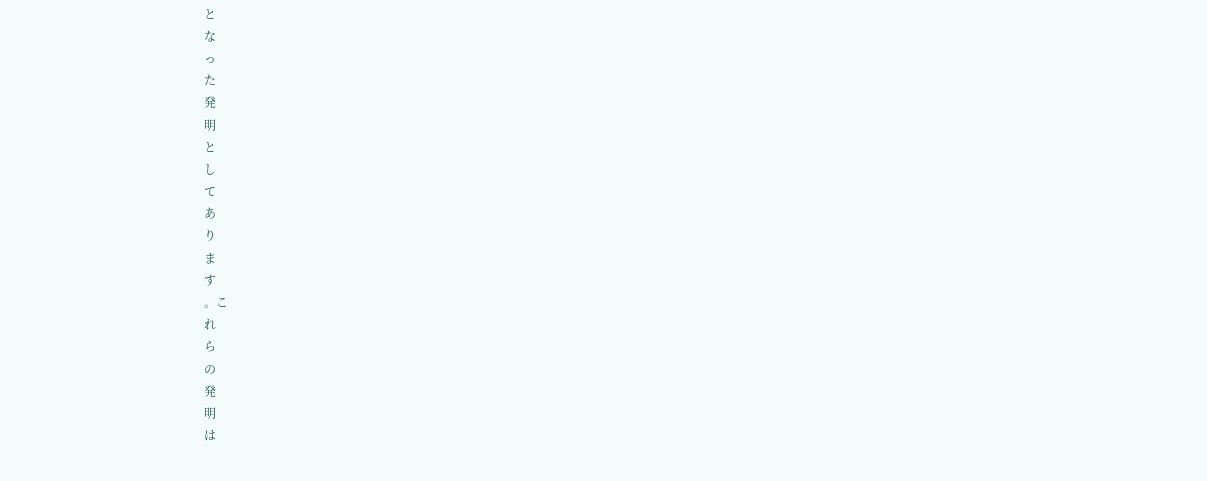と
な
っ
た
発
明
と
し
て
あ
り
ま
す
。こ
れ
ら
の
発
明
は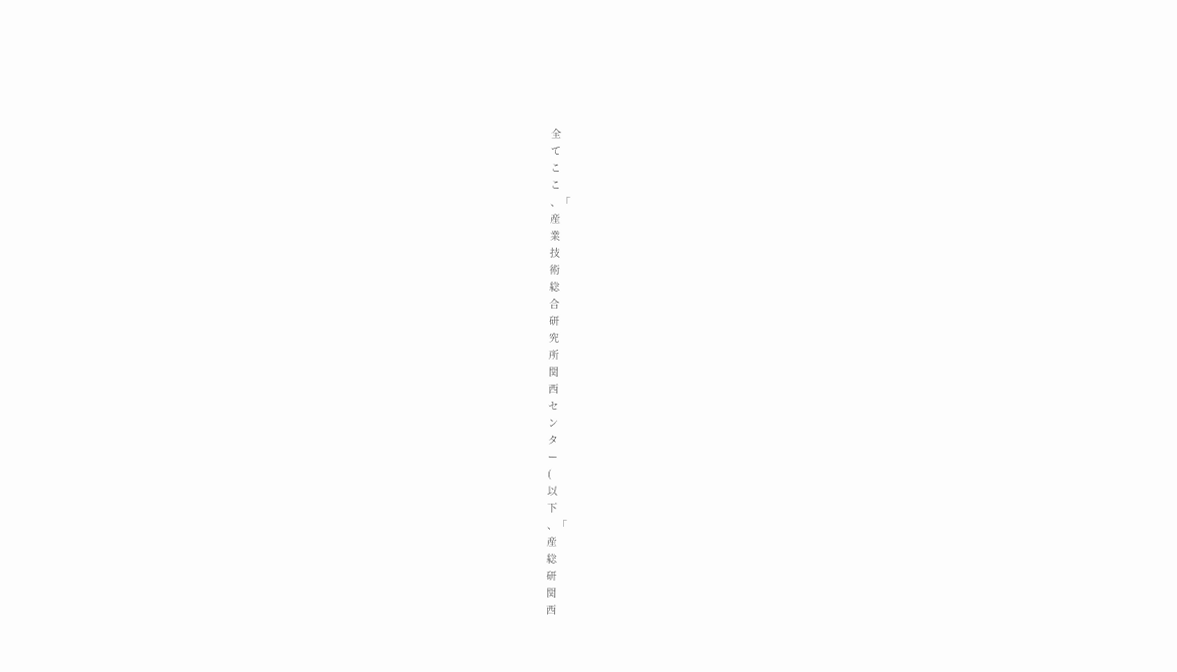全
て
こ
こ
、「
産
業
技
術
総
合
研
究
所
関
西
セ
ン
タ
ー
(
以
下
、「
産
総
研
関
西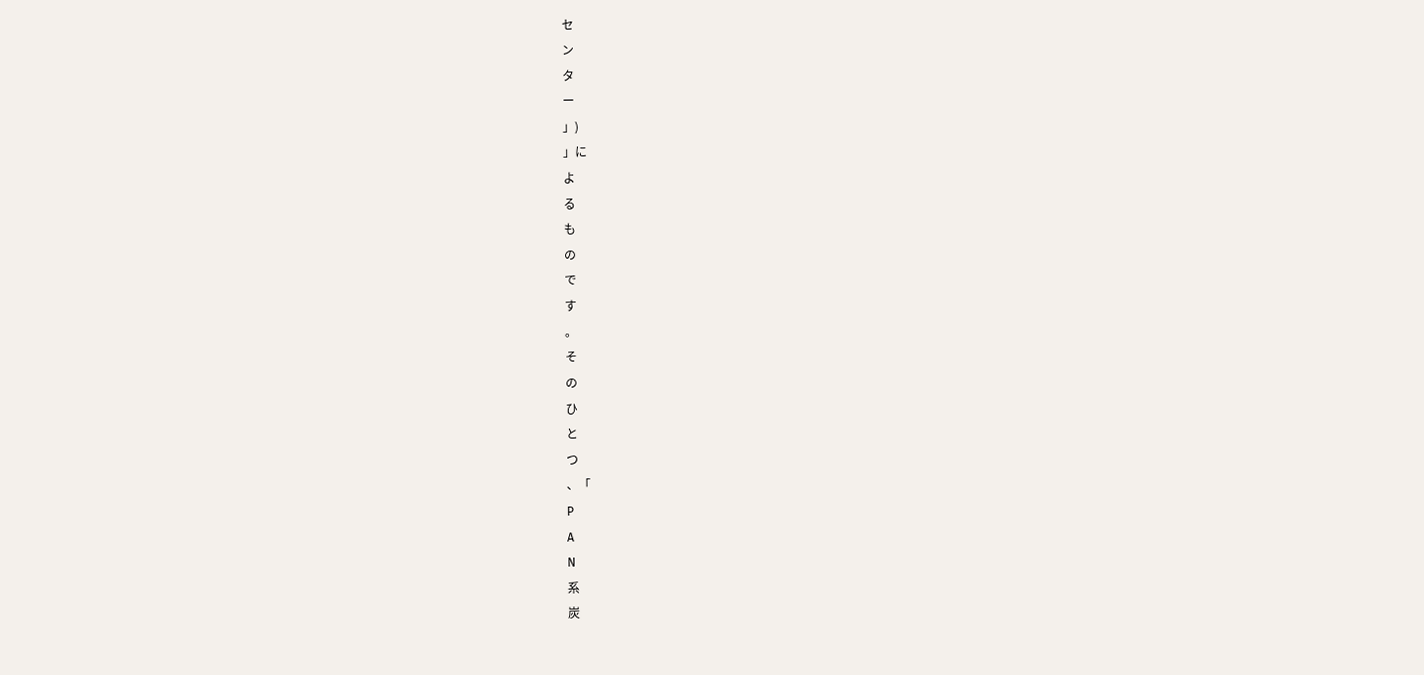セ
ン
タ
ー
」)
」に
よ
る
も
の
で
す
。
そ
の
ひ
と
つ
、「
P
A
N
系
炭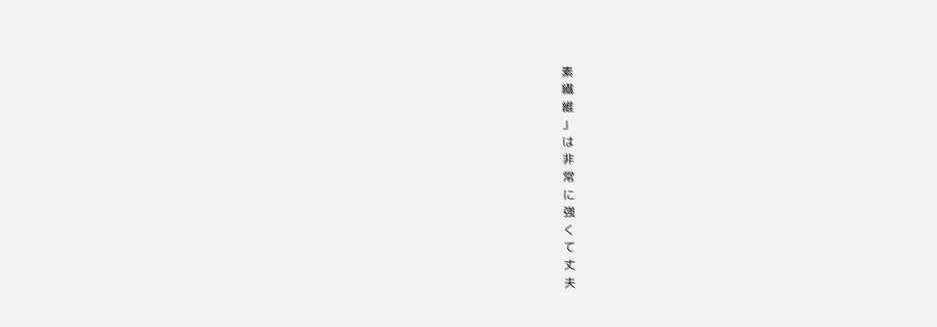素
繊
維
」
は
非
常
に
強
く
て
丈
夫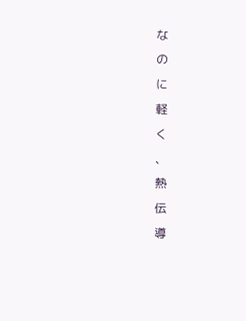な
の
に
軽
く
、
熱
伝
導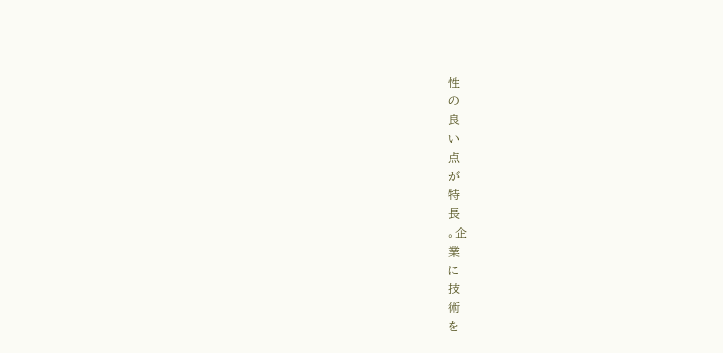性
の
良
い
点
が
特
長
。企
業
に
技
術
を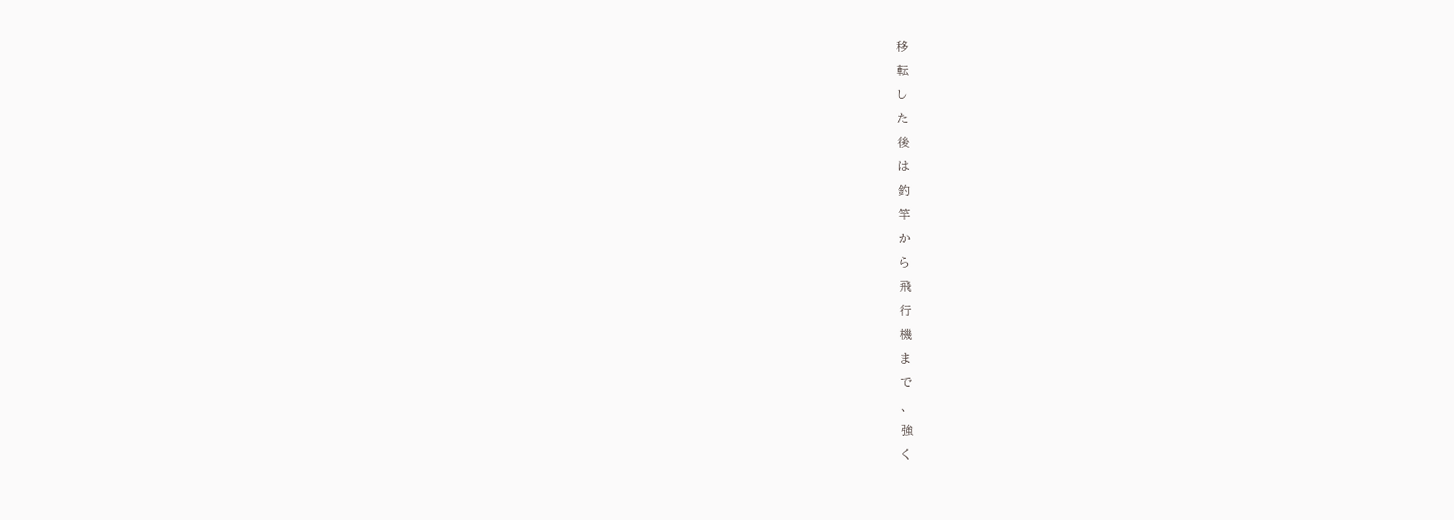移
転
し
た
後
は
釣
竿
か
ら
飛
行
機
ま
で
、
強
く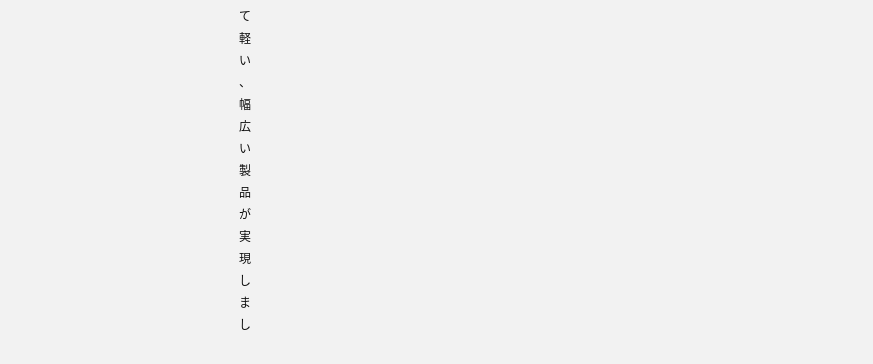て
軽
い
、
幅
広
い
製
品
が
実
現
し
ま
し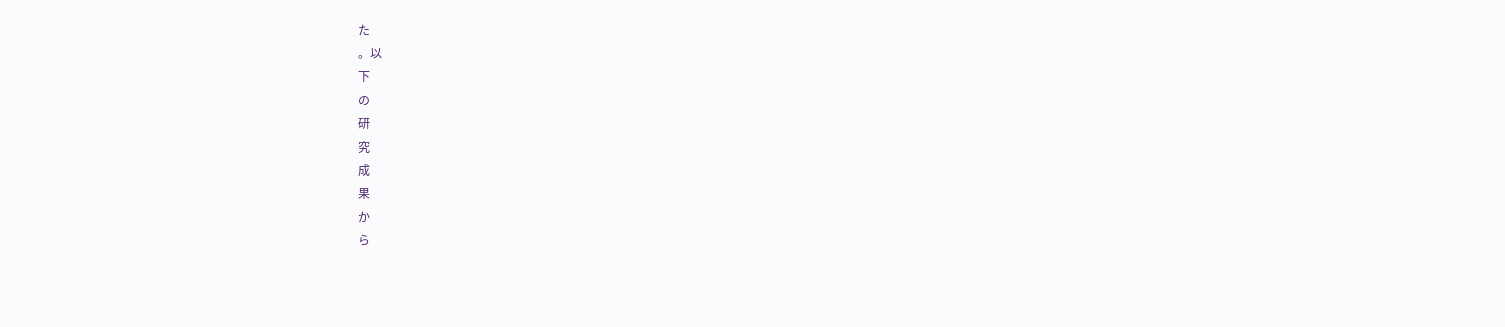た
。以
下
の
研
究
成
果
か
ら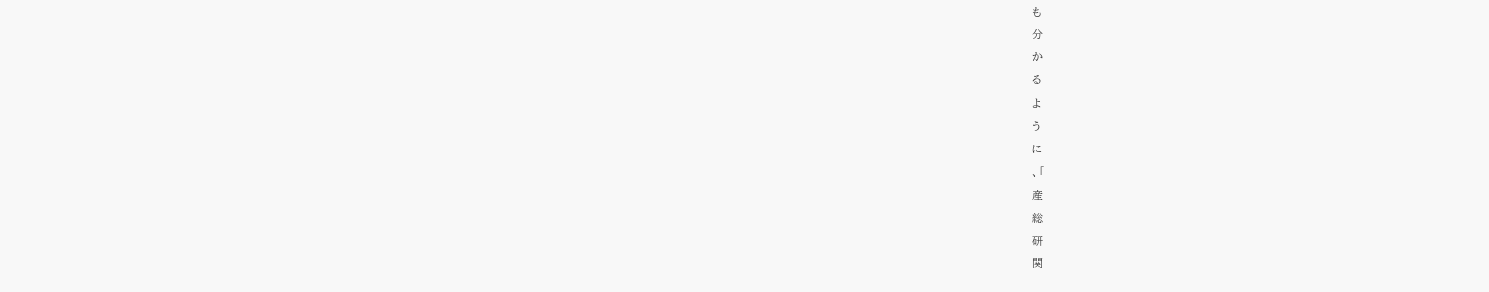も
分
か
る
よ
う
に
、「
産
総
研
関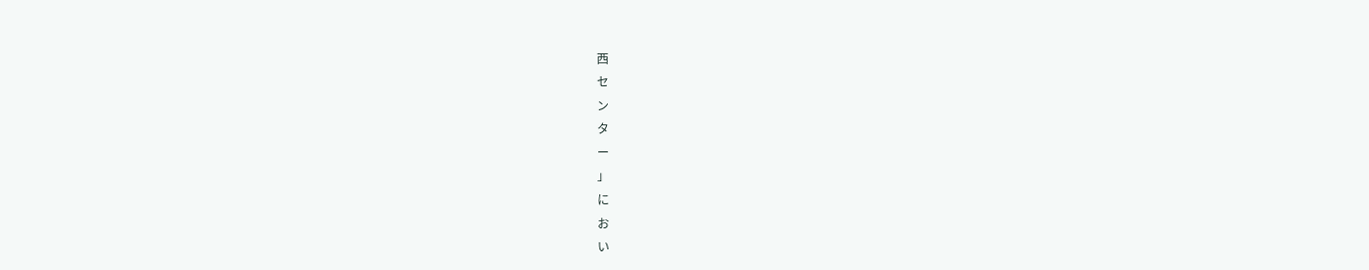西
セ
ン
タ
ー
」
に
お
い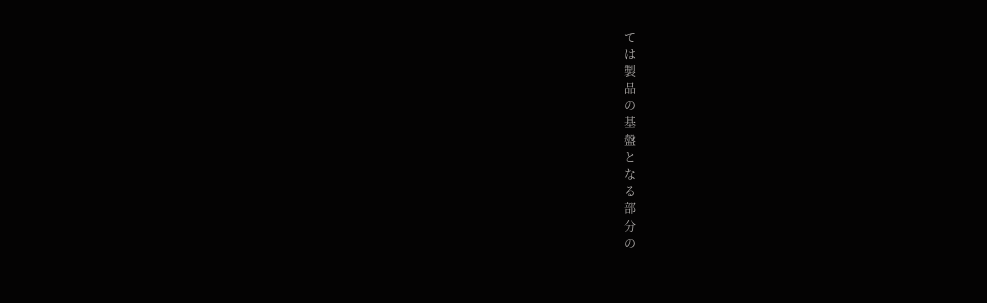て
は
製
品
の
基
盤
と
な
る
部
分
の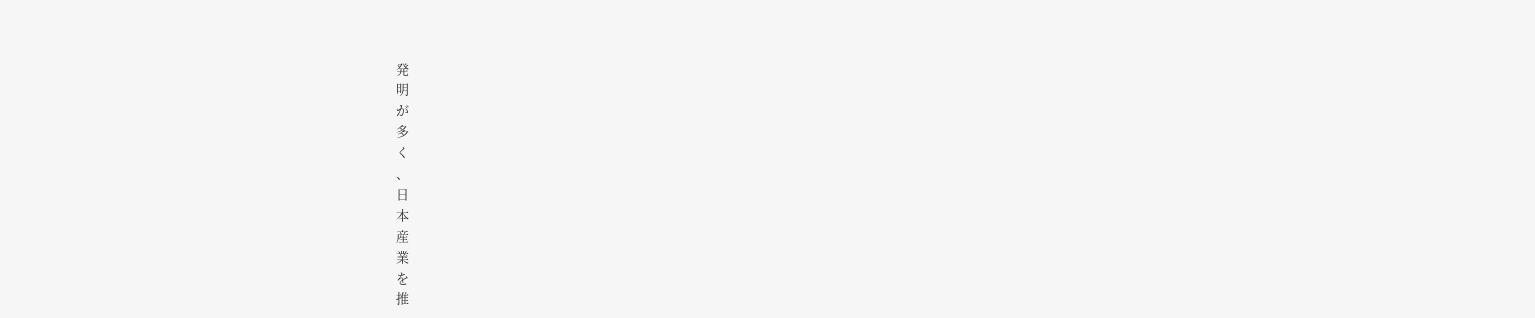発
明
が
多
く
、
日
本
産
業
を
推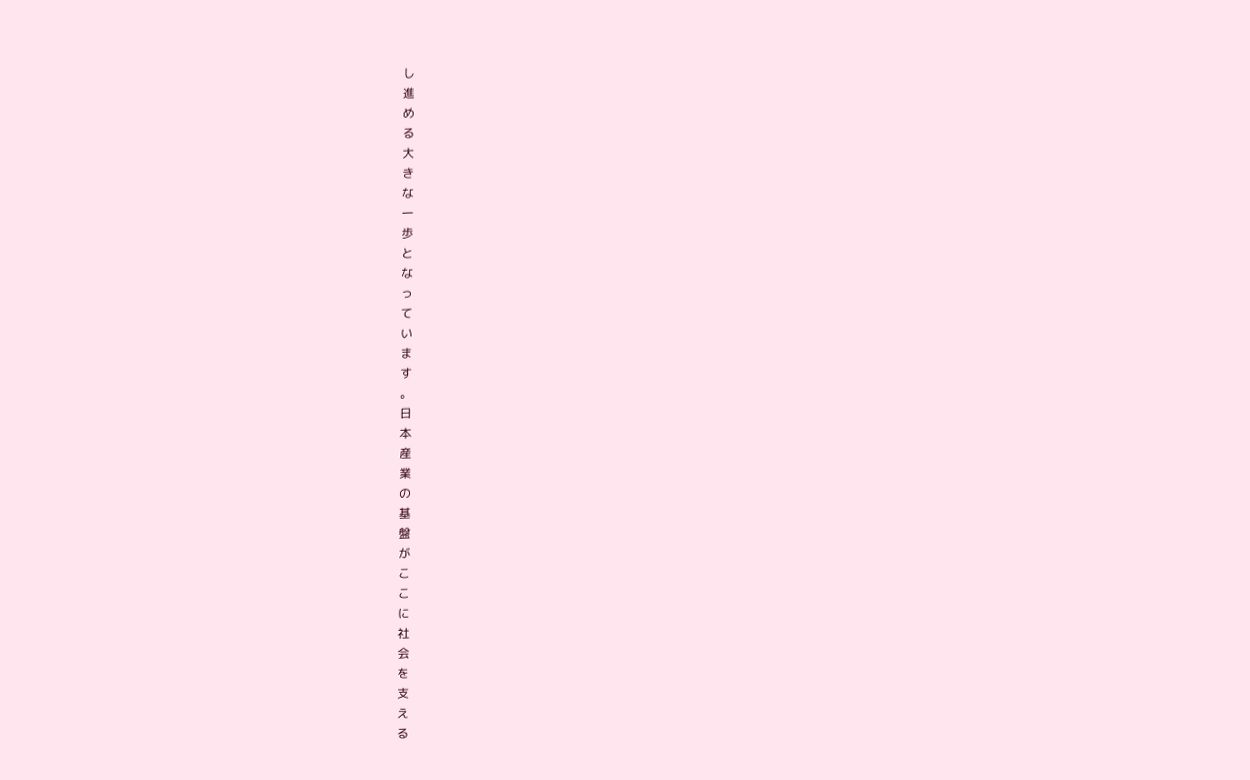し
進
め
る
大
き
な
一
歩
と
な
っ
て
い
ま
す
。
日
本
産
業
の
基
盤
が
こ
こ
に
社
会
を
支
え
る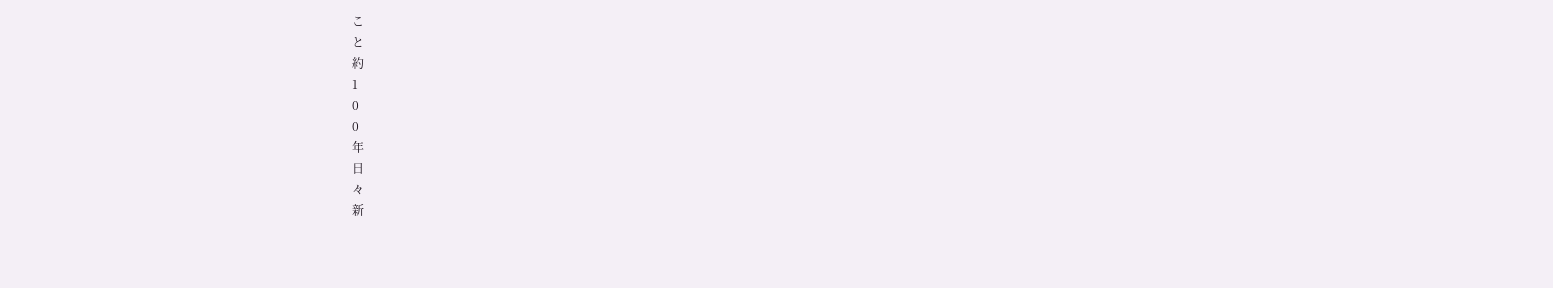こ
と
約
1
0
0
年
日
々
新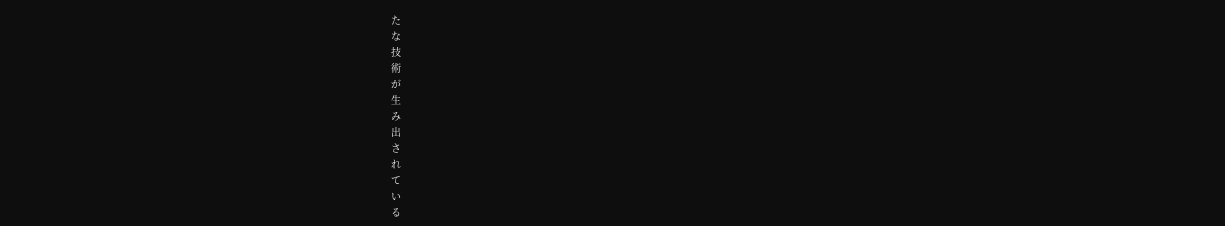た
な
技
術
が
生
み
出
さ
れ
て
い
る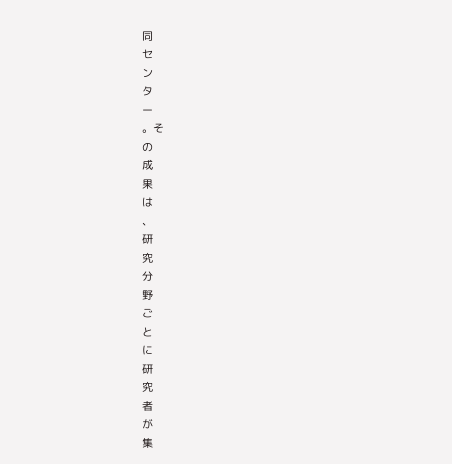同
セ
ン
タ
ー
。そ
の
成
果
は
、
研
究
分
野
ご
と
に
研
究
者
が
集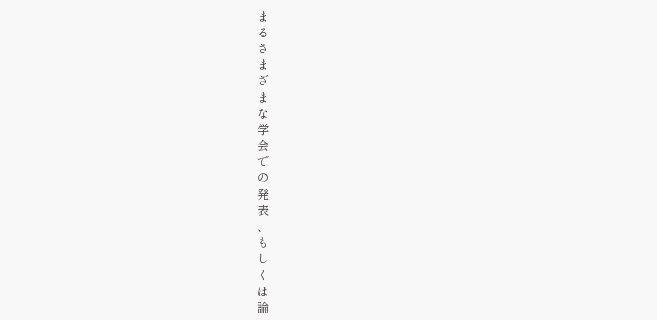ま
る
さ
ま
ざ
ま
な
学
会
で
の
発
表
、
も
し
く
は
論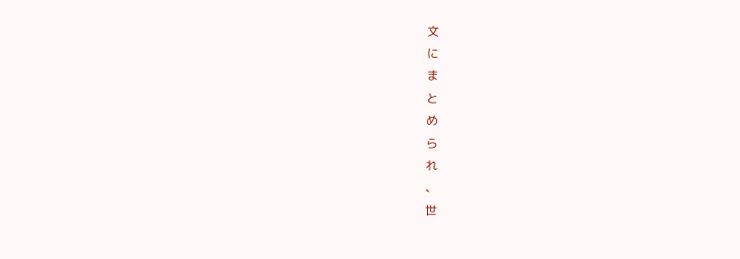文
に
ま
と
め
ら
れ
、
世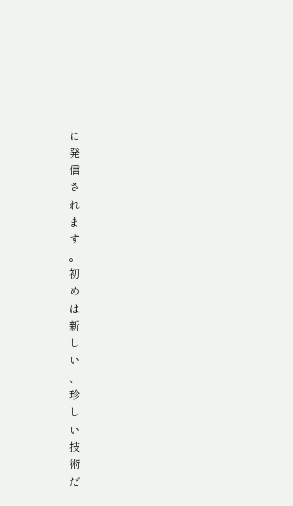に
発
信
さ
れ
ま
す
。
初
め
は
新
し
い
、
珍
し
い
技
術
だ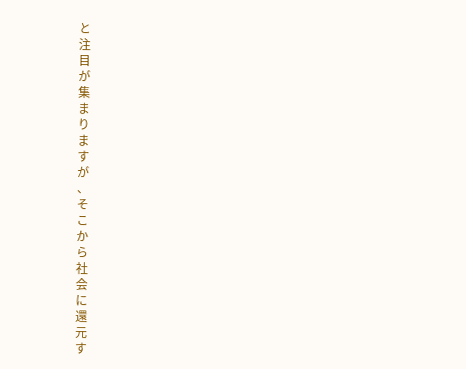と
注
目
が
集
ま
り
ま
す
が
、
そ
こ
か
ら
社
会
に
還
元
す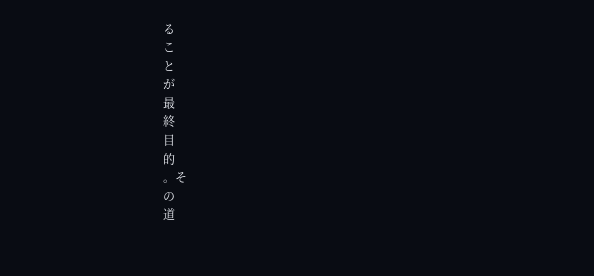る
こ
と
が
最
終
目
的
。そ
の
道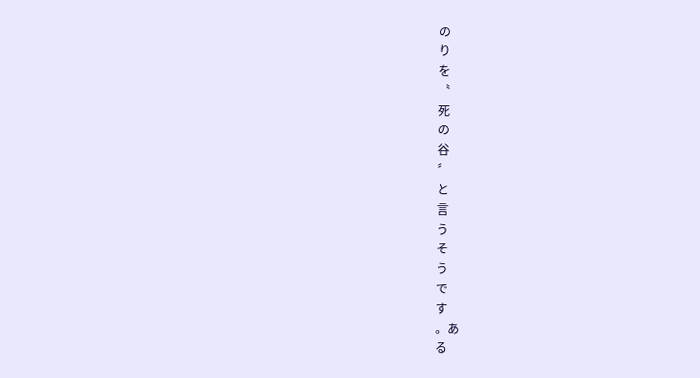の
り
を
〝
死
の
谷
〞
と
言
う
そ
う
で
す
。あ
る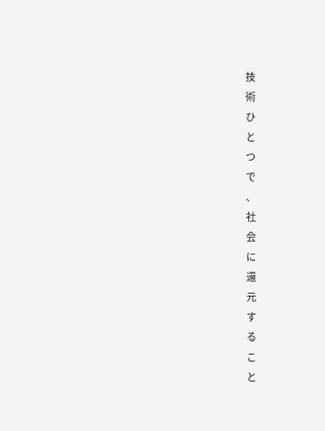技
術
ひ
と
つ
で
、
社
会
に
還
元
す
る
こ
と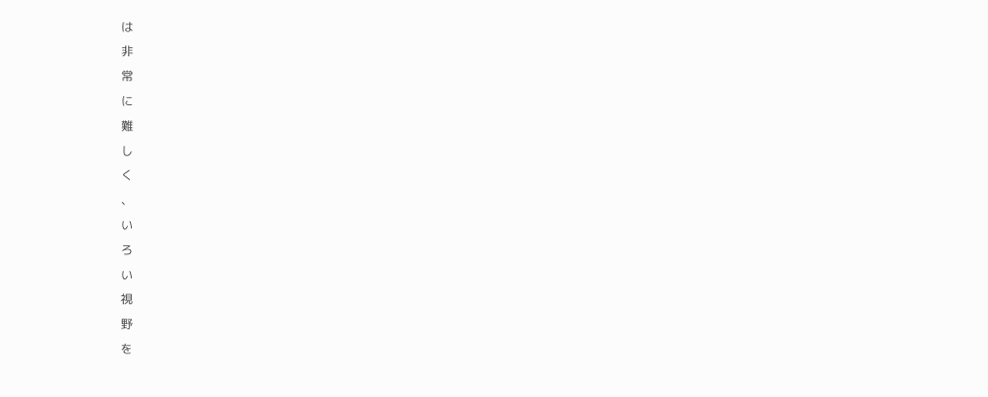は
非
常
に
難
し
く
、
い
ろ
い
視
野
を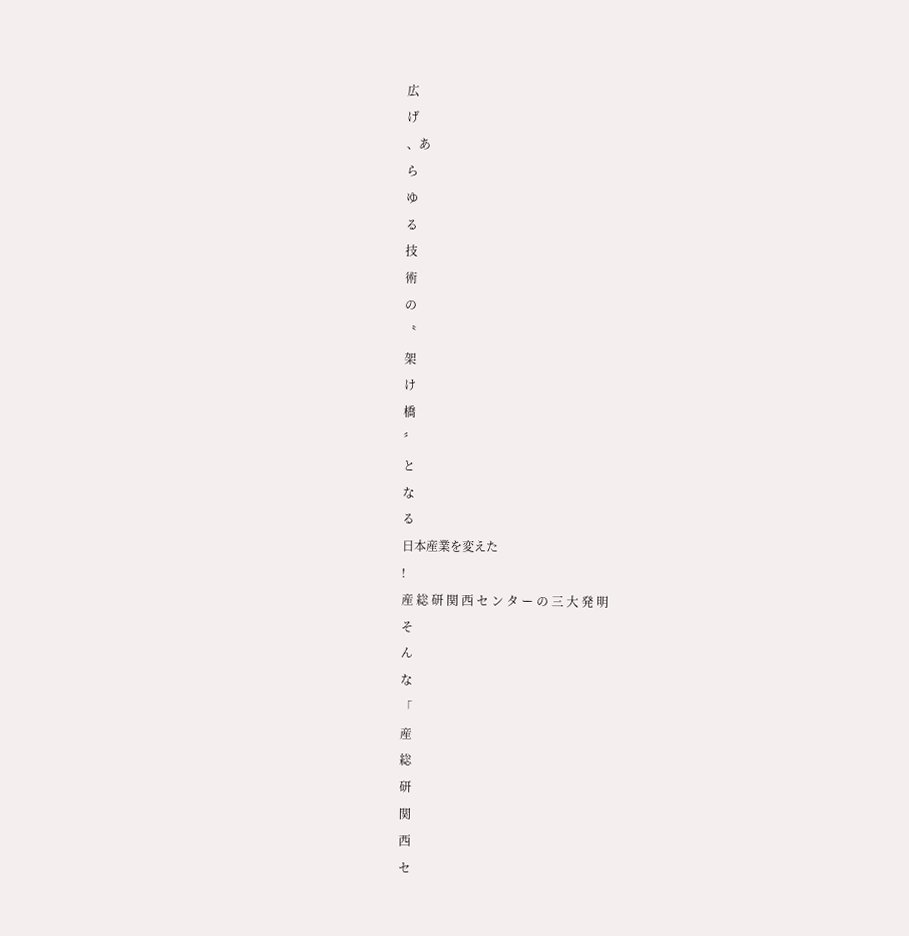広
げ
、あ
ら
ゆ
る
技
術
の
〝
架
け
橋
〞
と
な
る
日本産業を変えた
!
産 総 研 関 西 セ ン タ ー の 三 大 発 明
そ
ん
な
「
産
総
研
関
西
セ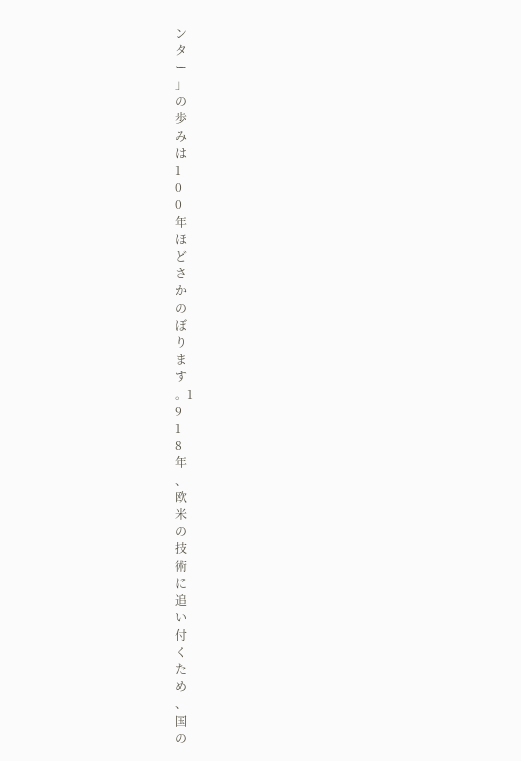ン
タ
ー
」
の
歩
み
は
1
0
0
年
ほ
ど
さ
か
の
ぼ
り
ま
す
。1
9
1
8
年
、
欧
米
の
技
術
に
追
い
付
く
た
め
、
国
の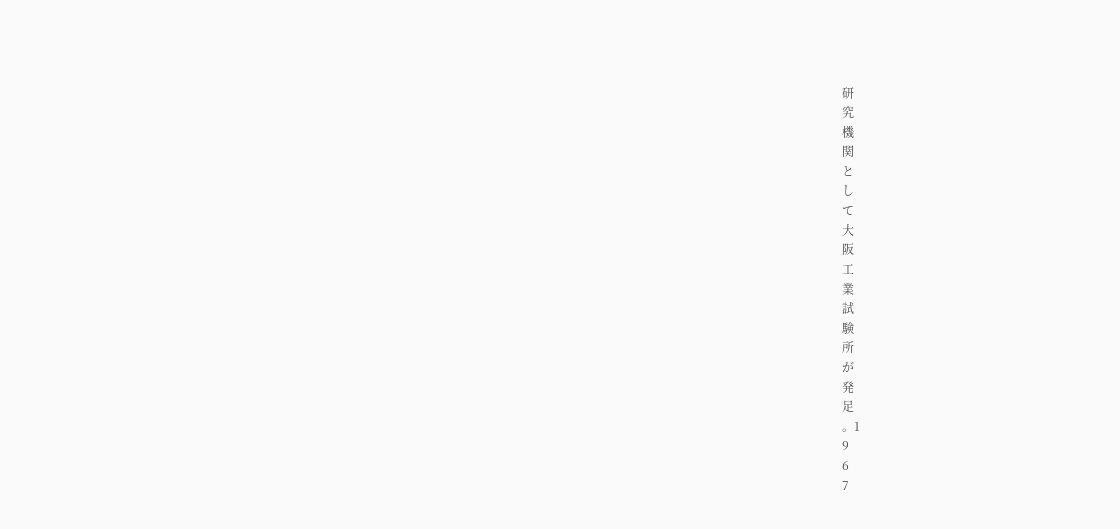研
究
機
関
と
し
て
大
阪
工
業
試
験
所
が
発
足
。1
9
6
7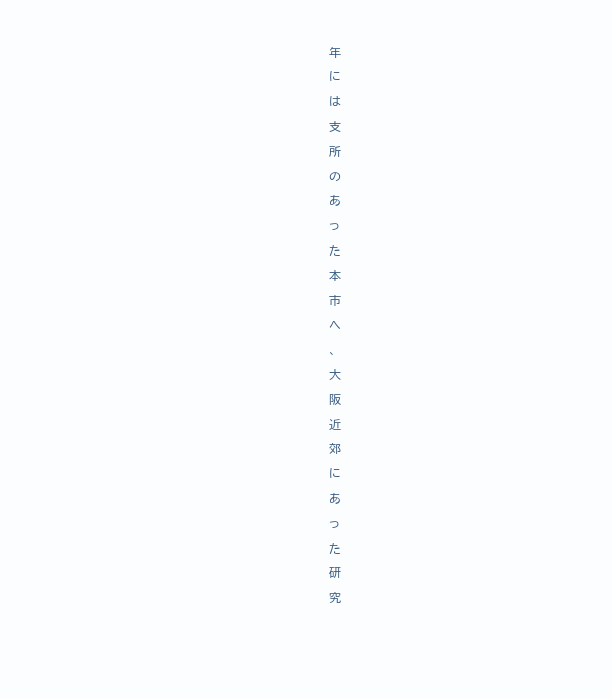年
に
は
支
所
の
あ
っ
た
本
市
へ
、
大
阪
近
郊
に
あ
っ
た
研
究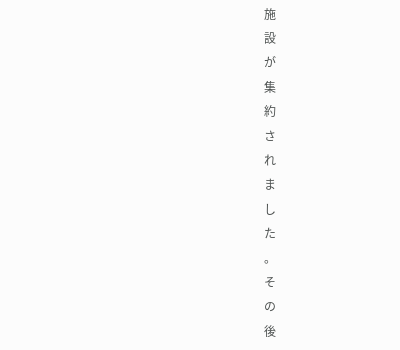施
設
が
集
約
さ
れ
ま
し
た
。
そ
の
後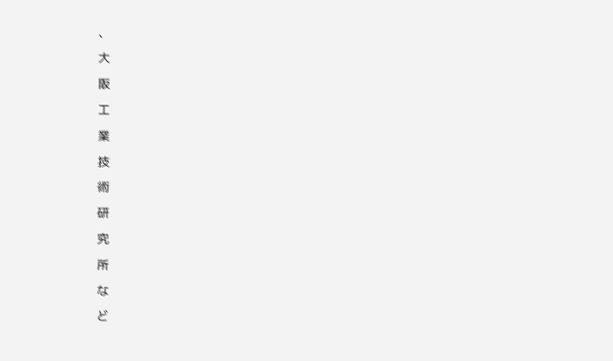、
大
阪
工
業
技
術
研
究
所
な
ど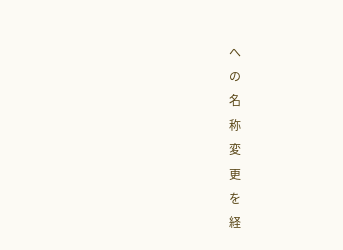へ
の
名
称
変
更
を
経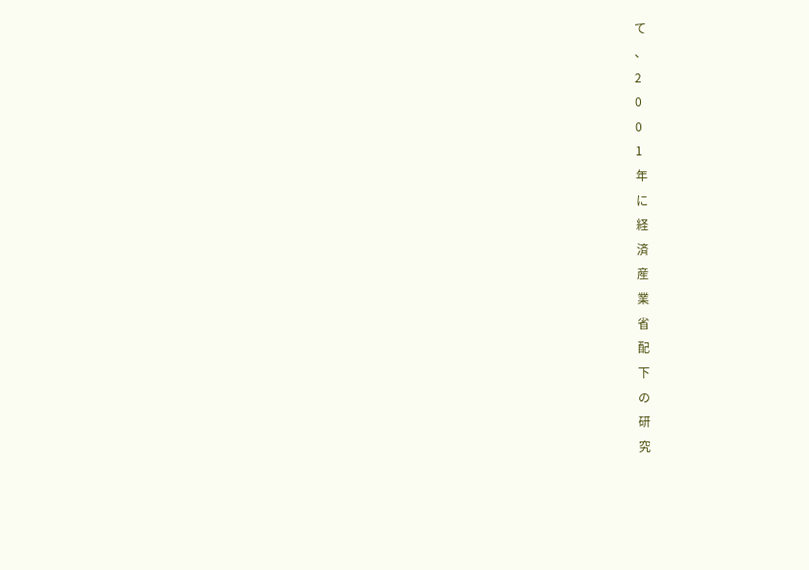て
、
2
0
0
1
年
に
経
済
産
業
省
配
下
の
研
究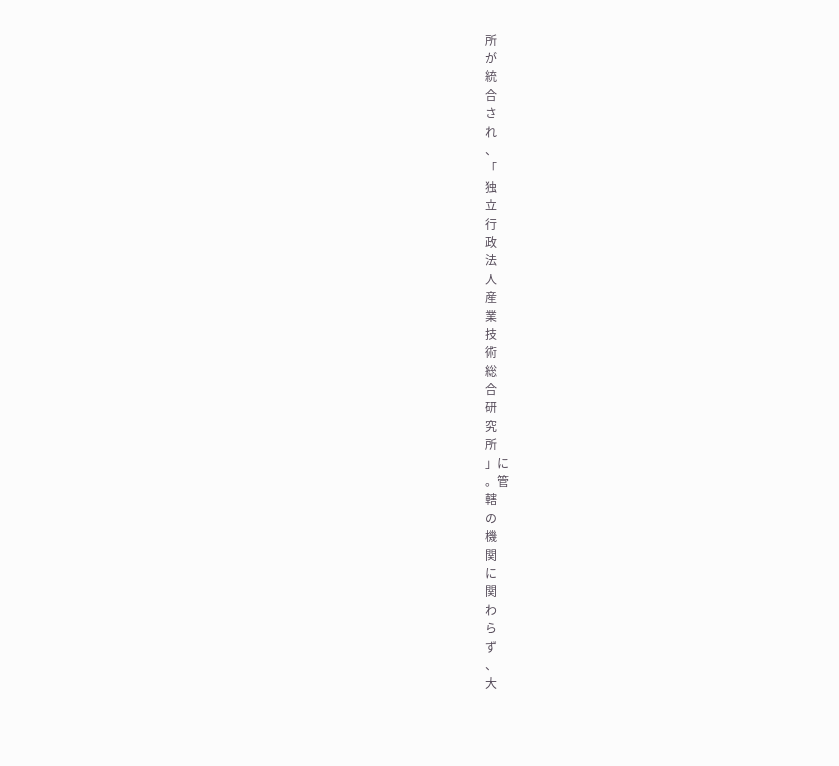所
が
統
合
さ
れ
、
「
独
立
行
政
法
人
産
業
技
術
総
合
研
究
所
」に
。管
轄
の
機
関
に
関
わ
ら
ず
、
大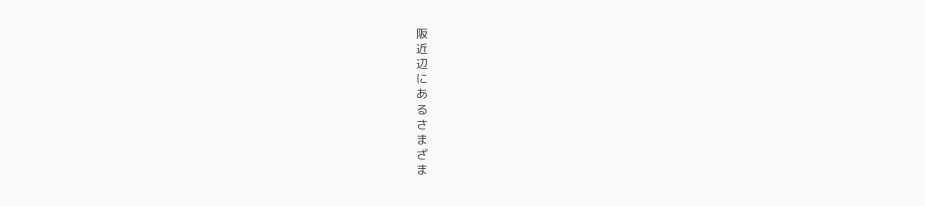阪
近
辺
に
あ
る
さ
ま
ざ
ま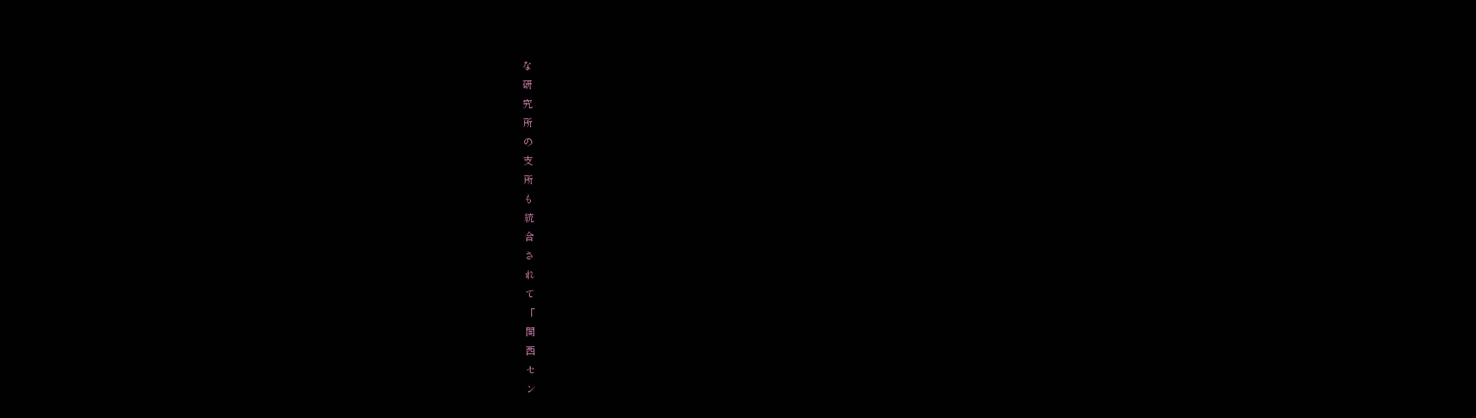な
研
究
所
の
支
所
も
統
合
さ
れ
て
「
関
西
セ
ン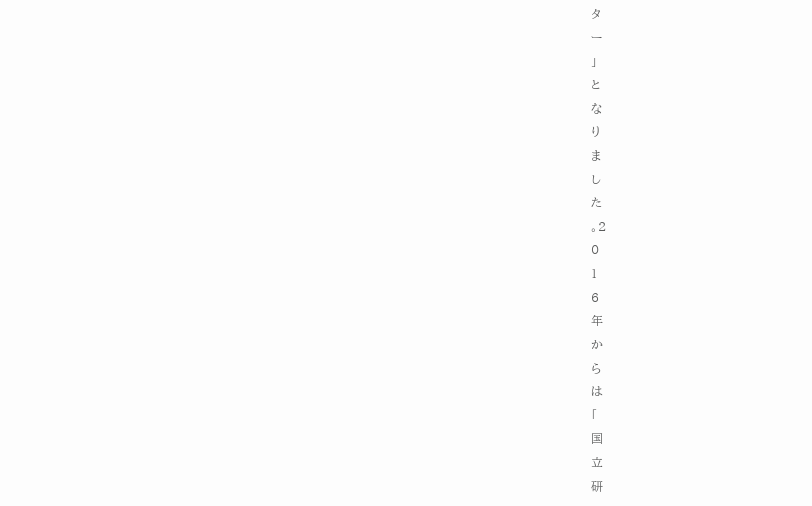タ
ー
」
と
な
り
ま
し
た
。2
0
1
6
年
か
ら
は
「
国
立
研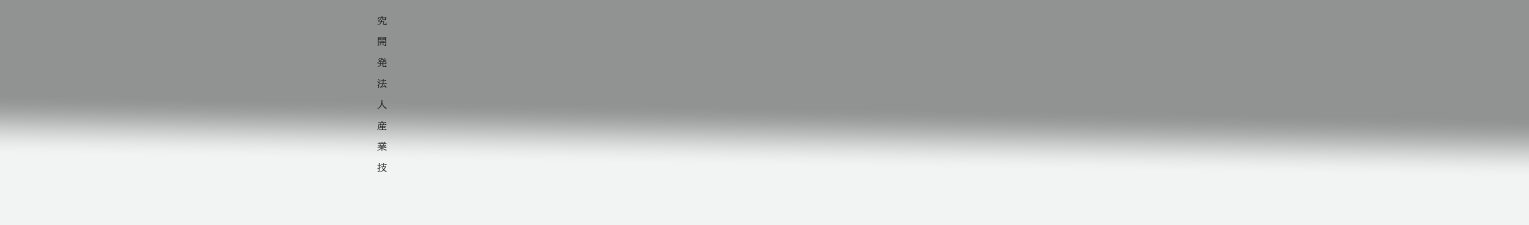究
開
発
法
人
産
業
技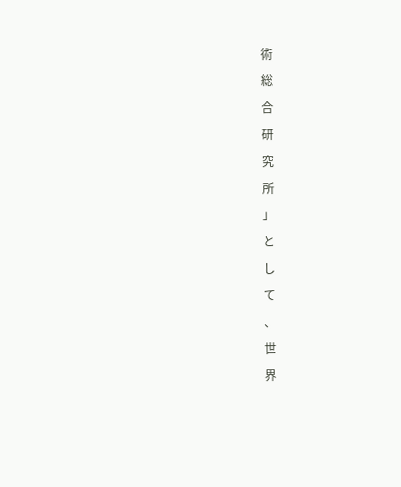術
総
合
研
究
所
」
と
し
て
、
世
界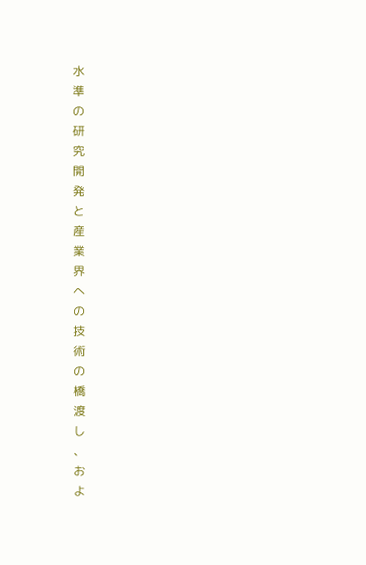水
準
の
研
究
開
発
と
産
業
界
へ
の
技
術
の
橋
渡
し
、
お
よ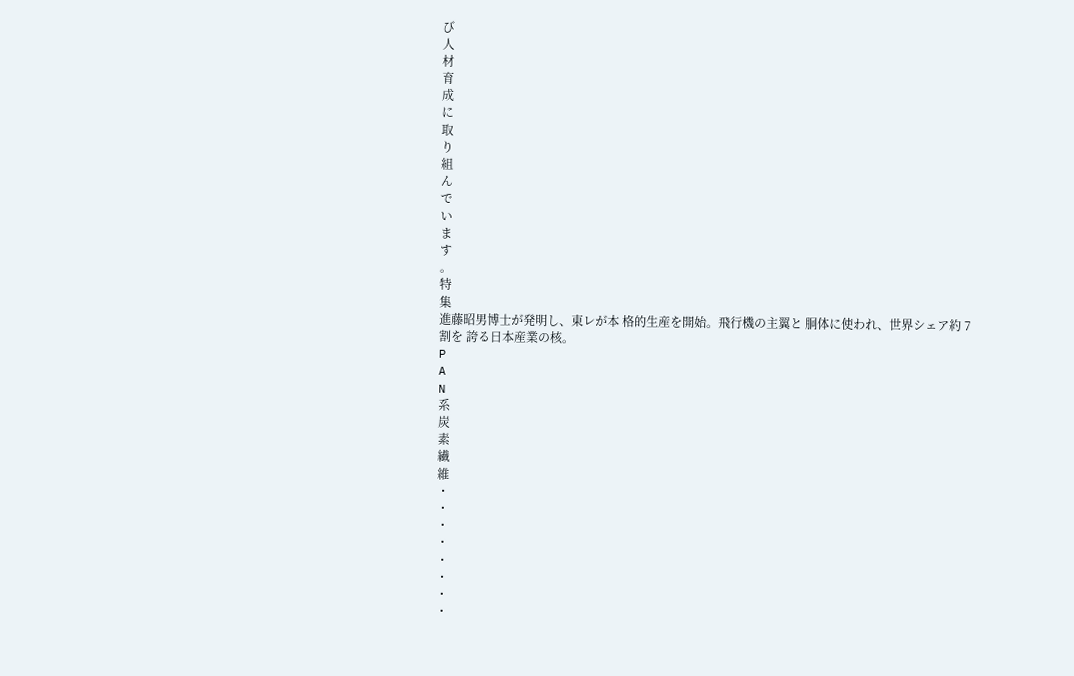び
人
材
育
成
に
取
り
組
ん
で
い
ま
す
。
特
集
進藤昭男博士が発明し、東レが本 格的生産を開始。飛行機の主翼と 胴体に使われ、世界シェア約 7 割を 誇る日本産業の核。
P
A
N
系
炭
素
繊
維
・
・
・
・
・
・
・
・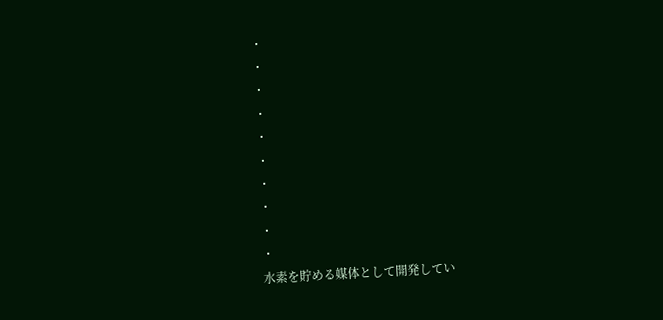・
・
・
・
・
・
・
・
・
・
水素を貯める媒体として開発してい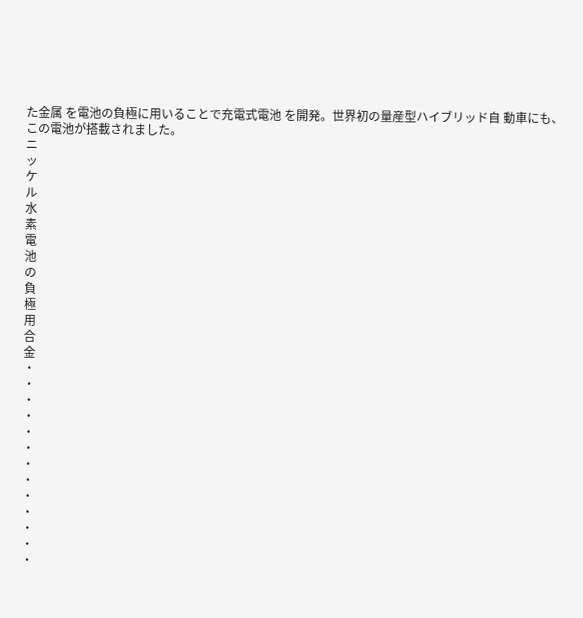た金属 を電池の負極に用いることで充電式電池 を開発。世界初の量産型ハイブリッド自 動車にも、この電池が搭載されました。
ニ
ッ
ケ
ル
水
素
電
池
の
負
極
用
合
金
・
・
・
・
・
・
・
・
・
・
・
・
・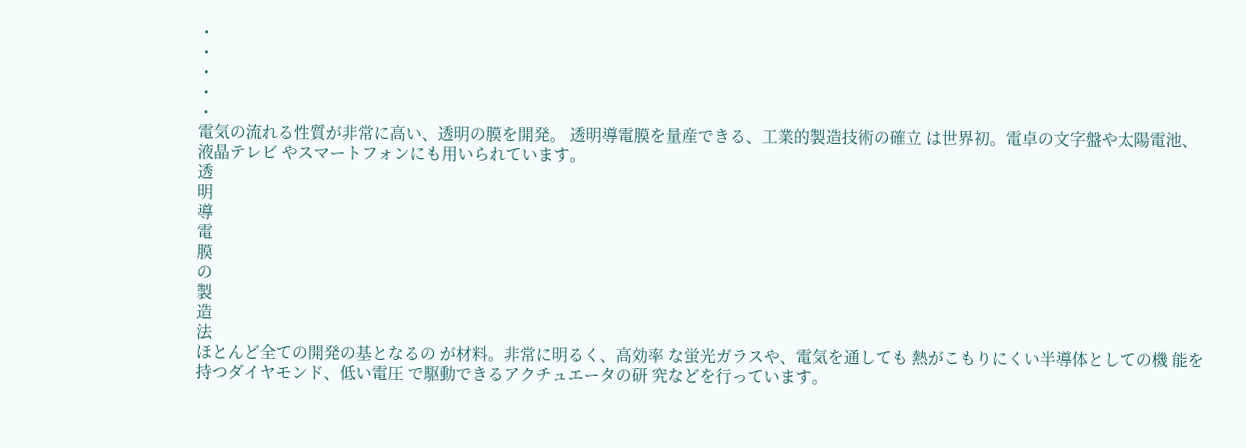・
・
・
・
・
電気の流れる性質が非常に高い、透明の膜を開発。 透明導電膜を量産できる、工業的製造技術の確立 は世界初。電卓の文字盤や太陽電池、液晶テレビ やスマートフォンにも用いられています。
透
明
導
電
膜
の
製
造
法
ほとんど全ての開発の基となるの が材料。非常に明るく、高効率 な蛍光ガラスや、電気を通しても 熱がこもりにくい半導体としての機 能を持つダイヤモンド、低い電圧 で駆動できるアクチュエータの研 究などを行っています。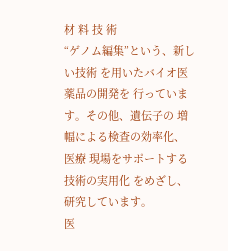材 料 技 術
“ゲノム編集”という、新しい技術 を用いたバイオ医薬品の開発を 行っています。その他、遺伝子の 増幅による検査の効率化、医療 現場をサポートする技術の実用化 をめざし、研究しています。
医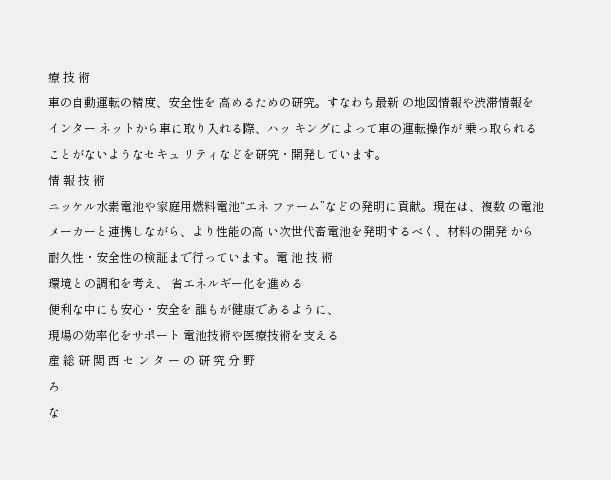療 技 術
車の自動運転の精度、安全性を 高めるための研究。すなわち最新 の地図情報や渋滞情報をインター ネットから車に取り入れる際、ハッ キングによって車の運転操作が 乗っ取られることがないようなセキュ リティなどを研究・開発しています。
情 報 技 術
ニッケル水素電池や家庭用燃料電池“エネ ファーム”などの発明に貢献。現在は、複数 の電池メーカーと連携しながら、より性能の高 い次世代畜電池を発明するべく、材料の開発 から耐久性・安全性の検証まで行っています。電 池 技 術
環境との調和を考え、 省エネルギー化を進める
便利な中にも安心・安全を 誰もが健康であるように、
現場の効率化をサポート 電池技術や医療技術を支える
産 総 研 関 西 セ ン タ ー の 研 究 分 野
ろ
な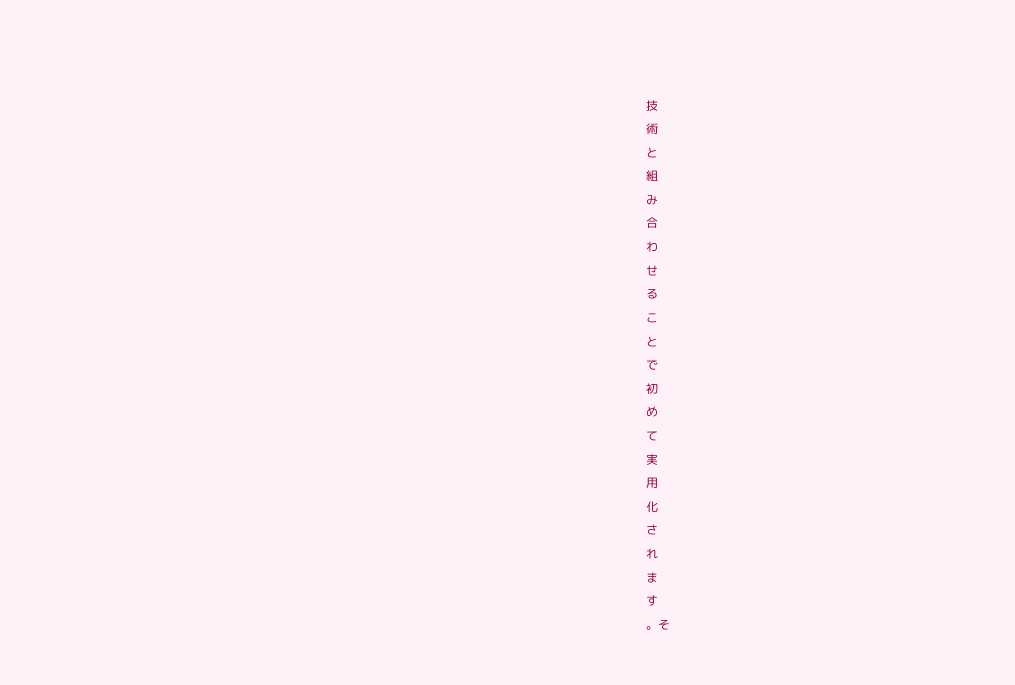技
術
と
組
み
合
わ
せ
る
こ
と
で
初
め
て
実
用
化
さ
れ
ま
す
。そ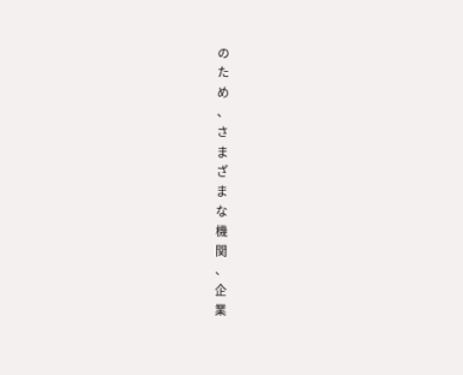の
た
め
、
さ
ま
ざ
ま
な
機
関
、
企
業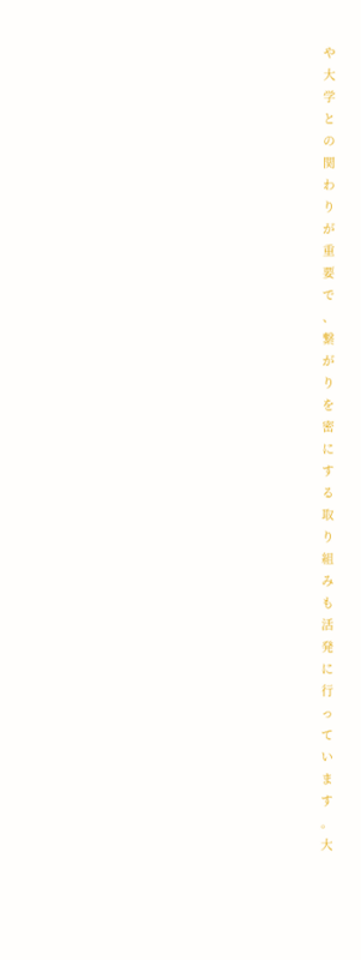や
大
学
と
の
関
わ
り
が
重
要
で
、
繋
が
り
を
密
に
す
る
取
り
組
み
も
活
発
に
行
っ
て
い
ま
す
。
大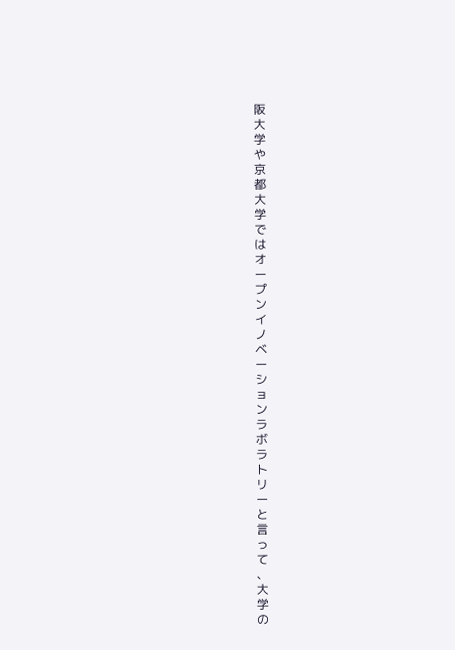阪
大
学
や
京
都
大
学
で
は
オ
ー
プ
ン
イ
ノ
ベ
ー
シ
ョ
ン
ラ
ボ
ラ
ト
リ
ー
と
言
っ
て
、
大
学
の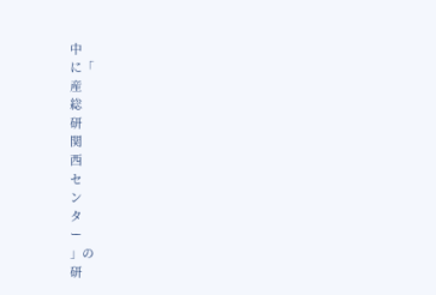中
に「
産
総
研
関
西
セ
ン
タ
ー
」の
研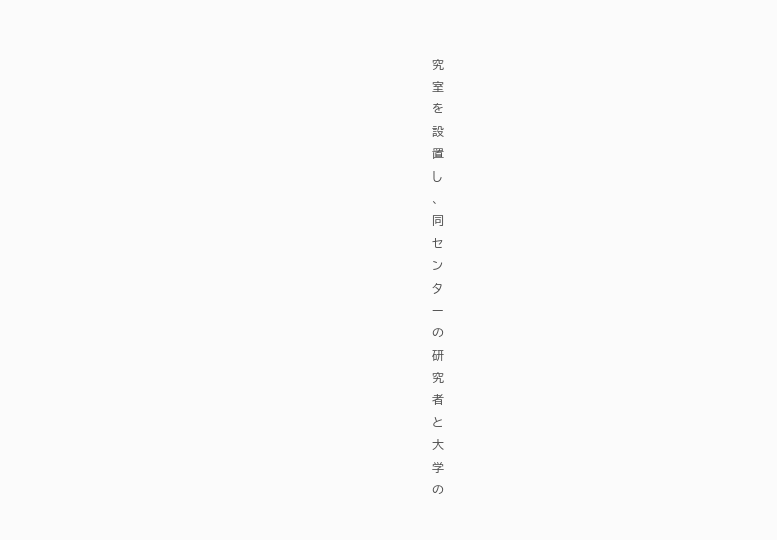究
室
を
設
置
し
、
同
セ
ン
タ
ー
の
研
究
者
と
大
学
の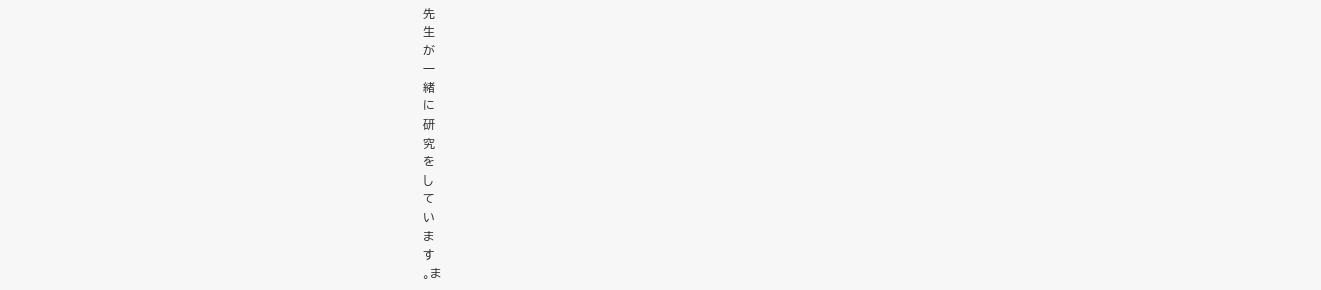先
生
が
一
緒
に
研
究
を
し
て
い
ま
す
。ま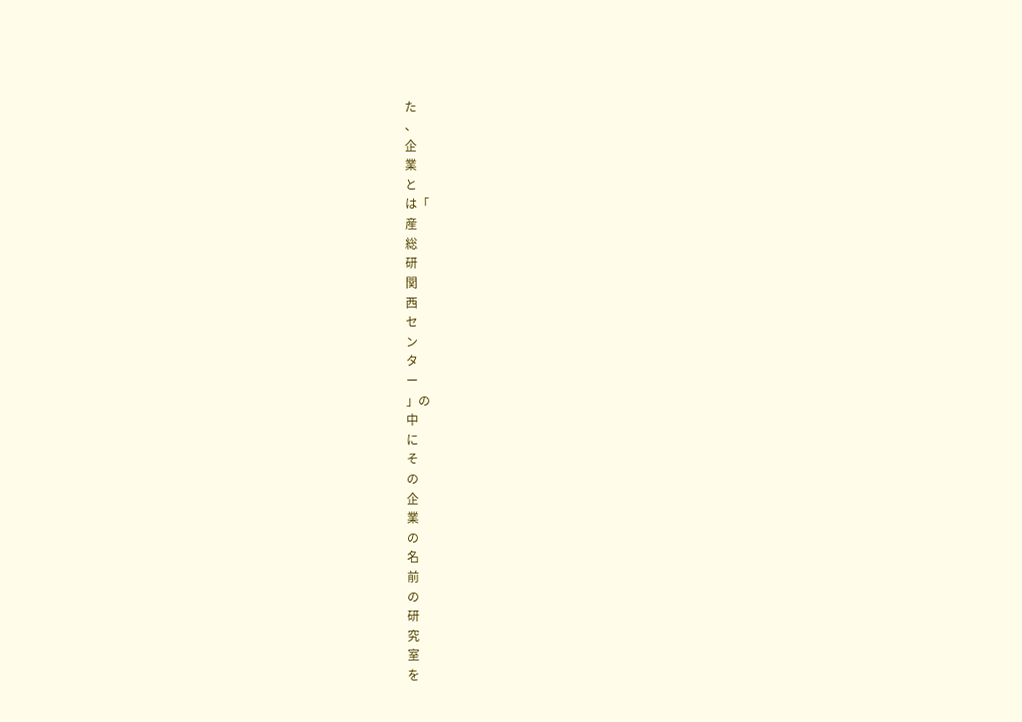た
、
企
業
と
は「
産
総
研
関
西
セ
ン
タ
ー
」の
中
に
そ
の
企
業
の
名
前
の
研
究
室
を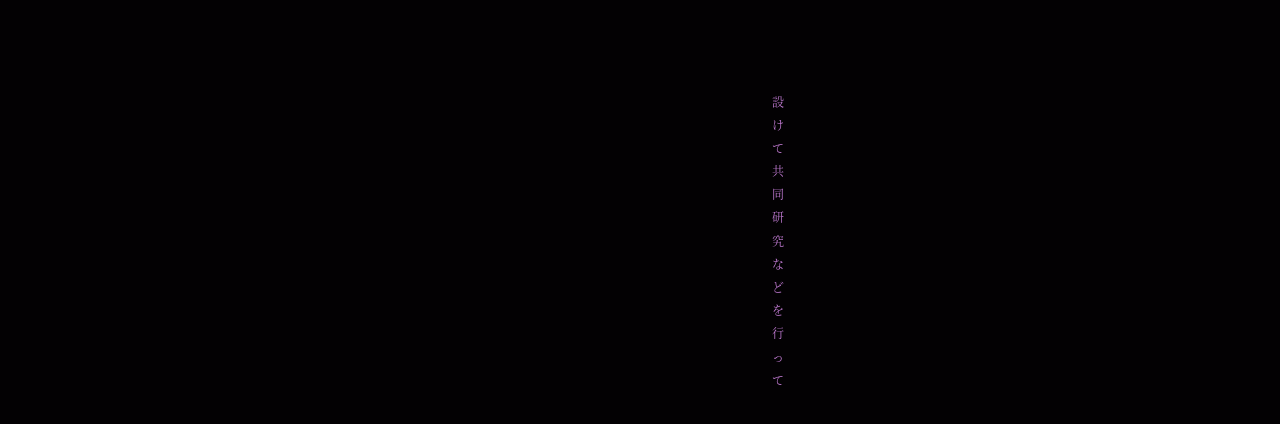設
け
て
共
同
研
究
な
ど
を
行
っ
て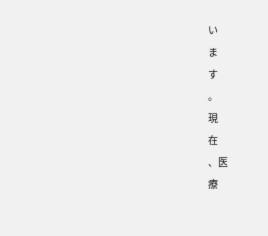い
ま
す
。
現
在
、医
療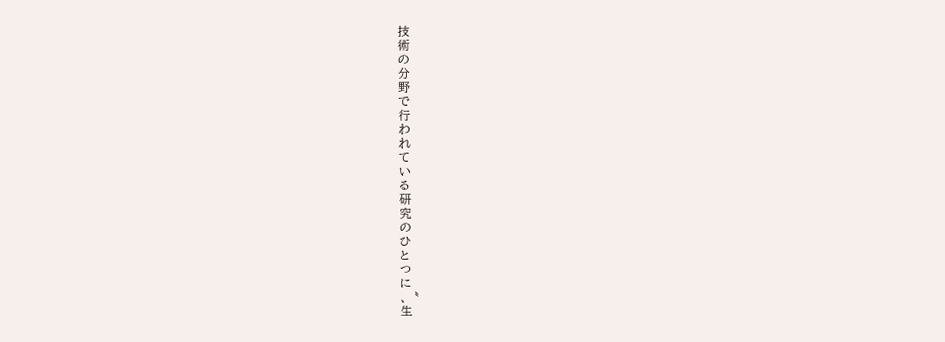技
術
の
分
野
で
行
わ
れ
て
い
る
研
究
の
ひ
と
つ
に
、〝
生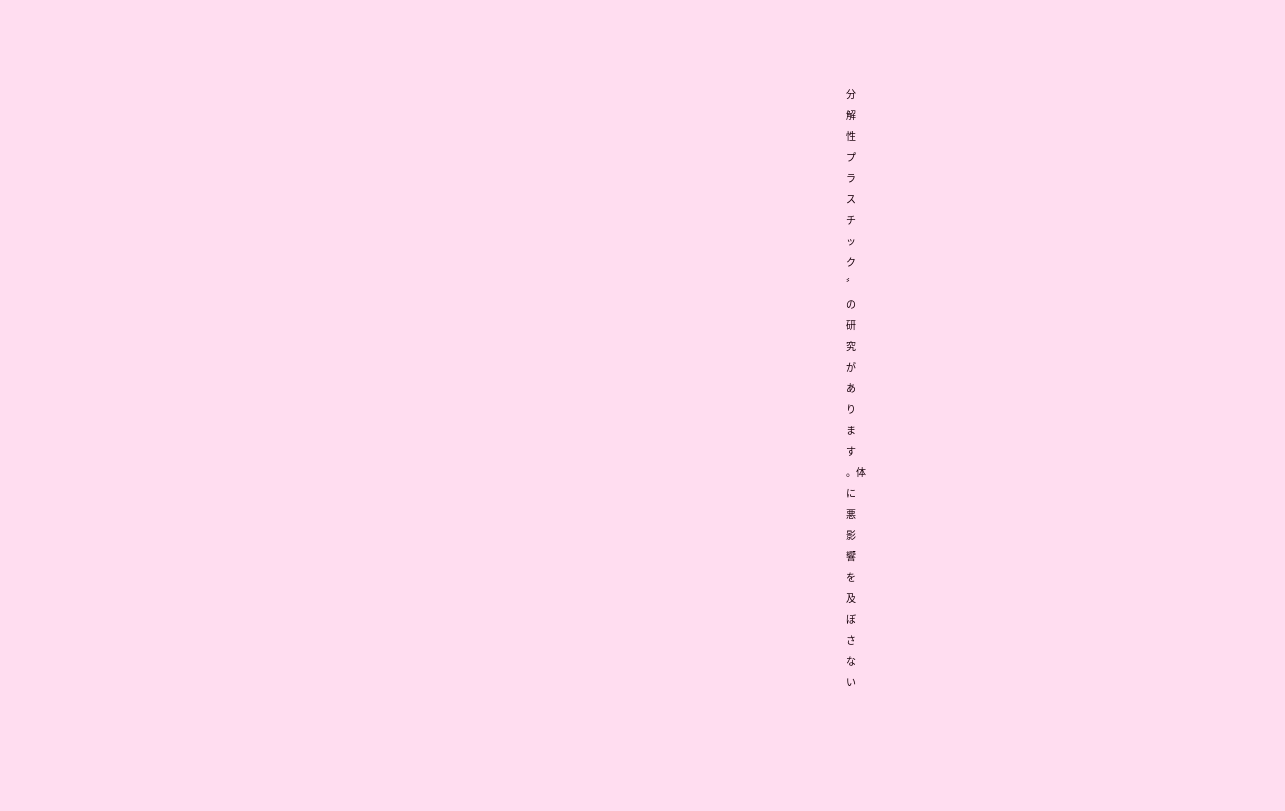分
解
性
プ
ラ
ス
チ
ッ
ク
〞
の
研
究
が
あ
り
ま
す
。体
に
悪
影
響
を
及
ぼ
さ
な
い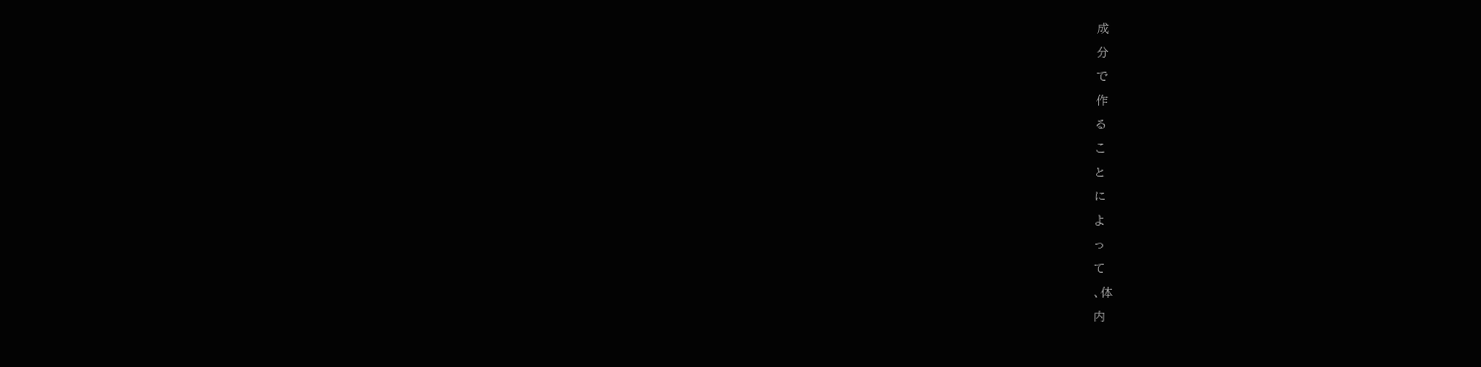成
分
で
作
る
こ
と
に
よ
っ
て
、体
内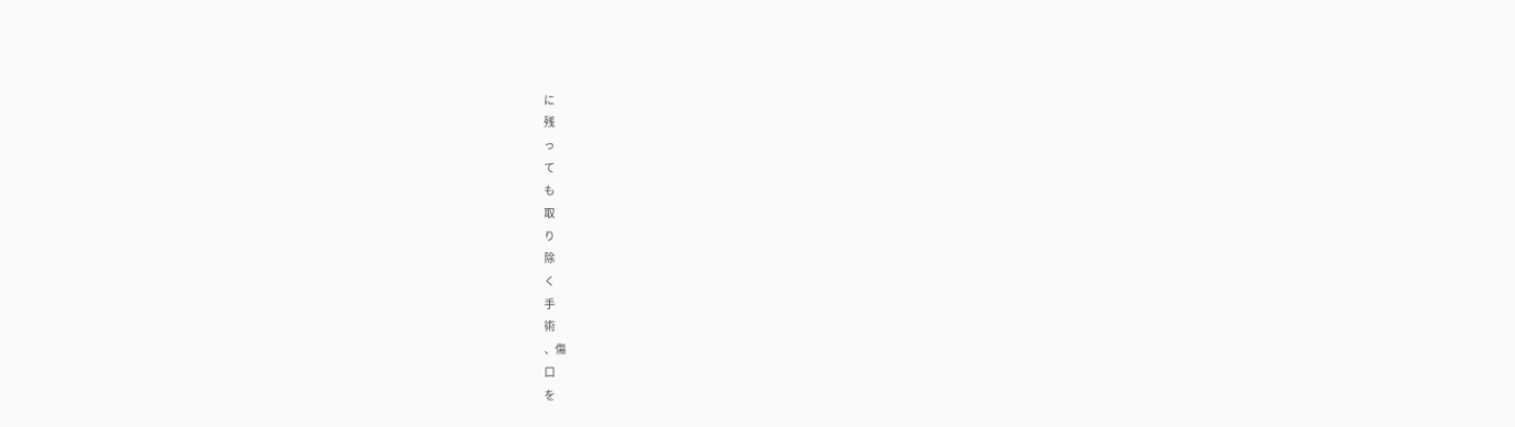に
残
っ
て
も
取
り
除
く
手
術
、傷
口
を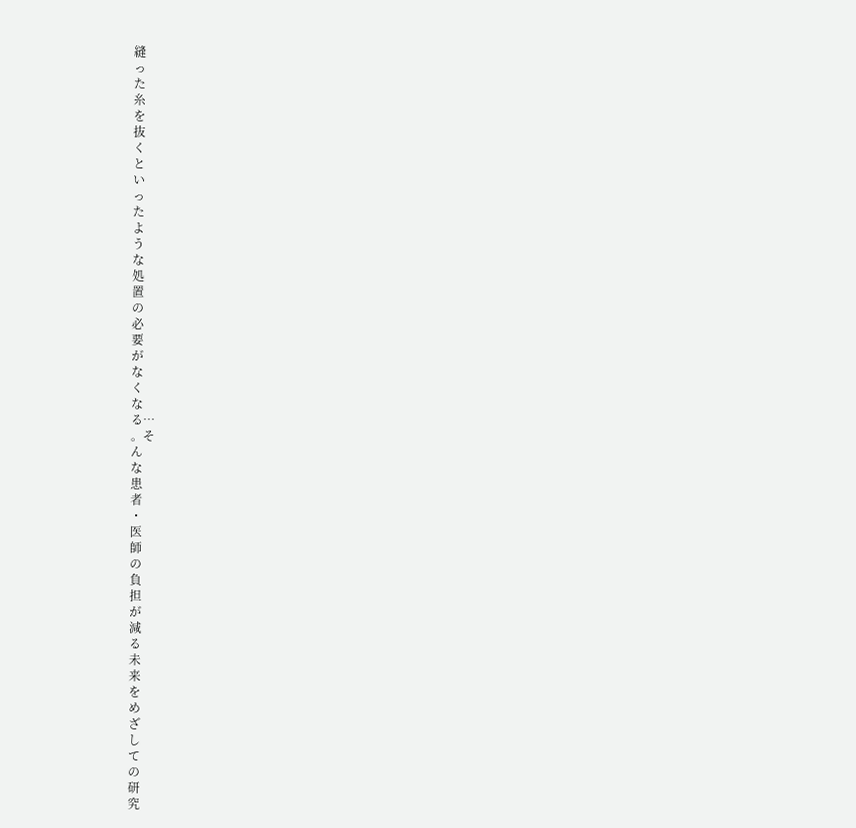縫
っ
た
糸
を
抜
く
と
い
っ
た
よ
う
な
処
置
の
必
要
が
な
く
な
る…
。そ
ん
な
患
者
・
医
師
の
負
担
が
減
る
未
来
を
め
ざ
し
て
の
研
究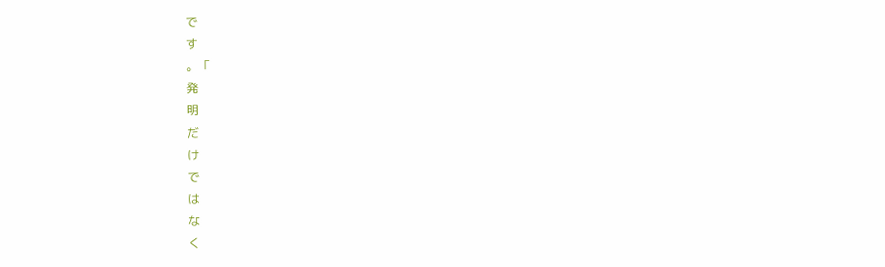で
す
。「
発
明
だ
け
で
は
な
く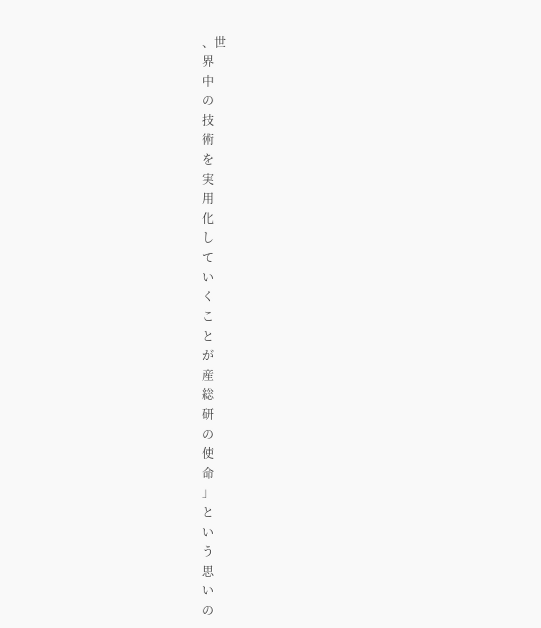、世
界
中
の
技
術
を
実
用
化
し
て
い
く
こ
と
が
産
総
研
の
使
命
」
と
い
う
思
い
の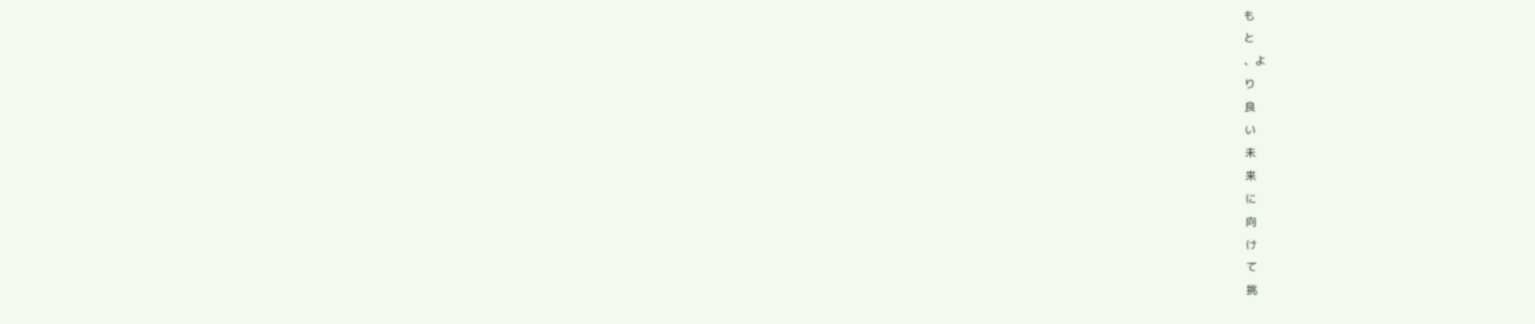も
と
、よ
り
良
い
未
来
に
向
け
て
挑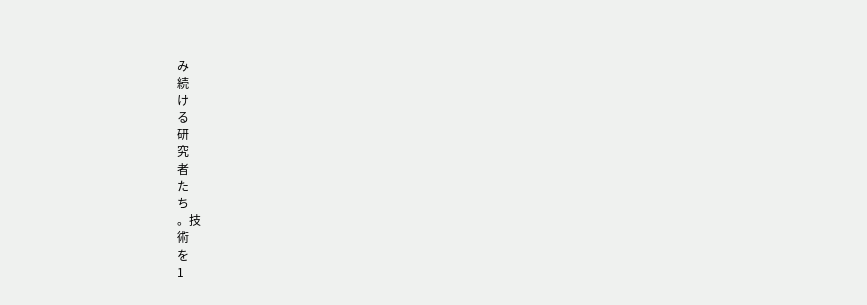み
続
け
る
研
究
者
た
ち
。技
術
を
1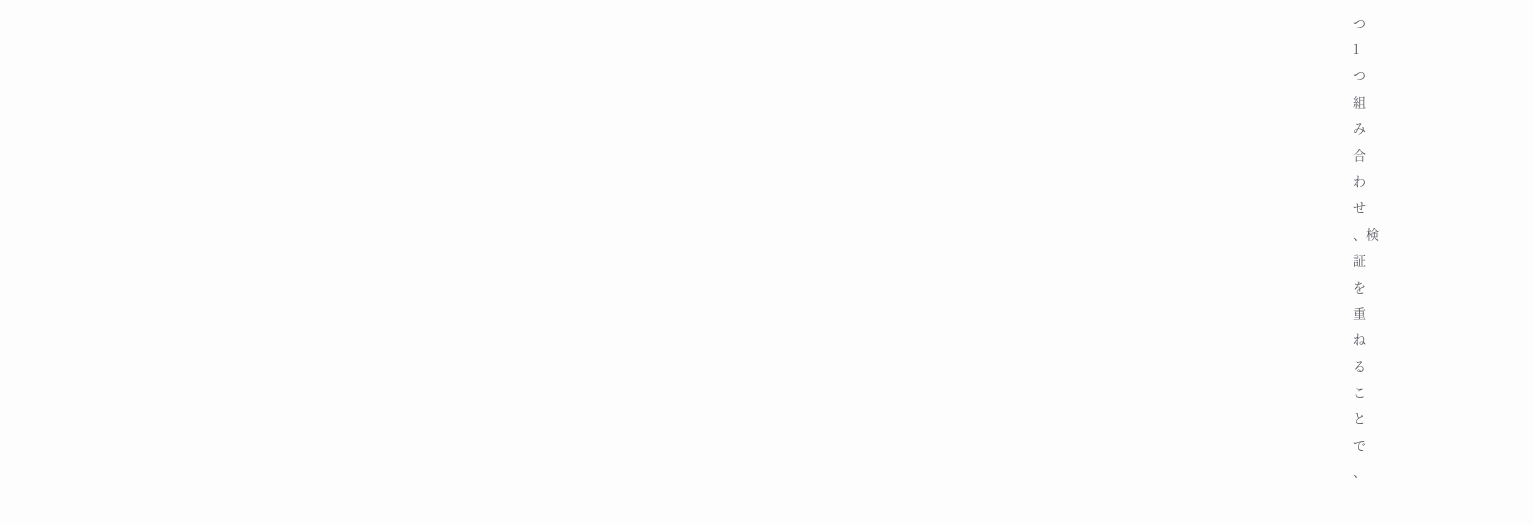つ
1
つ
組
み
合
わ
せ
、検
証
を
重
ね
る
こ
と
で
、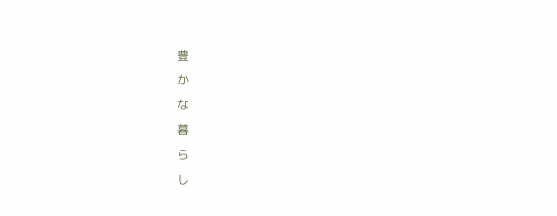豊
か
な
暮
ら
し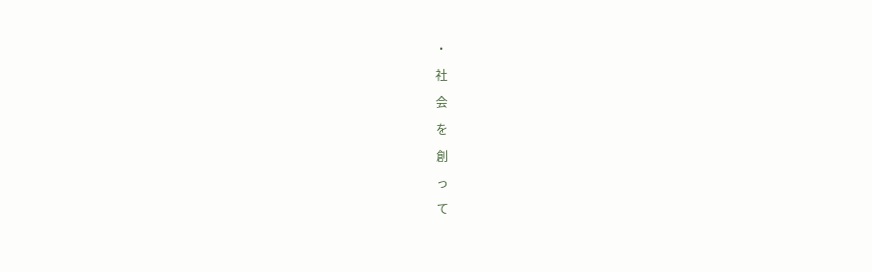・
社
会
を
創
っ
て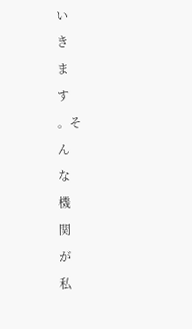い
き
ま
す
。そ
ん
な
機
関
が
私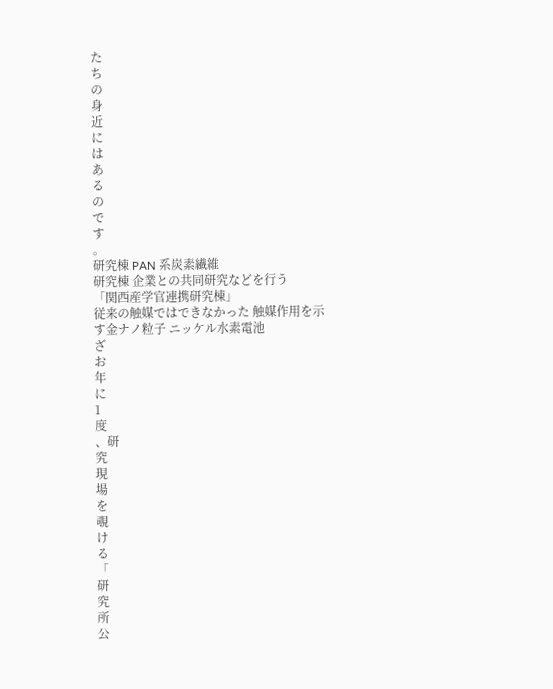た
ち
の
身
近
に
は
あ
る
の
で
す
。
研究棟 PAN 系炭素繊維
研究棟 企業との共同研究などを行う
「関西産学官連携研究棟」
従来の触媒ではできなかった 触媒作用を示す金ナノ粒子 ニッケル水素電池
ざ
お
年
に
1
度
、研
究
現
場
を
覗
け
る
「
研
究
所
公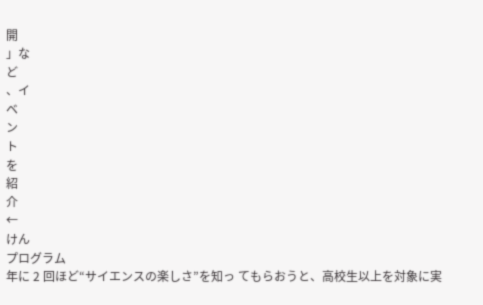開
」な
ど
、イ
ベ
ン
ト
を
紹
介
←
けん
プログラム
年に 2 回ほど“サイエンスの楽しさ”を知っ てもらおうと、高校生以上を対象に実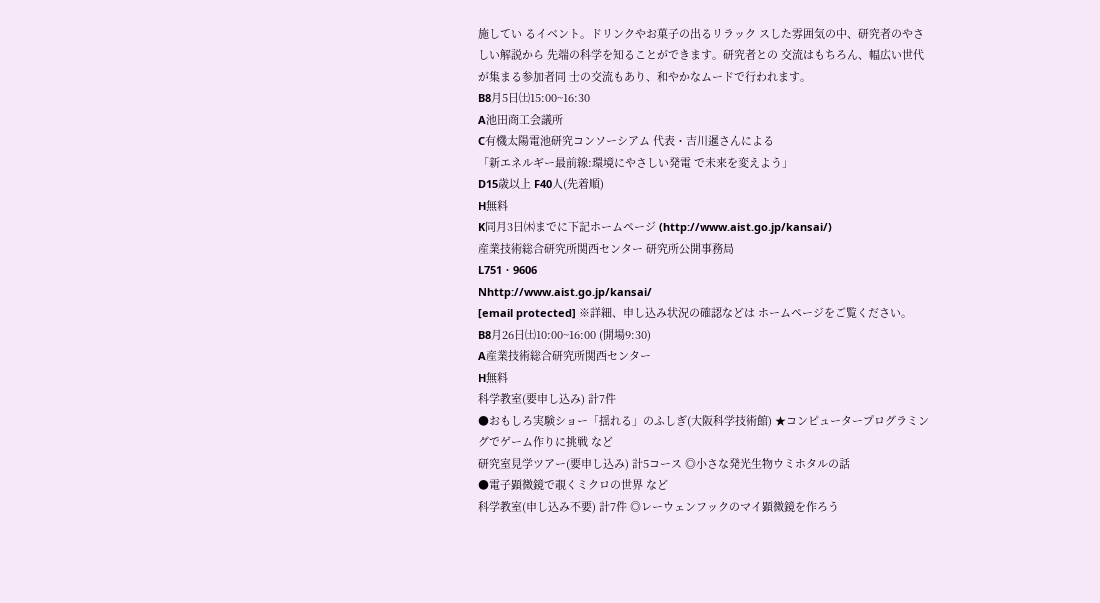施してい るイベント。ドリンクやお菓子の出るリラック スした雰囲気の中、研究者のやさしい解説から 先端の科学を知ることができます。研究者との 交流はもちろん、幅広い世代が集まる参加者同 士の交流もあり、和やかなムードで行われます。
B8月5日㈯15:00~16:30
A池田商工会議所
C有機太陽電池研究コンソーシアム 代表・吉川暹さんによる
「新エネルギー最前線:環境にやさしい発電 で未来を変えよう」
D15歳以上 F40人(先着順)
H無料
K同月3日㈭までに下記ホームページ (http://www.aist.go.jp/kansai/)
産業技術総合研究所関西センター 研究所公開事務局
L751・9606
Nhttp://www.aist.go.jp/kansai/
[email protected] ※詳細、申し込み状況の確認などは ホームページをご覧ください。
B8月26日㈯10:00~16:00 (開場9:30)
A産業技術総合研究所関西センター
H無料
科学教室(要申し込み) 計7件
●おもしろ実験ショー「揺れる」のふしぎ(大阪科学技術館) ★コンピュータープログラミングでゲーム作りに挑戦 など
研究室見学ツアー(要申し込み) 計5コース ◎小さな発光生物ウミホタルの話
●電子顕微鏡で覗くミクロの世界 など
科学教室(申し込み不要) 計7件 ◎レーウェンフックのマイ顕微鏡を作ろう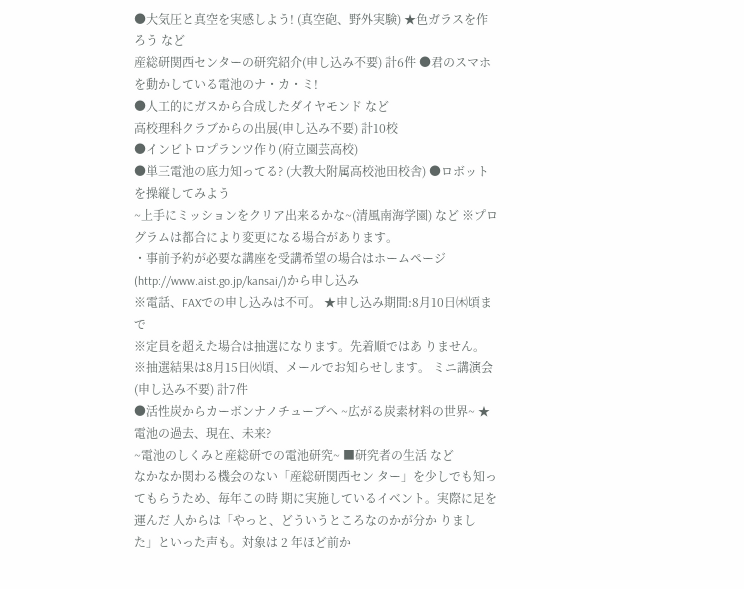●大気圧と真空を実感しよう! (真空砲、野外実験) ★色ガラスを作ろう など
産総研関西センターの研究紹介(申し込み不要) 計6件 ●君のスマホを動かしている電池のナ・カ・ミ!
●人工的にガスから合成したダイヤモンド など
高校理科クラブからの出展(申し込み不要) 計10校
●インビトロプランツ作り(府立園芸高校)
●単三電池の底力知ってる? (大教大附属高校池田校舎) ●ロボットを操縦してみよう
~上手にミッションをクリア出来るかな~(清風南海学園) など ※プログラムは都合により変更になる場合があります。
・事前予約が必要な講座を受講希望の場合はホームページ (http://www.aist.go.jp/kansai/)から申し込み
※電話、FAXでの申し込みは不可。 ★申し込み期間:8月10日㈭頃まで
※定員を超えた場合は抽選になります。先着順ではあ りません。
※抽選結果は8月15日㈫頃、メールでお知らせします。 ミニ講演会(申し込み不要) 計7件
●活性炭からカーボンナノチューブへ ~広がる炭素材料の世界~ ★電池の過去、現在、未来?
~電池のしくみと産総研での電池研究~ ■研究者の生活 など
なかなか関わる機会のない「産総研関西セン ター」を少しでも知ってもらうため、毎年この時 期に実施しているイベント。実際に足を運んだ 人からは「やっと、どういうところなのかが分か りました」といった声も。対象は 2 年ほど前か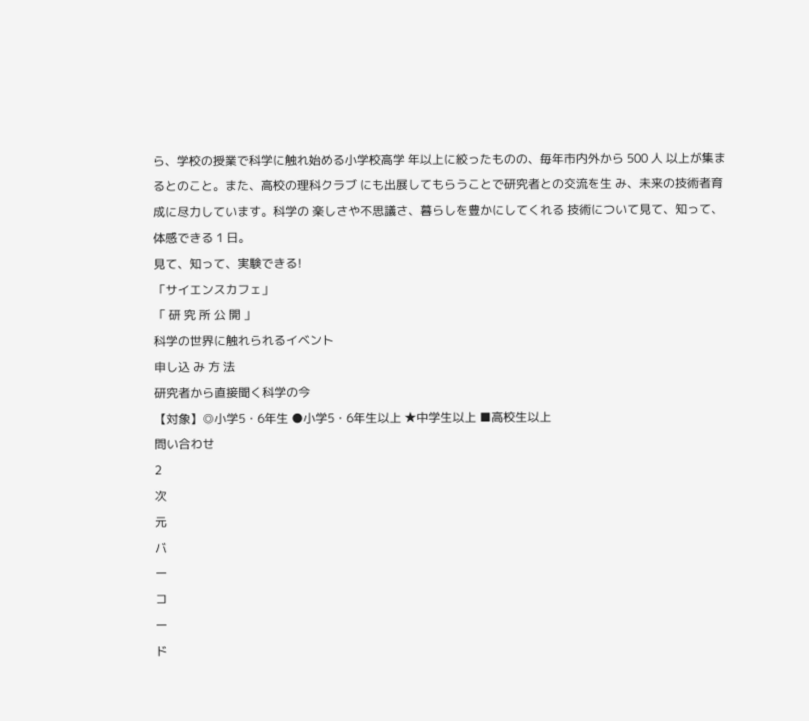ら、学校の授業で科学に触れ始める小学校高学 年以上に絞ったものの、毎年市内外から 500 人 以上が集まるとのこと。また、高校の理科クラブ にも出展してもらうことで研究者との交流を生 み、未来の技術者育成に尽力しています。科学の 楽しさや不思議さ、暮らしを豊かにしてくれる 技術について見て、知って、体感できる 1 日。
見て、知って、実験できる!
「サイエンスカフェ」
「 研 究 所 公 開 」
科学の世界に触れられるイベント
申し込 み 方 法
研究者から直接聞く科学の今
【対象】◎小学5・6年生 ●小学5・6年生以上 ★中学生以上 ■高校生以上
問い合わせ
2
次
元
バ
ー
コ
ー
ド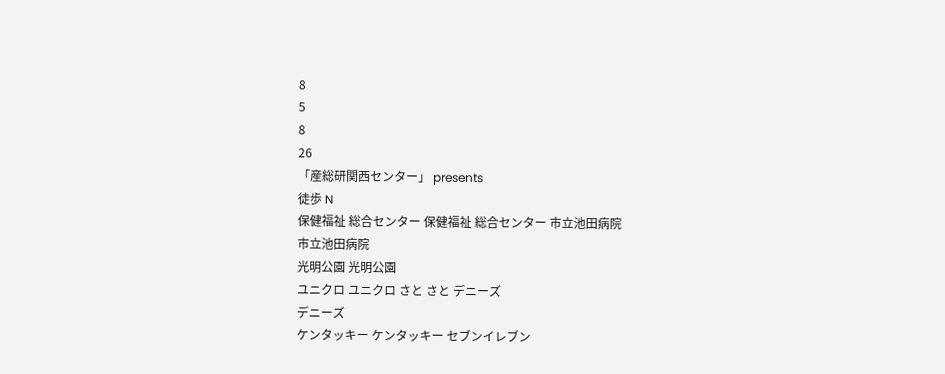8
5
8
26
「産総研関西センター」 presents
徒歩 N
保健福祉 総合センター 保健福祉 総合センター 市立池田病院
市立池田病院
光明公園 光明公園
ユニクロ ユニクロ さと さと デニーズ
デニーズ
ケンタッキー ケンタッキー セブンイレブン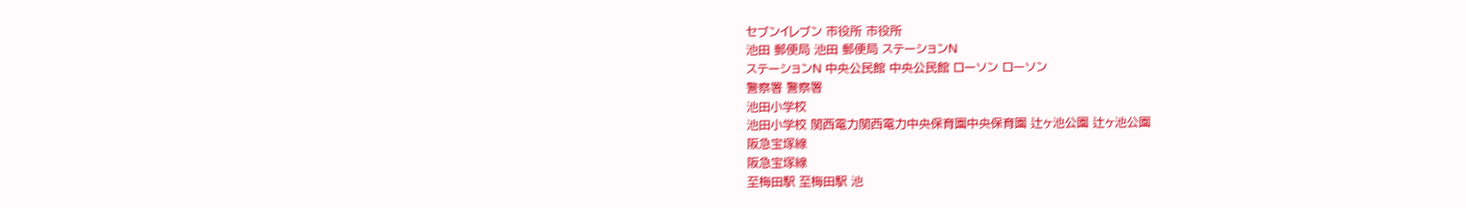セブンイレブン 市役所 市役所
池田 郵便局 池田 郵便局 ステーションN
ステーションN 中央公民館 中央公民館 ローソン ローソン
警察署 警察署
池田小学校
池田小学校 関西電力関西電力中央保育園中央保育園 辻ヶ池公園 辻ヶ池公園
阪急宝塚線
阪急宝塚線
至梅田駅 至梅田駅 池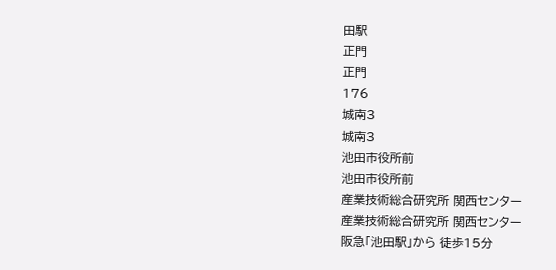田駅
正門
正門
176
城南3
城南3
池田市役所前
池田市役所前
産業技術総合研究所 関西センター
産業技術総合研究所 関西センター
阪急「池田駅」から 徒歩15分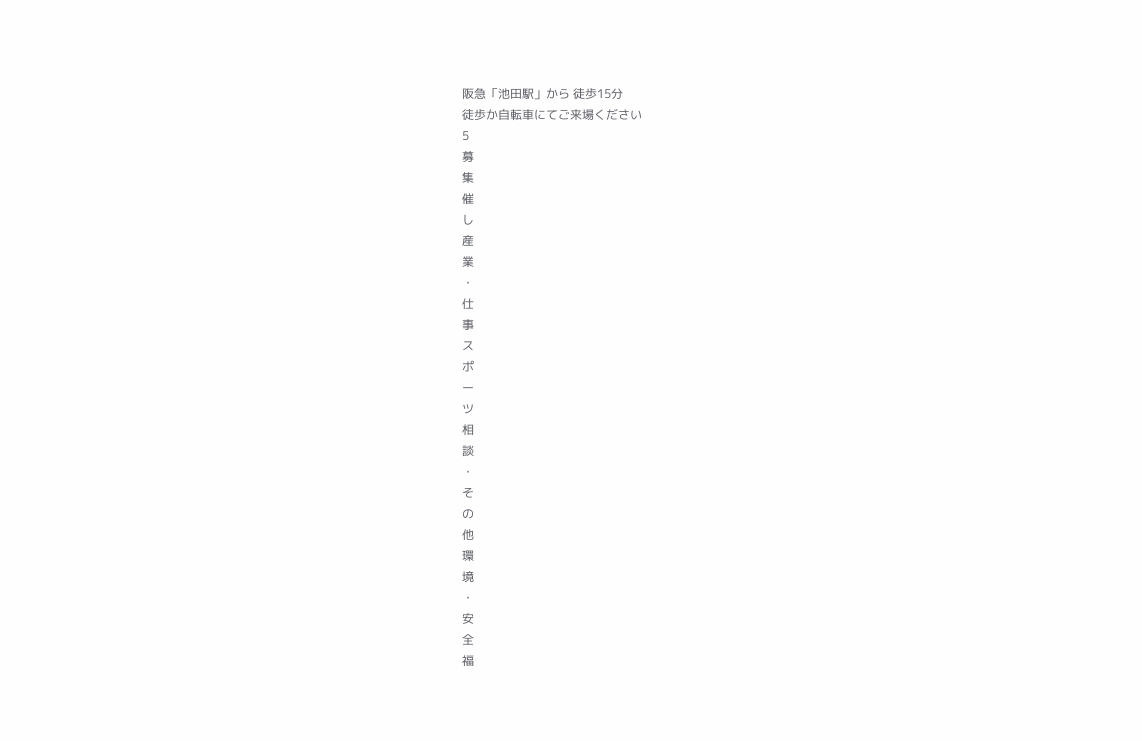阪急「池田駅」から 徒歩15分
徒歩か自転車にてご来場ください
5
募
集
催
し
産
業
・
仕
事
ス
ポ
ー
ツ
相
談
・
そ
の
他
環
境
・
安
全
福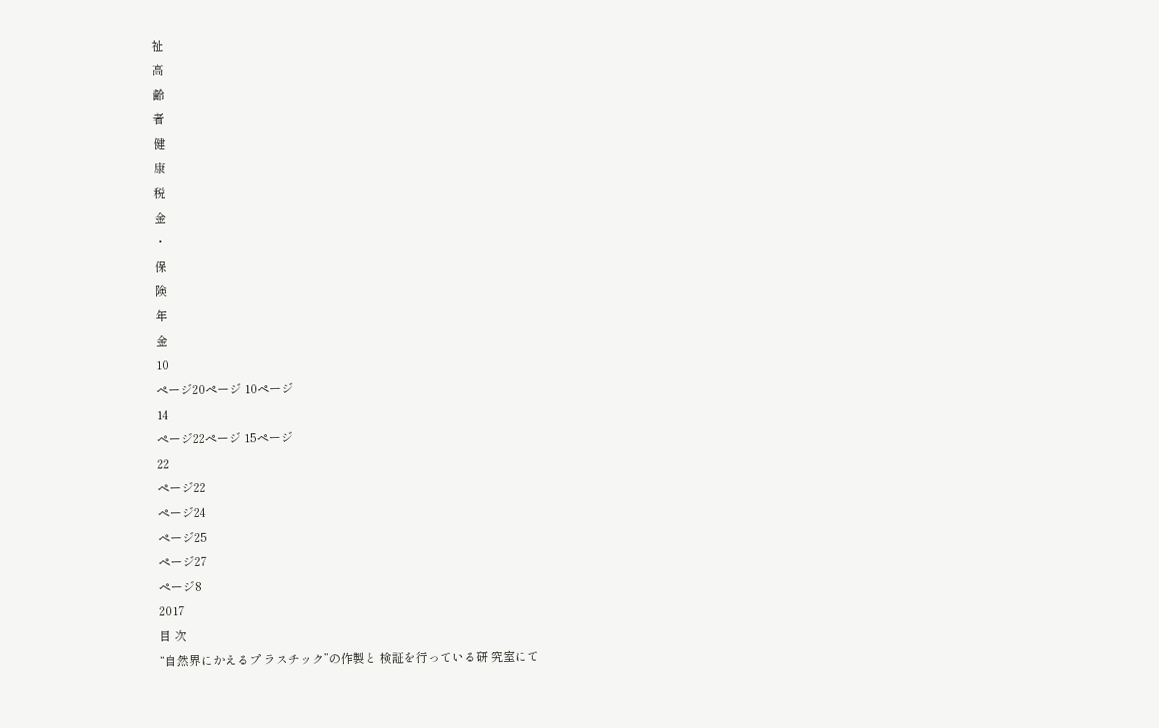祉
高
齢
者
健
康
税
金
・
保
険
年
金
10
ページ20ページ 10ページ
14
ページ22ページ 15ページ
22
ページ22
ページ24
ページ25
ページ27
ページ8
2017
目 次
“自然界にかえるプ ラスチック”の作製と 検証を行っている研 究室にて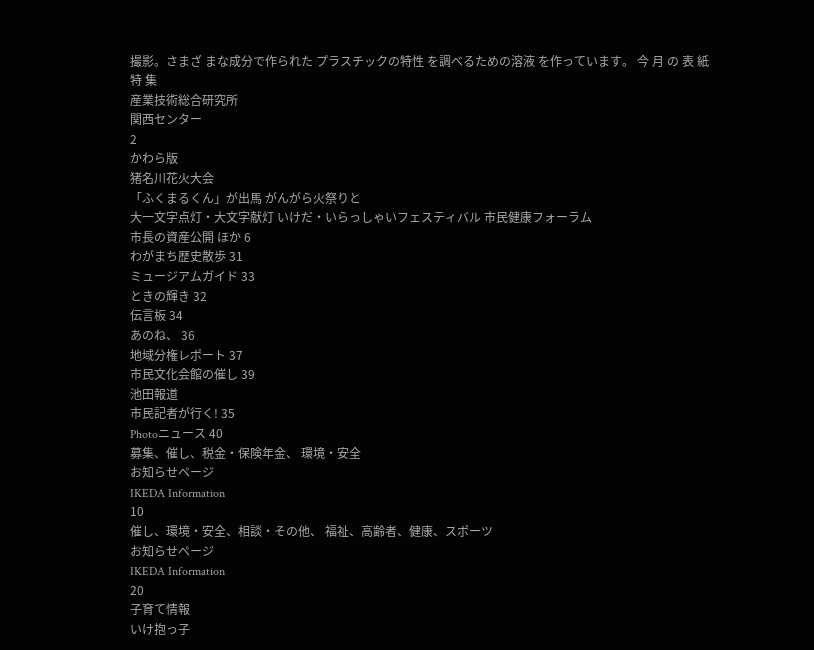撮影。さまざ まな成分で作られた プラスチックの特性 を調べるための溶液 を作っています。 今 月 の 表 紙
特 集
産業技術総合研究所
関西センター
2
かわら版
猪名川花火大会
「ふくまるくん」が出馬 がんがら火祭りと
大一文字点灯・大文字献灯 いけだ・いらっしゃいフェスティバル 市民健康フォーラム
市長の資産公開 ほか 6
わがまち歴史散歩 31
ミュージアムガイド 33
ときの輝き 32
伝言板 34
あのね、 36
地域分権レポート 37
市民文化会館の催し 39
池田報道
市民記者が行く! 35
Photoニュース 40
募集、催し、税金・保険年金、 環境・安全
お知らせページ
IKEDA Information
10
催し、環境・安全、相談・その他、 福祉、高齢者、健康、スポーツ
お知らせページ
IKEDA Information
20
子育て情報
いけ抱っ子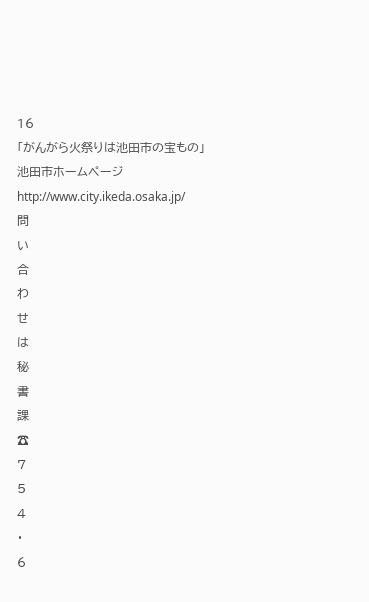16
「がんがら火祭りは池田市の宝もの」
池田市ホームページ
http://www.city.ikeda.osaka.jp/
問
い
合
わ
せ
は
秘
書
課
☎
7
5
4
・
6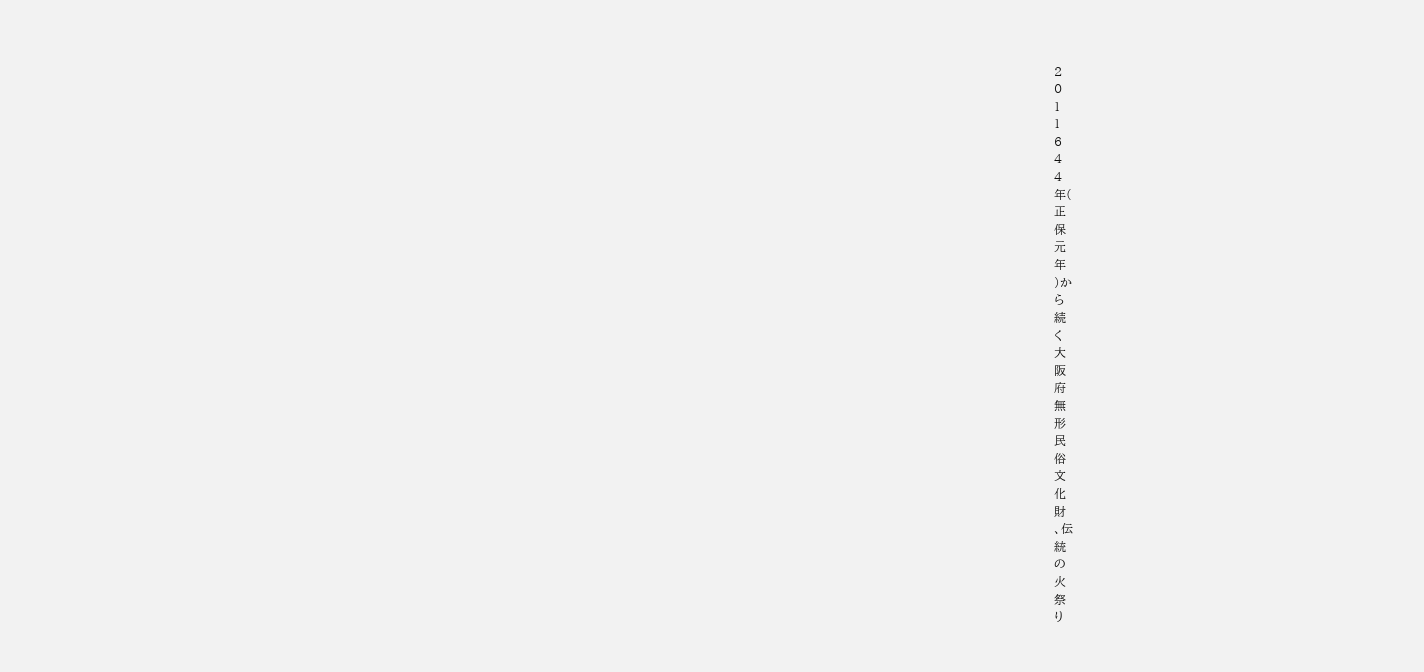2
0
1
1
6
4
4
年(
正
保
元
年
)か
ら
続
く
大
阪
府
無
形
民
俗
文
化
財
、伝
統
の
火
祭
り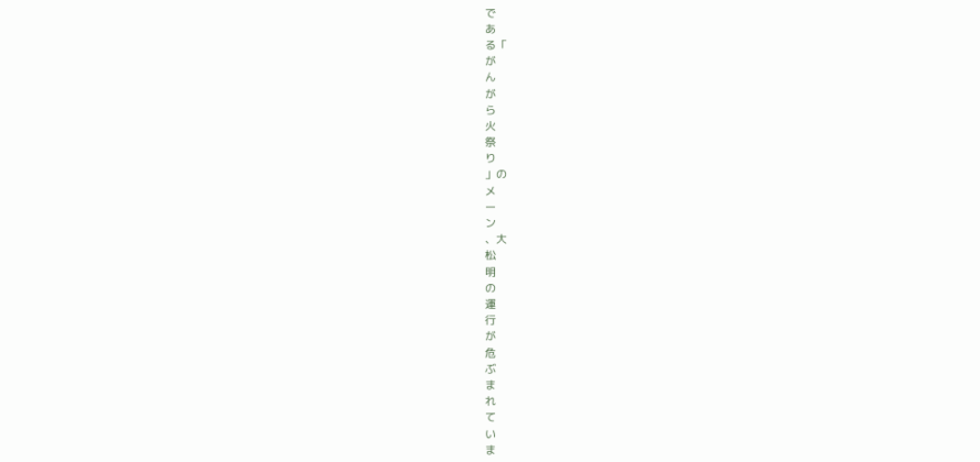で
あ
る「
が
ん
が
ら
火
祭
り
」の
メ
ー
ン
、大
松
明
の
運
行
が
危
ぶ
ま
れ
て
い
ま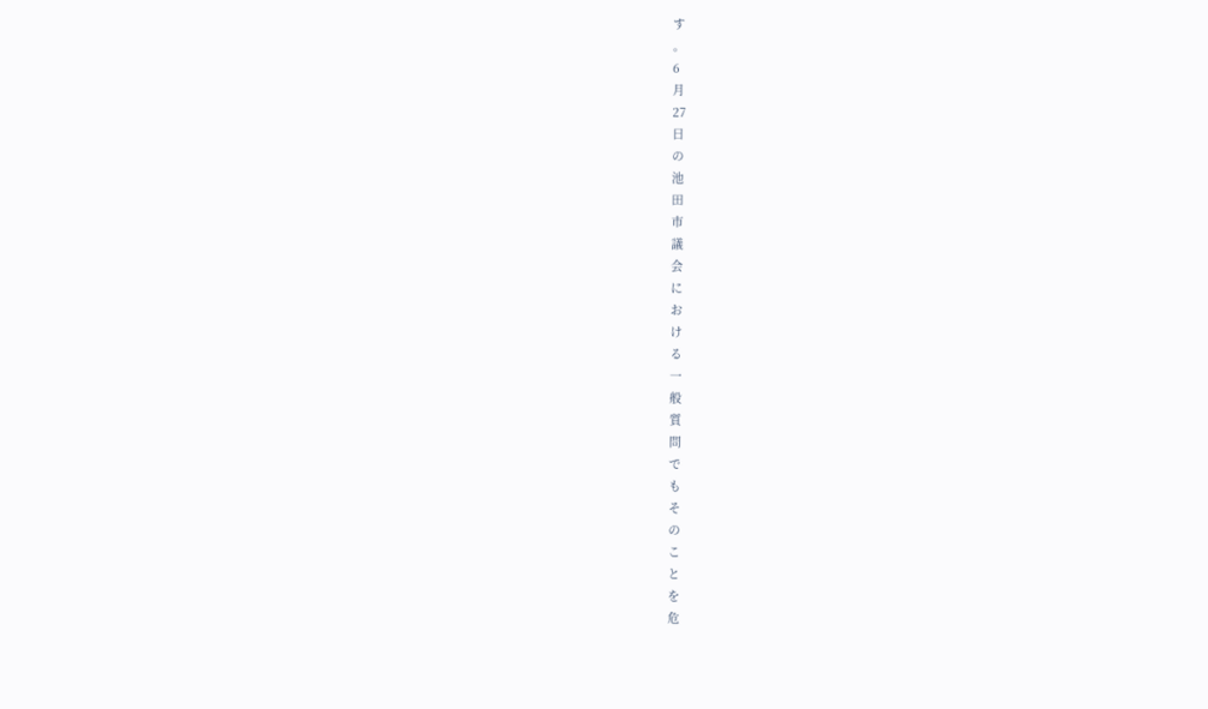す
。
6
月
27
日
の
池
田
市
議
会
に
お
け
る
一
般
質
問
で
も
そ
の
こ
と
を
危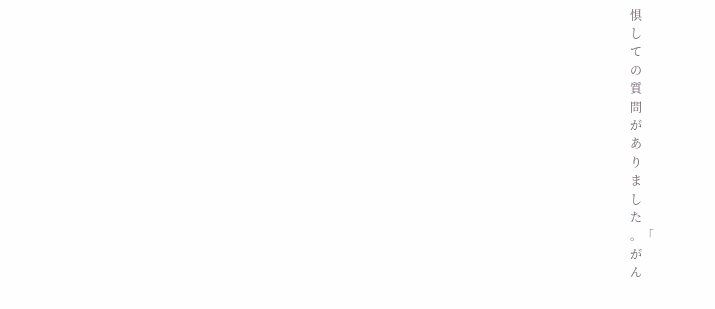惧
し
て
の
質
問
が
あ
り
ま
し
た
。「
が
ん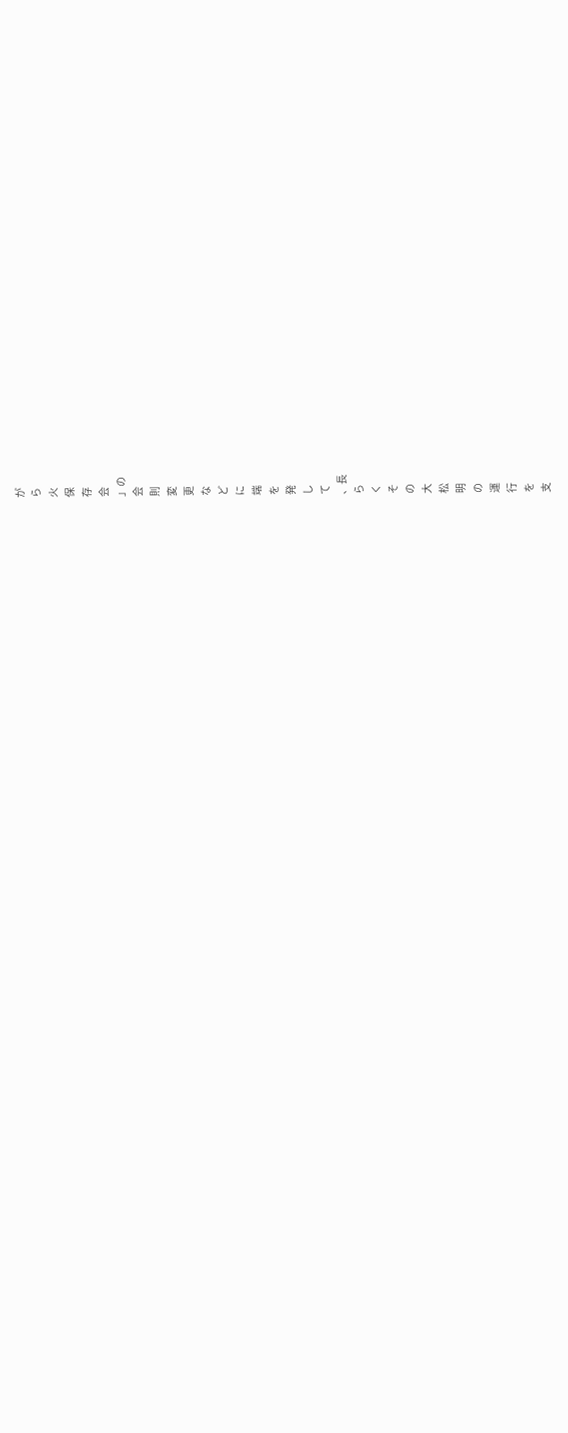が
ら
火
保
存
会
」の
会
則
変
更
な
ど
に
端
を
発
し
て
、長
ら
く
そ
の
大
松
明
の
運
行
を
支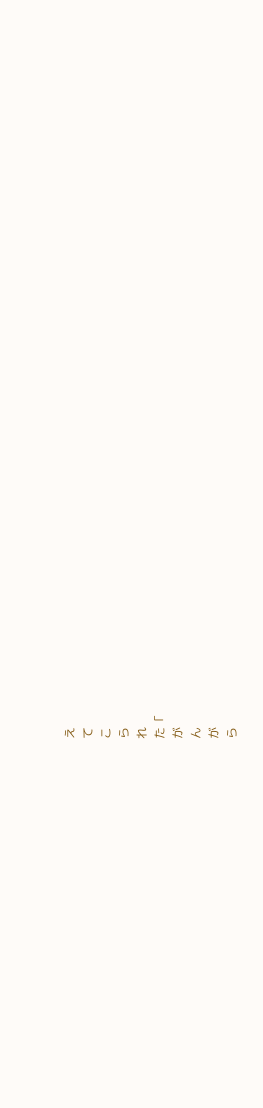え
て
こ
ら
れ
た「
が
ん
が
ら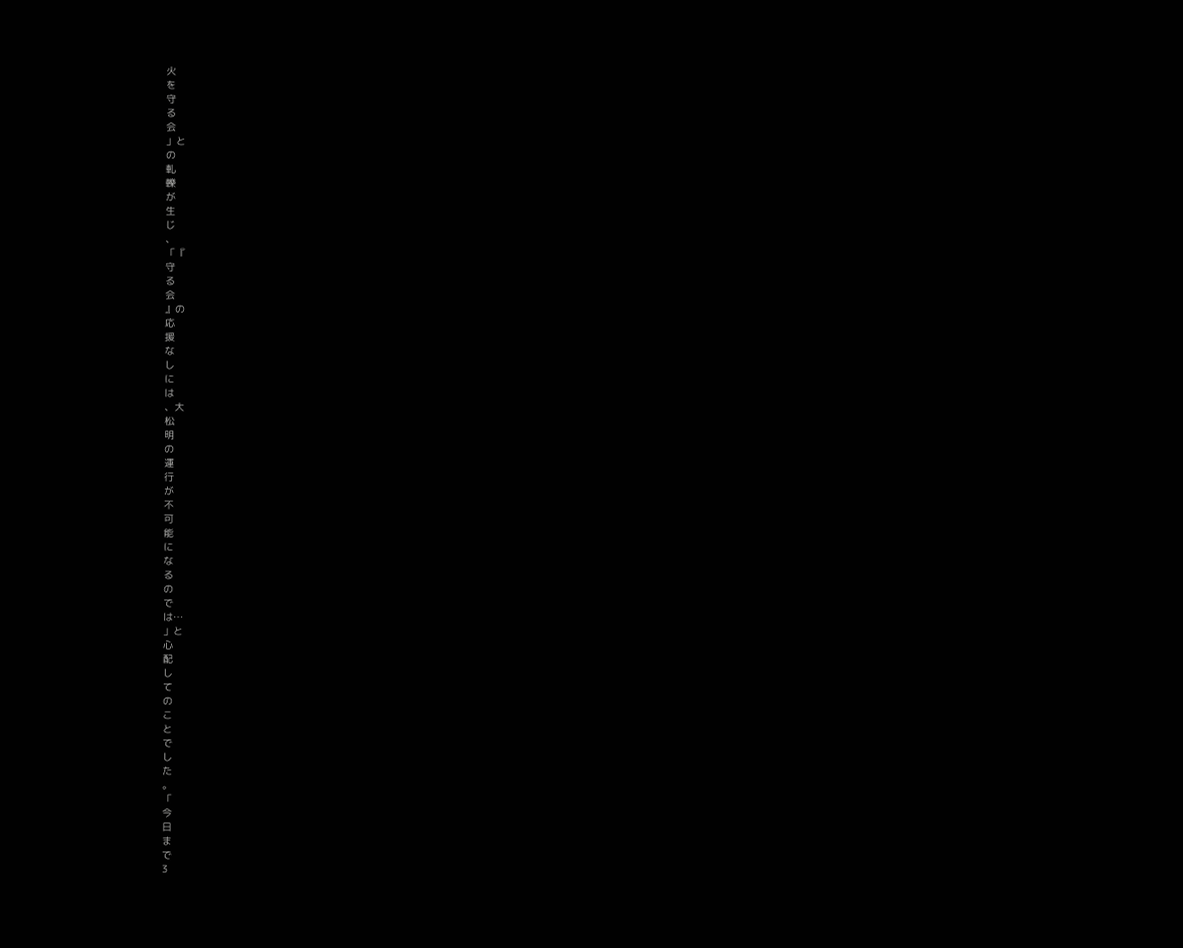火
を
守
る
会
」と
の
軋
轢
が
生
じ
、
「『
守
る
会
』の
応
援
な
し
に
は
、大
松
明
の
運
行
が
不
可
能
に
な
る
の
で
は…
」と
心
配
し
て
の
こ
と
で
し
た
。
「
今
日
ま
で
3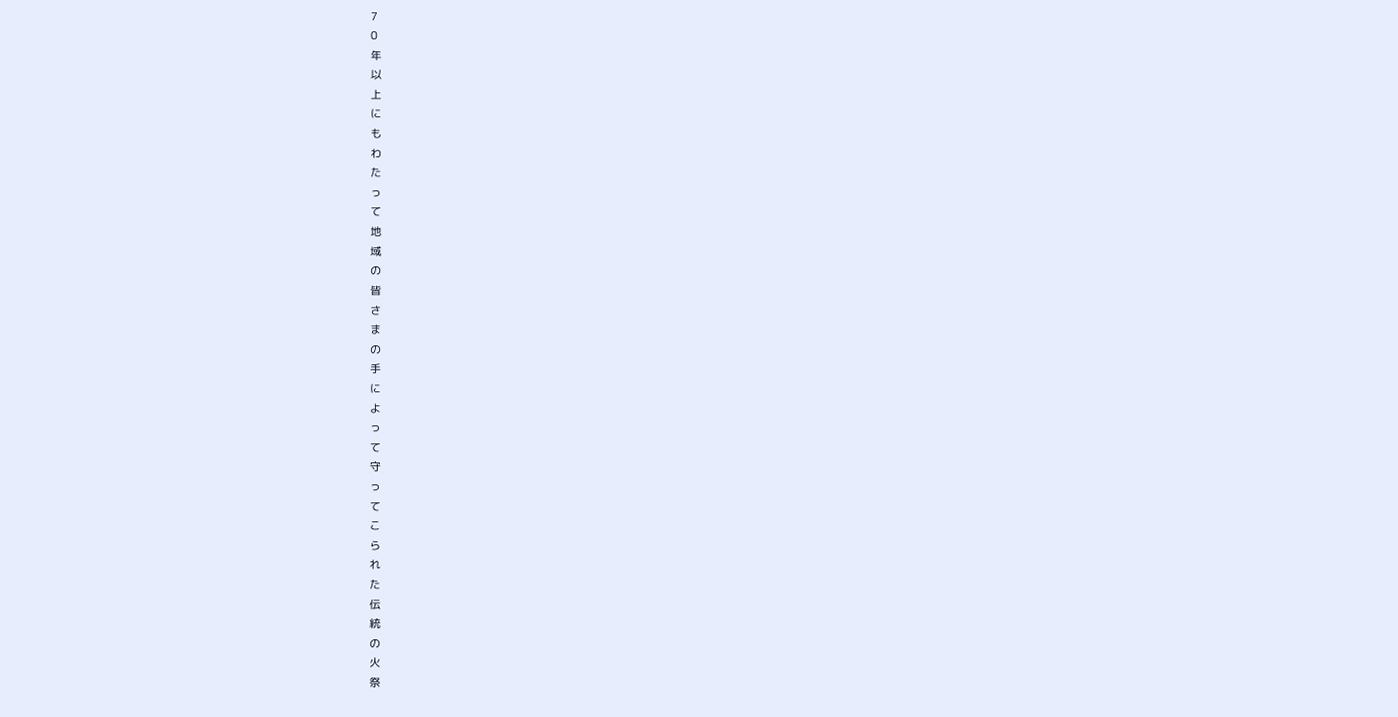7
0
年
以
上
に
も
わ
た
っ
て
地
域
の
皆
さ
ま
の
手
に
よ
っ
て
守
っ
て
こ
ら
れ
た
伝
統
の
火
祭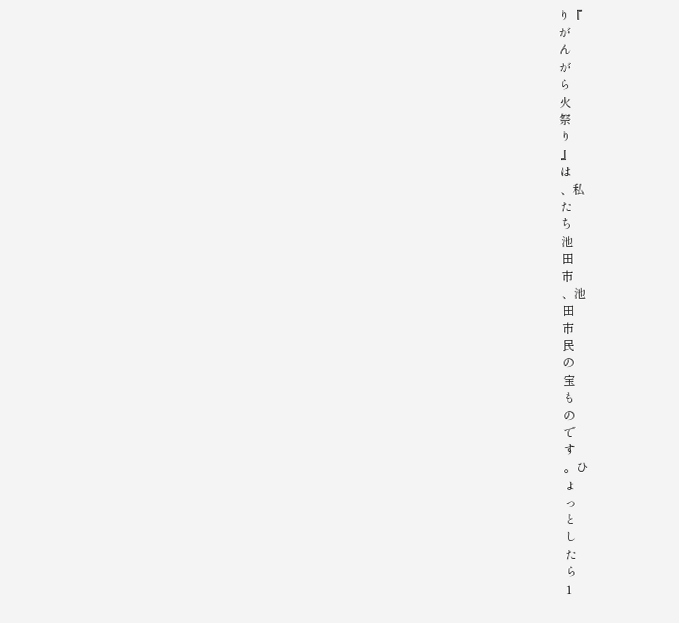り『
が
ん
が
ら
火
祭
り
』
は
、私
た
ち
池
田
市
、池
田
市
民
の
宝
も
の
で
す
。ひ
ょ
っ
と
し
た
ら
1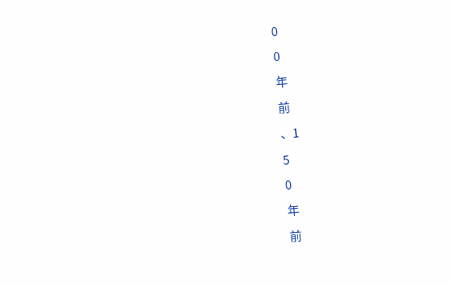0
0
年
前
、1
5
0
年
前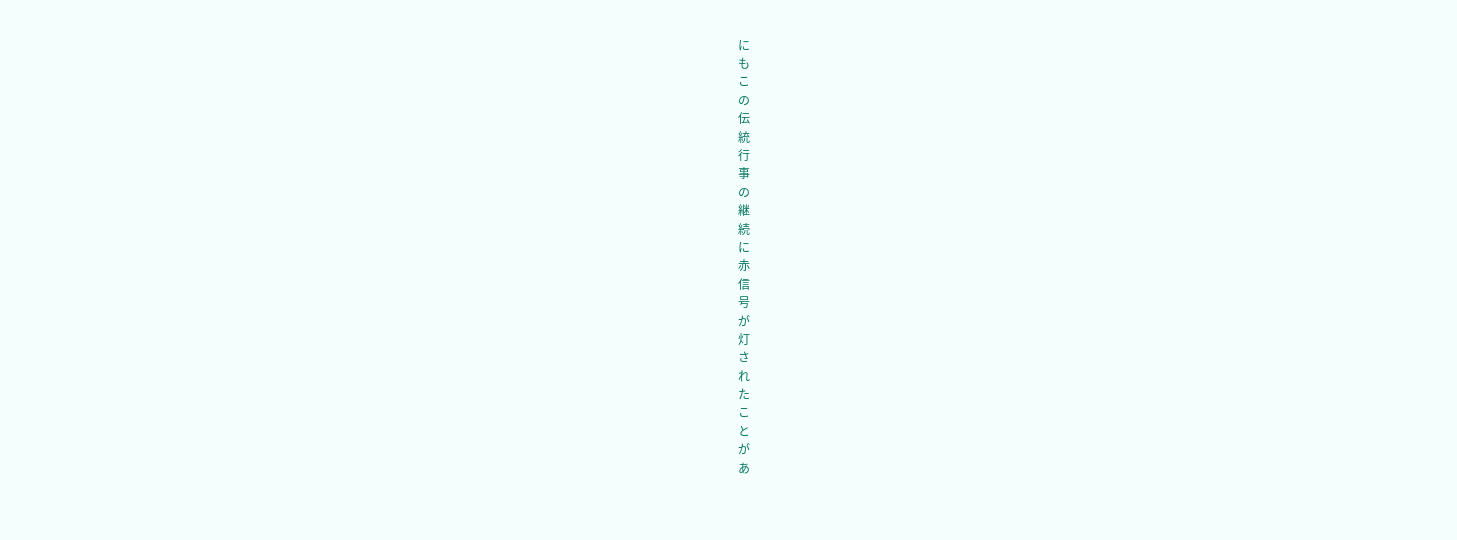に
も
こ
の
伝
統
行
事
の
継
続
に
赤
信
号
が
灯
さ
れ
た
こ
と
が
あ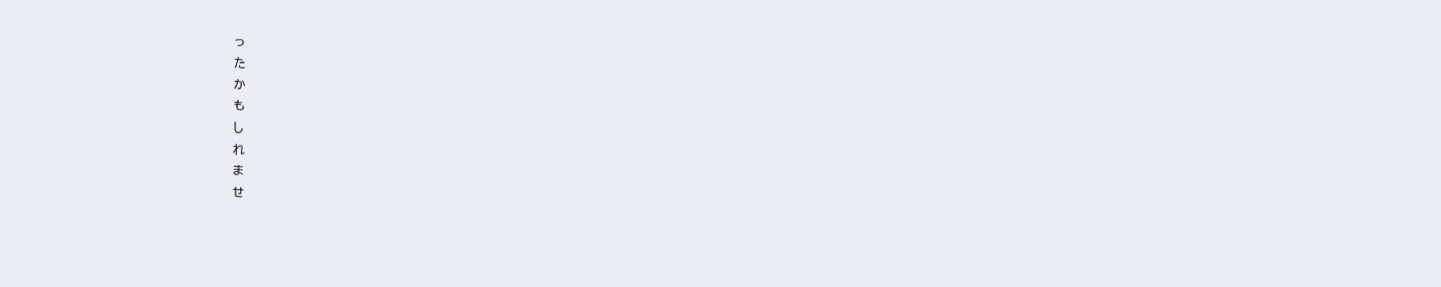っ
た
か
も
し
れ
ま
せ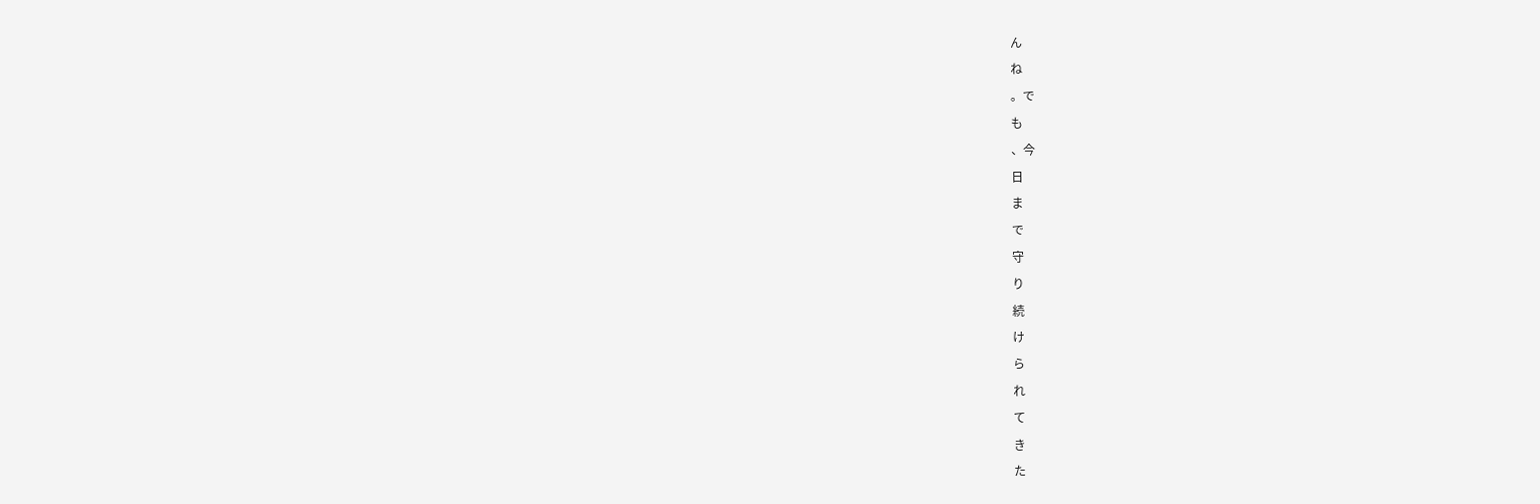ん
ね
。で
も
、今
日
ま
で
守
り
続
け
ら
れ
て
き
た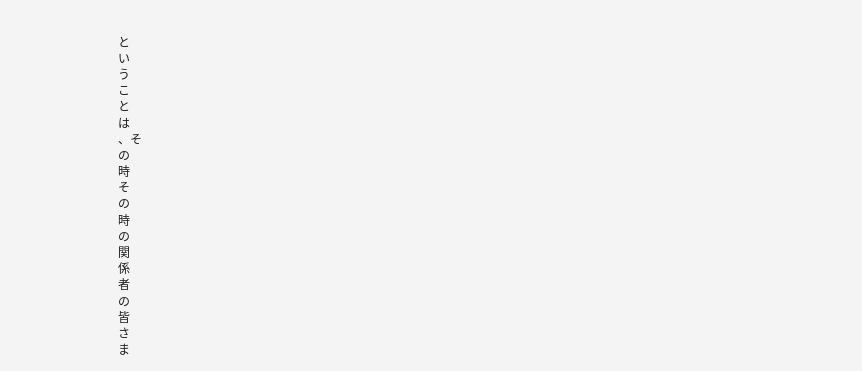と
い
う
こ
と
は
、そ
の
時
そ
の
時
の
関
係
者
の
皆
さ
ま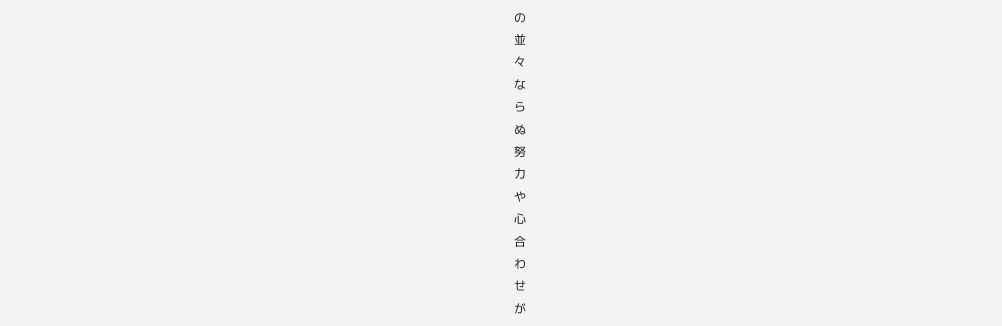の
並
々
な
ら
ぬ
努
力
や
心
合
わ
せ
が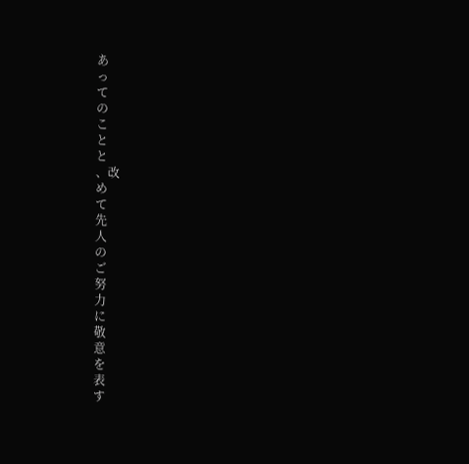あ
っ
て
の
こ
と
と
、改
め
て
先
人
の
ご
努
力
に
敬
意
を
表
す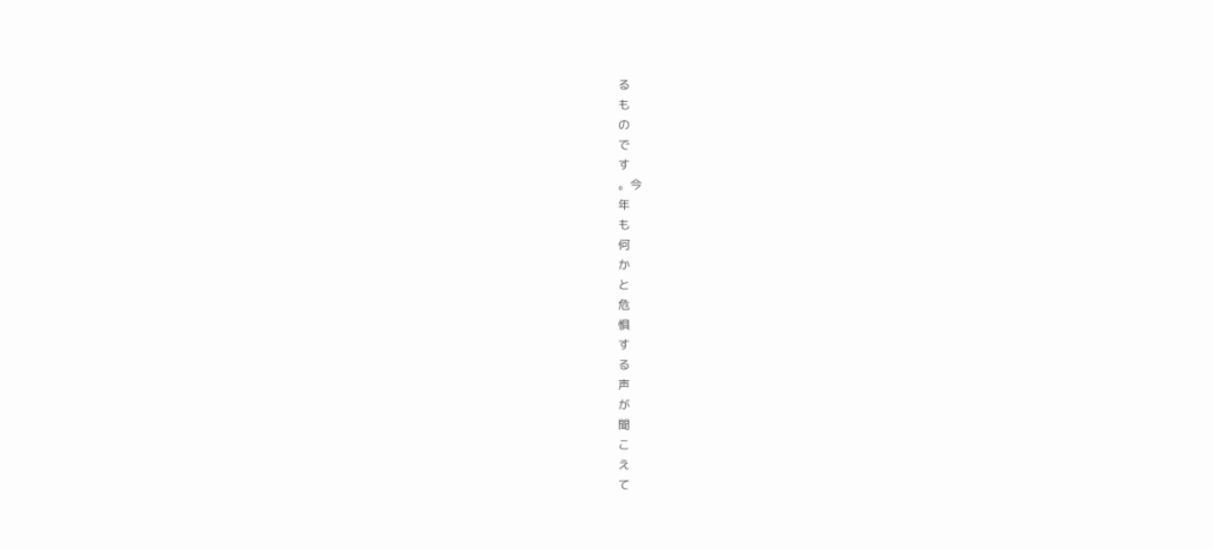る
も
の
で
す
。今
年
も
何
か
と
危
惧
す
る
声
が
聞
こ
え
て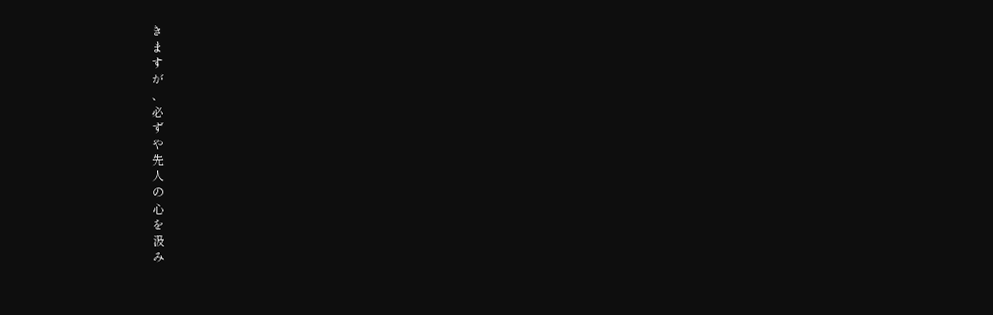き
ま
す
が
、
必
ず
や
先
人
の
心
を
汲
み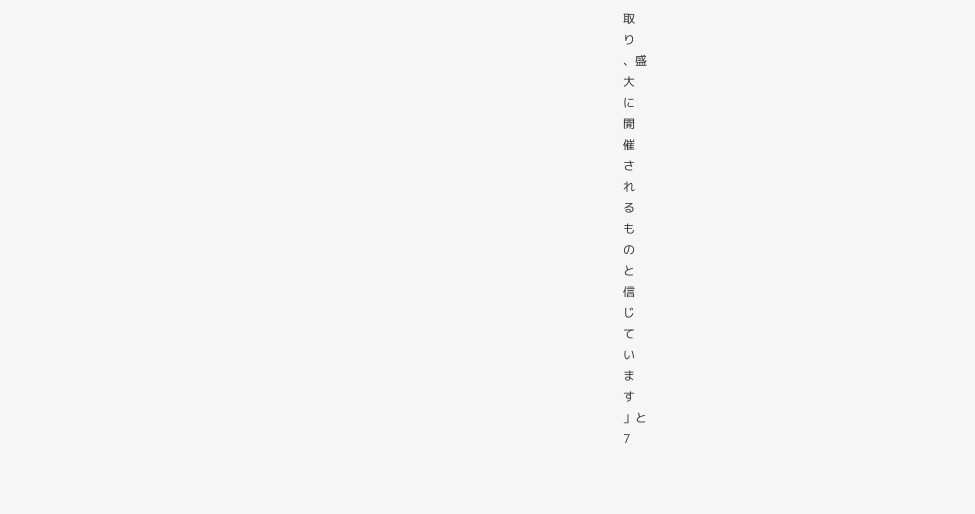取
り
、盛
大
に
開
催
さ
れ
る
も
の
と
信
じ
て
い
ま
す
」と
7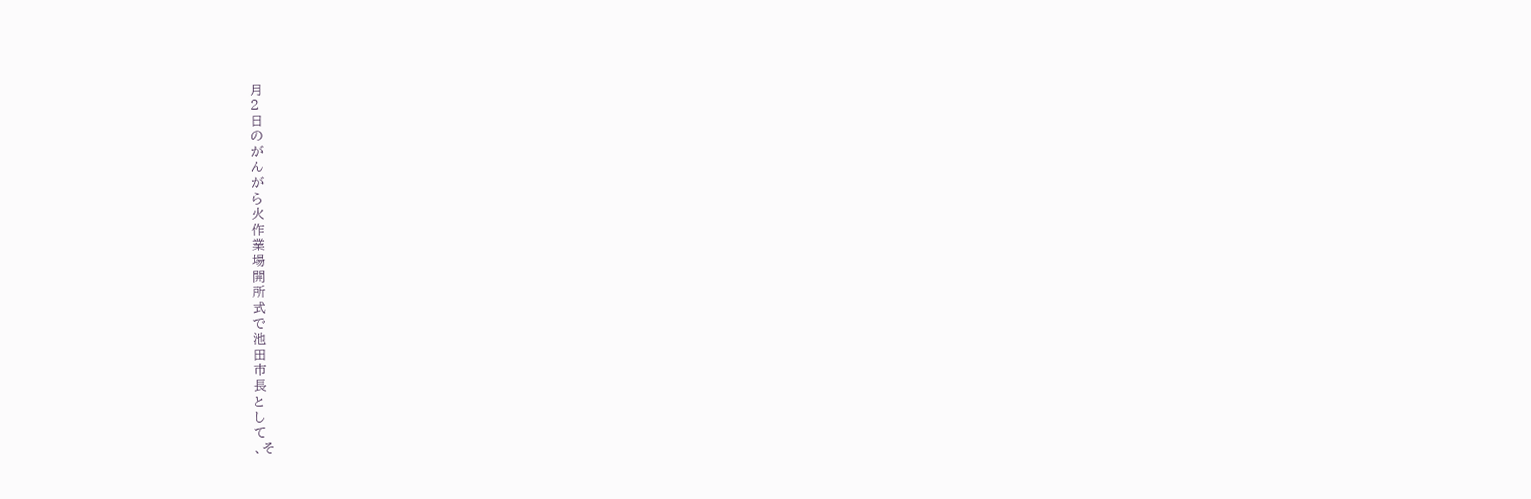月
2
日
の
が
ん
が
ら
火
作
業
場
開
所
式
で
池
田
市
長
と
し
て
、そ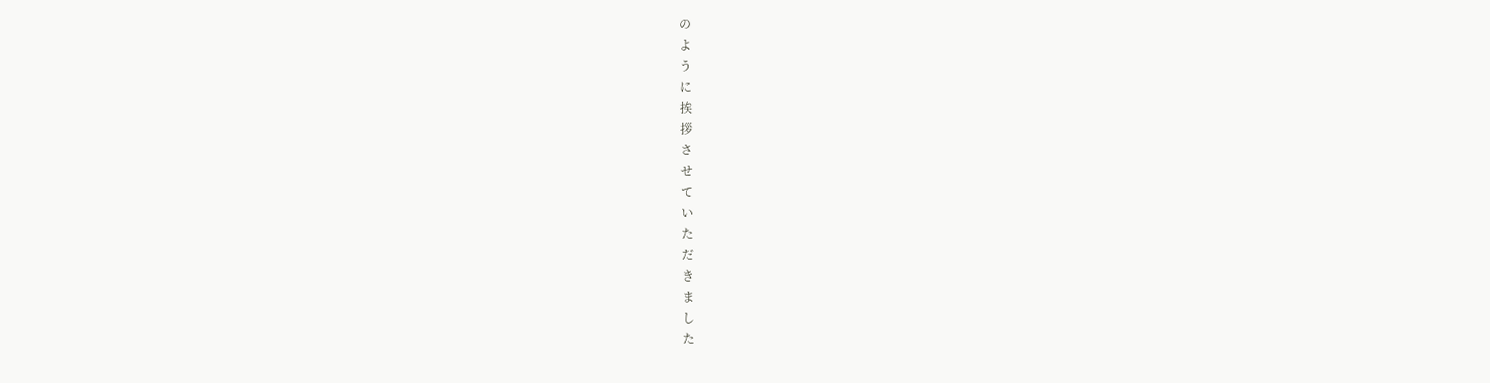の
よ
う
に
挨
拶
さ
せ
て
い
た
だ
き
ま
し
た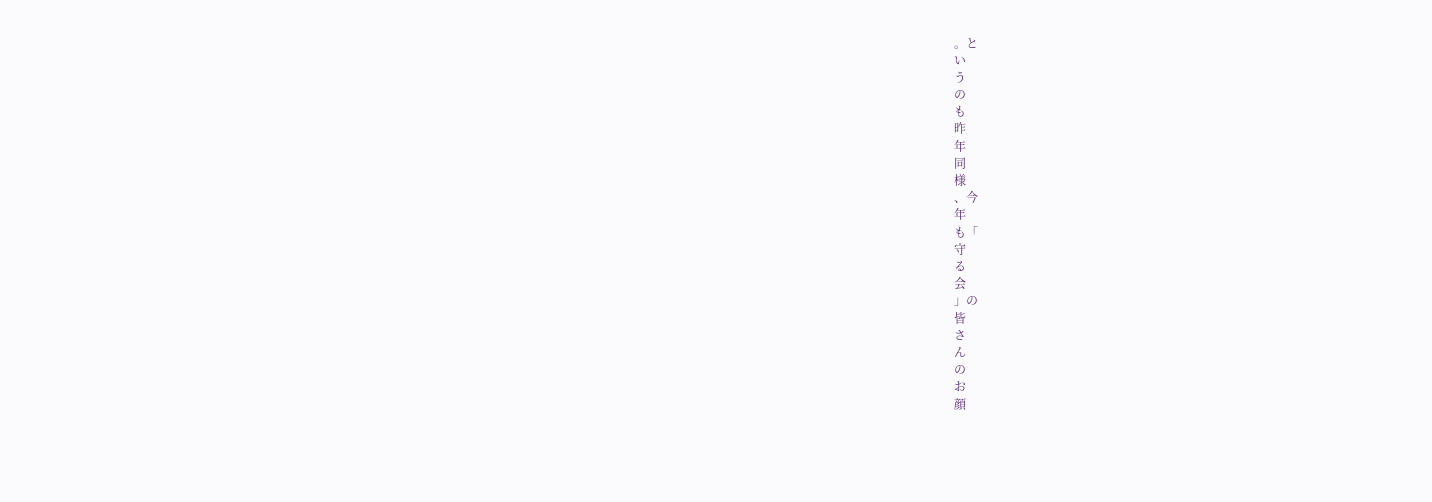。と
い
う
の
も
昨
年
同
様
、今
年
も「
守
る
会
」の
皆
さ
ん
の
お
顔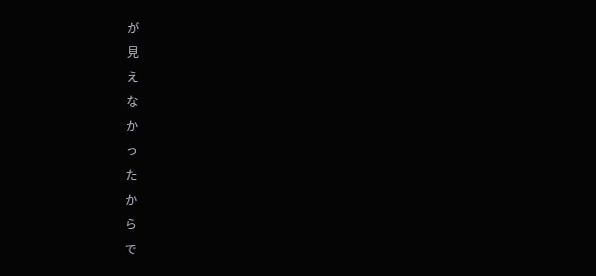が
見
え
な
か
っ
た
か
ら
で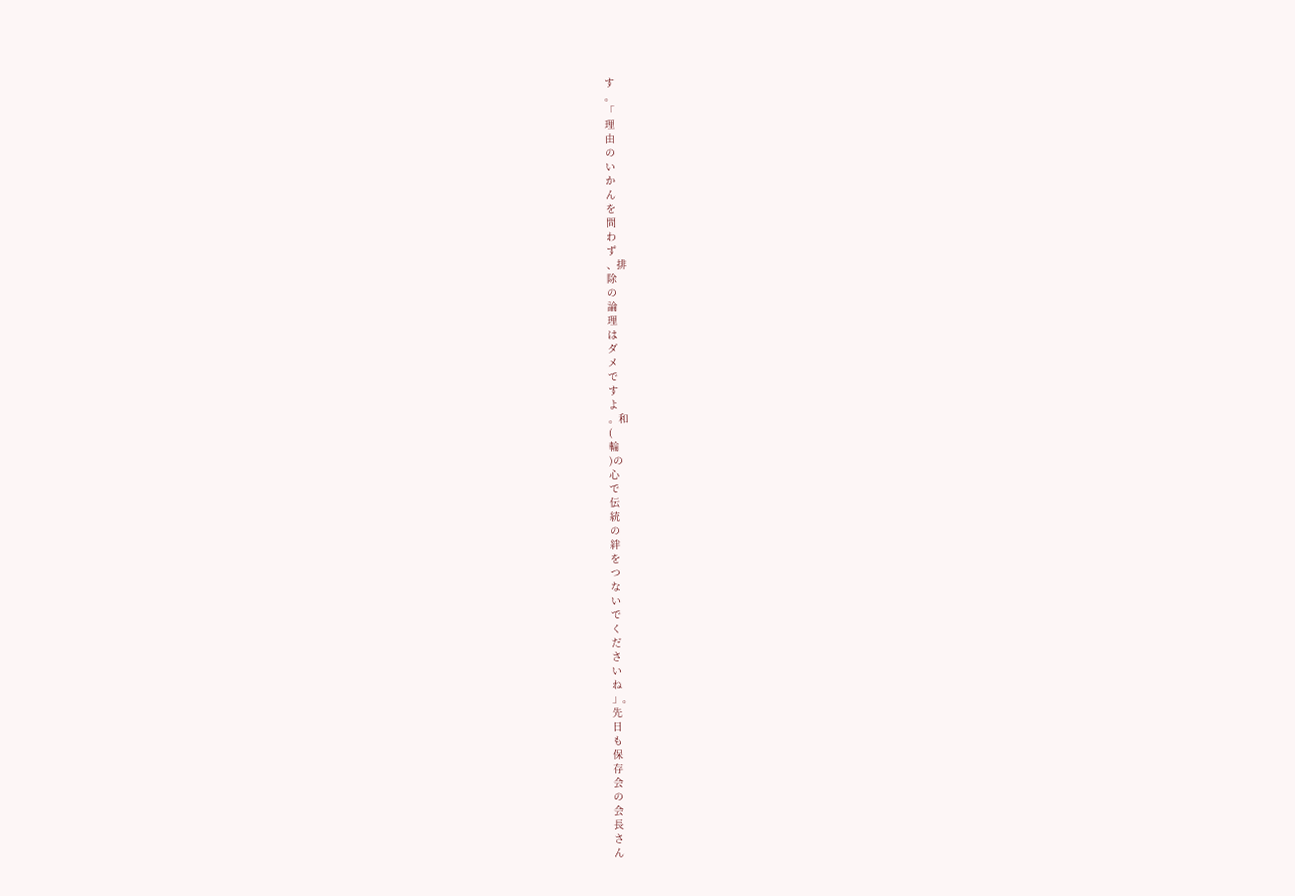す
。
「
理
由
の
い
か
ん
を
問
わ
ず
、排
除
の
論
理
は
ダ
メ
で
す
よ
。和
(
輪
)の
心
で
伝
統
の
絆
を
つ
な
い
で
く
だ
さ
い
ね
」。
先
日
も
保
存
会
の
会
長
さ
ん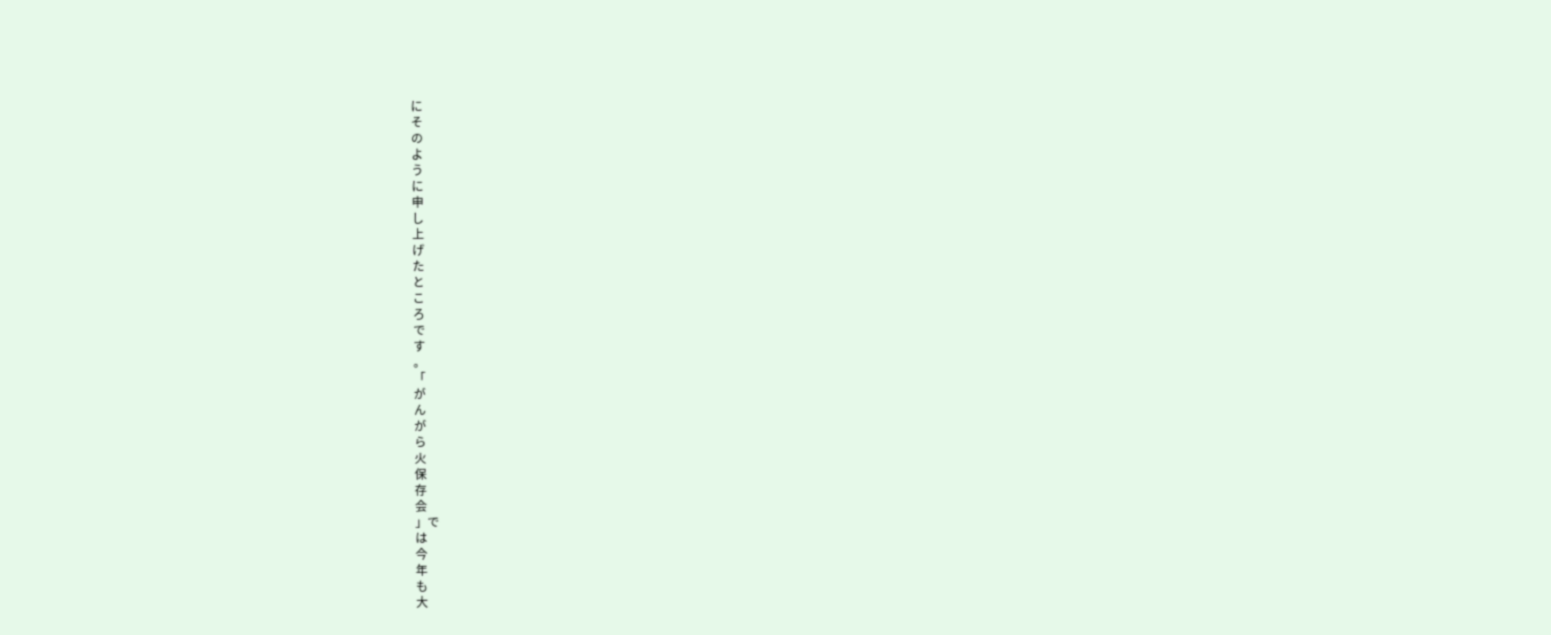に
そ
の
よ
う
に
申
し
上
げ
た
と
こ
ろ
で
す
。
「
が
ん
が
ら
火
保
存
会
」で
は
今
年
も
大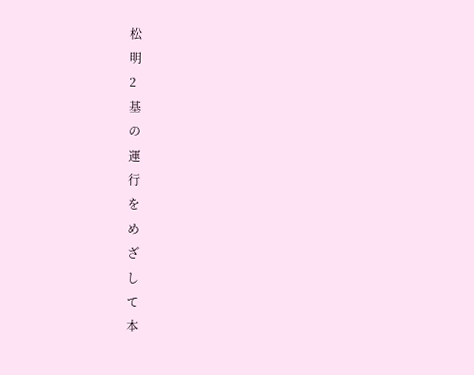松
明
2
基
の
運
行
を
め
ざ
し
て
本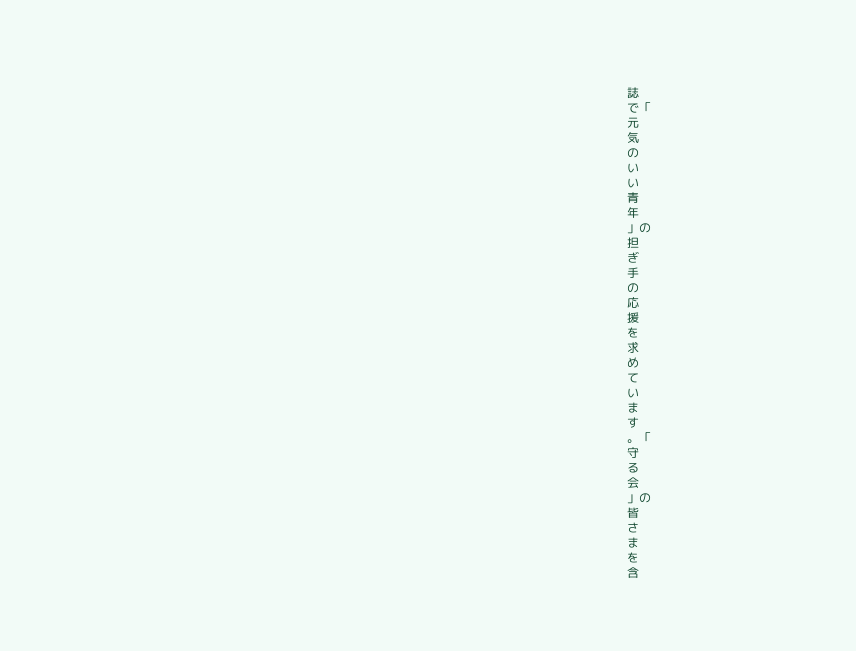誌
で「
元
気
の
い
い
青
年
」の
担
ぎ
手
の
応
援
を
求
め
て
い
ま
す
。「
守
る
会
」の
皆
さ
ま
を
含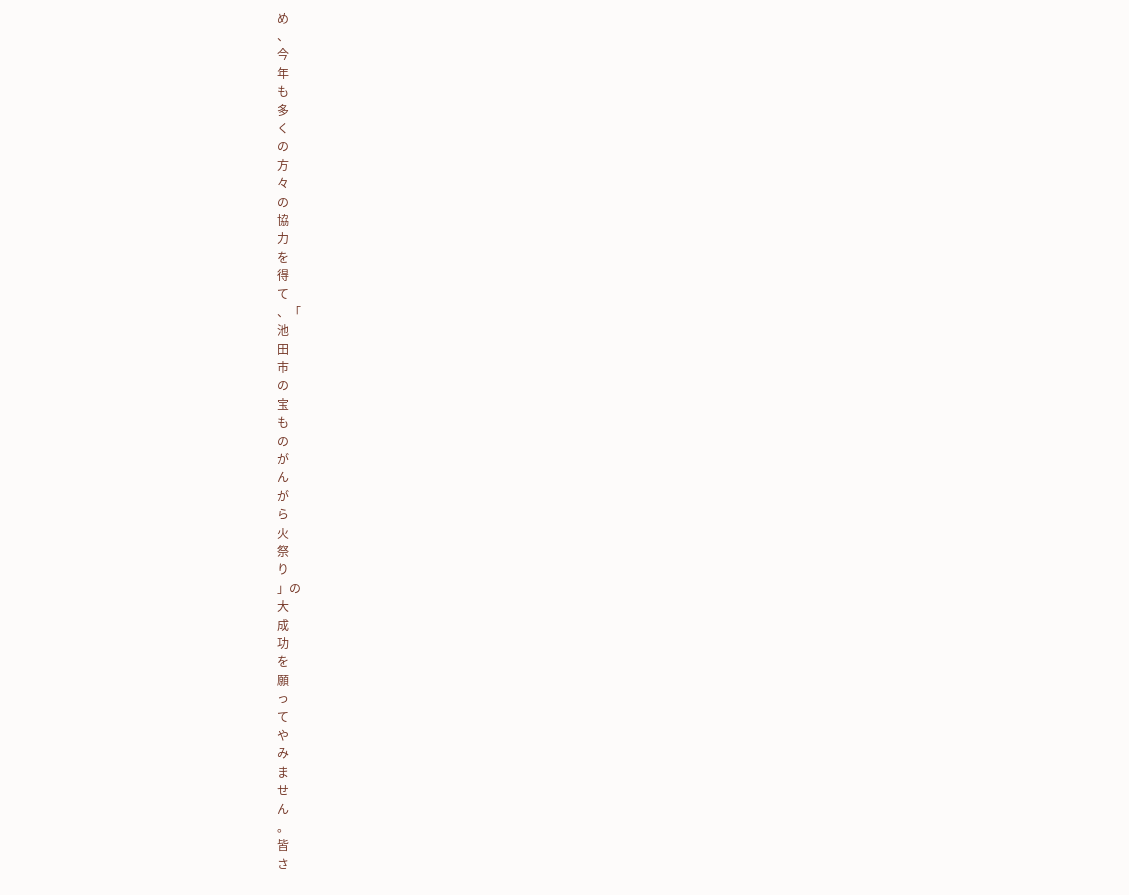め
、
今
年
も
多
く
の
方
々
の
協
力
を
得
て
、「
池
田
市
の
宝
も
の
が
ん
が
ら
火
祭
り
」の
大
成
功
を
願
っ
て
や
み
ま
せ
ん
。
皆
さ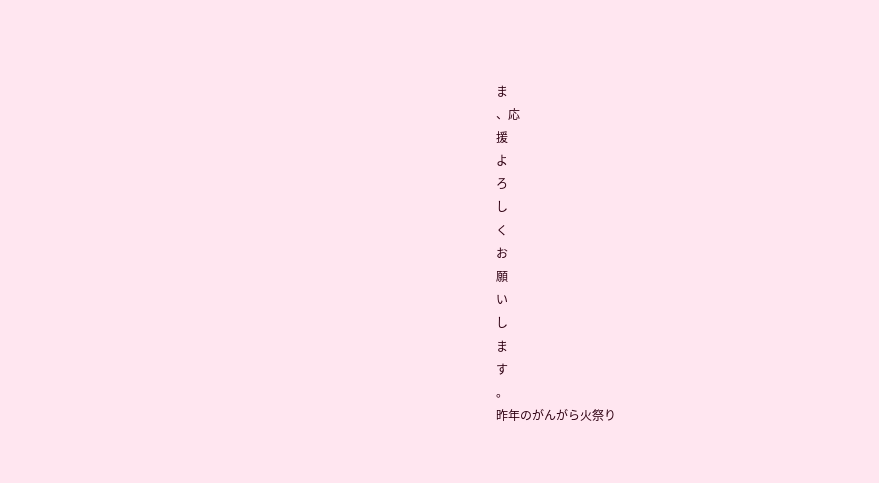ま
、応
援
よ
ろ
し
く
お
願
い
し
ま
す
。
昨年のがんがら火祭り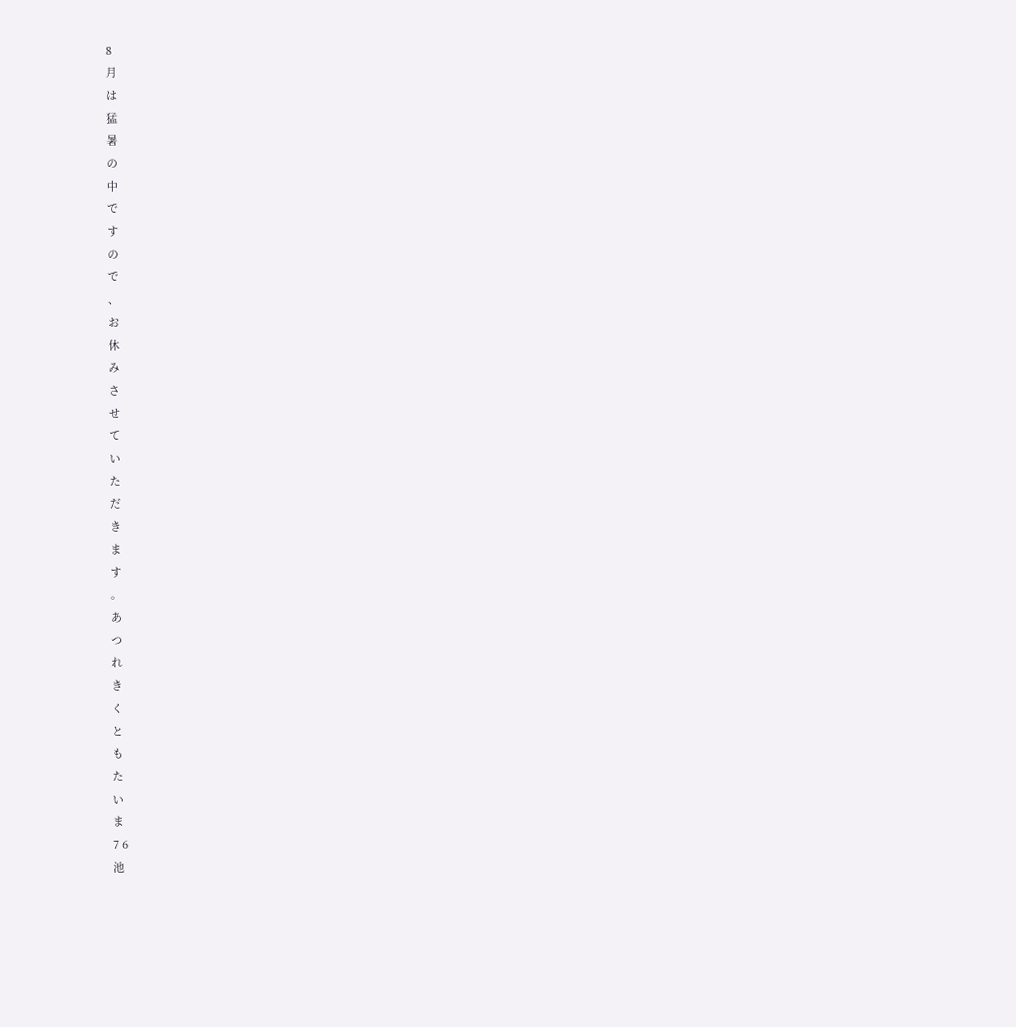8
月
は
猛
暑
の
中
で
す
の
で
、
お
休
み
さ
せ
て
い
た
だ
き
ま
す
。
あ
つ
れ
き
く
と
も
た
い
ま
7 6
池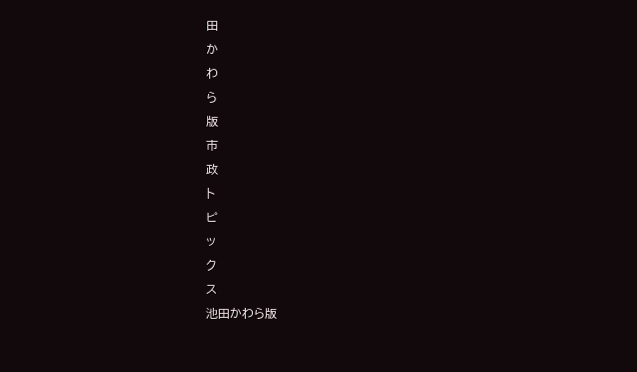田
か
わ
ら
版
市
政
ト
ピ
ッ
ク
ス
池田かわら版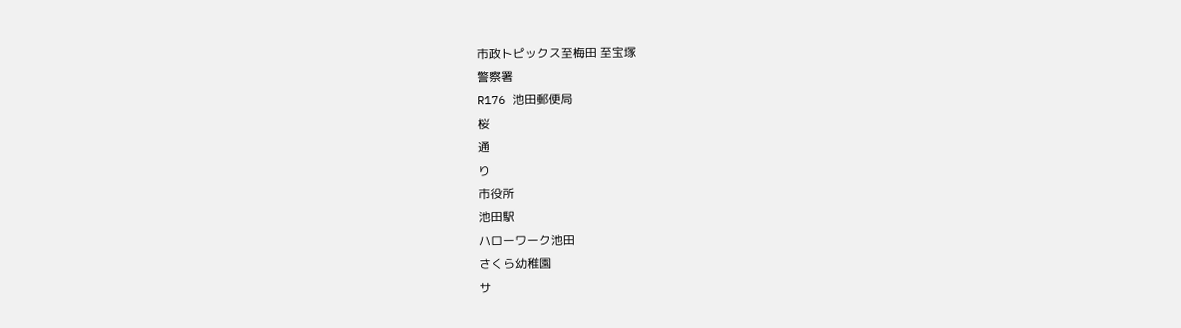市政トピックス至梅田 至宝塚
警察署
R176 池田郵便局
桜
通
り
市役所
池田駅
ハローワーク池田
さくら幼稚園
サ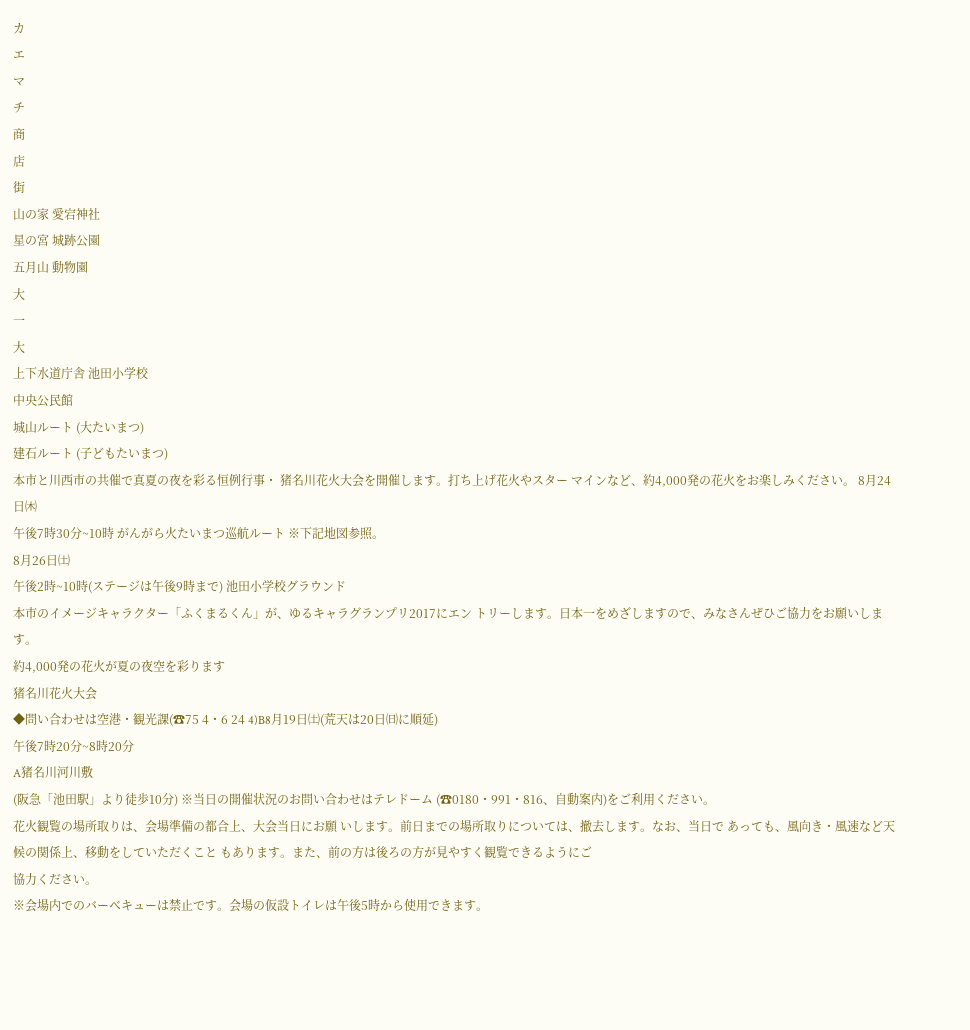カ
エ
マ
チ
商
店
街
山の家 愛宕神社
星の宮 城跡公園
五月山 動物園
大
一
大
上下水道庁舎 池田小学校
中央公民館
城山ルート (大たいまつ)
建石ルート (子どもたいまつ)
本市と川西市の共催で真夏の夜を彩る恒例行事・ 猪名川花火大会を開催します。打ち上げ花火やスター マインなど、約4,000発の花火をお楽しみください。 8月24日㈭
午後7時30分~10時 がんがら火たいまつ巡航ルート ※下記地図参照。
8月26日㈯
午後2時~10時(ステージは午後9時まで) 池田小学校グラウンド
本市のイメージキャラクター「ふくまるくん」が、ゆるキャラグランプリ2017にエン トリーします。日本一をめざしますので、みなさんぜひご協力をお願いします。
約4,000発の花火が夏の夜空を彩ります
猪名川花火大会
◆問い合わせは空港・観光課(☎75 4・6 24 4)B8月19日㈯(荒天は20日㈰に順延)
午後7時20分~8時20分
A猪名川河川敷
(阪急「池田駅」より徒歩10分) ※当日の開催状況のお問い合わせはテレドーム (☎0180・991・816、自動案内)をご利用ください。
花火観覧の場所取りは、会場準備の都合上、大会当日にお願 いします。前日までの場所取りについては、撤去します。なお、当日で あっても、風向き・風速など天候の関係上、移動をしていただくこと もあります。また、前の方は後ろの方が見やすく観覧できるようにご
協力ください。
※会場内でのバーベキューは禁止です。会場の仮設トイレは午後5時から使用できます。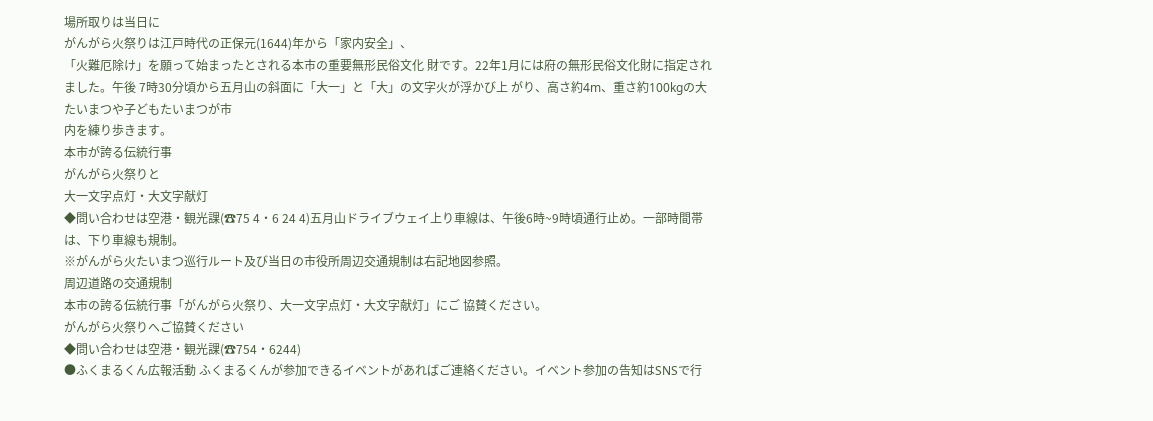場所取りは当日に
がんがら火祭りは江戸時代の正保元(1644)年から「家内安全」、
「火難厄除け」を願って始まったとされる本市の重要無形民俗文化 財です。22年1月には府の無形民俗文化財に指定されました。午後 7時30分頃から五月山の斜面に「大一」と「大」の文字火が浮かび上 がり、高さ約4m、重さ約100kgの大たいまつや子どもたいまつが市
内を練り歩きます。
本市が誇る伝統行事
がんがら火祭りと
大一文字点灯・大文字献灯
◆問い合わせは空港・観光課(☎75 4・6 24 4)五月山ドライブウェイ上り車線は、午後6時~9時頃通行止め。一部時間帯 は、下り車線も規制。
※がんがら火たいまつ巡行ルート及び当日の市役所周辺交通規制は右記地図参照。
周辺道路の交通規制
本市の誇る伝統行事「がんがら火祭り、大一文字点灯・大文字献灯」にご 協賛ください。
がんがら火祭りへご協賛ください
◆問い合わせは空港・観光課(☎754・6244)
●ふくまるくん広報活動 ふくまるくんが参加できるイベントがあればご連絡ください。イベント参加の告知はSNSで行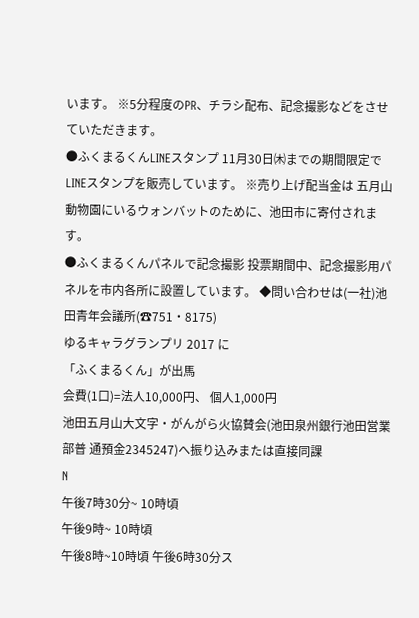います。 ※5分程度のPR、チラシ配布、記念撮影などをさせていただきます。
●ふくまるくんLINEスタンプ 11月30日㈭までの期間限定でLINEスタンプを販売しています。 ※売り上げ配当金は 五月山動物園にいるウォンバットのために、池田市に寄付されます。
●ふくまるくんパネルで記念撮影 投票期間中、記念撮影用パネルを市内各所に設置しています。 ◆問い合わせは(一社)池田青年会議所(☎751・8175)
ゆるキャラグランプリ 2017 に
「ふくまるくん」が出馬
会費(1口)=法人10,000円、 個人1,000円
池田五月山大文字・がんがら火協賛会(池田泉州銀行池田営業部普 通預金2345247)へ振り込みまたは直接同課
N
午後7時30分~ 10時頃
午後9時~ 10時頃
午後8時~10時頃 午後6時30分ス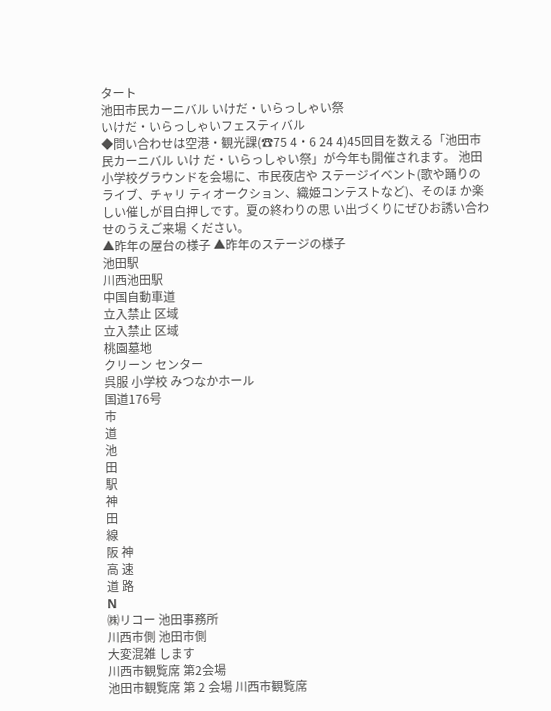タート
池田市民カーニバル いけだ・いらっしゃい祭
いけだ・いらっしゃいフェスティバル
◆問い合わせは空港・観光課(☎75 4・6 24 4)45回目を数える「池田市民カーニバル いけ だ・いらっしゃい祭」が今年も開催されます。 池田小学校グラウンドを会場に、市民夜店や ステージイベント(歌や踊りのライブ、チャリ ティオークション、織姫コンテストなど)、そのほ か楽しい催しが目白押しです。夏の終わりの思 い出づくりにぜひお誘い合わせのうえご来場 ください。
▲昨年の屋台の様子 ▲昨年のステージの様子
池田駅
川西池田駅
中国自動車道
立入禁止 区域
立入禁止 区域
桃園墓地
クリーン センター
呉服 小学校 みつなかホール
国道176号
市
道
池
田
駅
神
田
線
阪 神
高 速
道 路
N
㈱リコー 池田事務所
川西市側 池田市側
大変混雑 します
川西市観覧席 第2会場
池田市観覧席 第 2 会場 川西市観覧席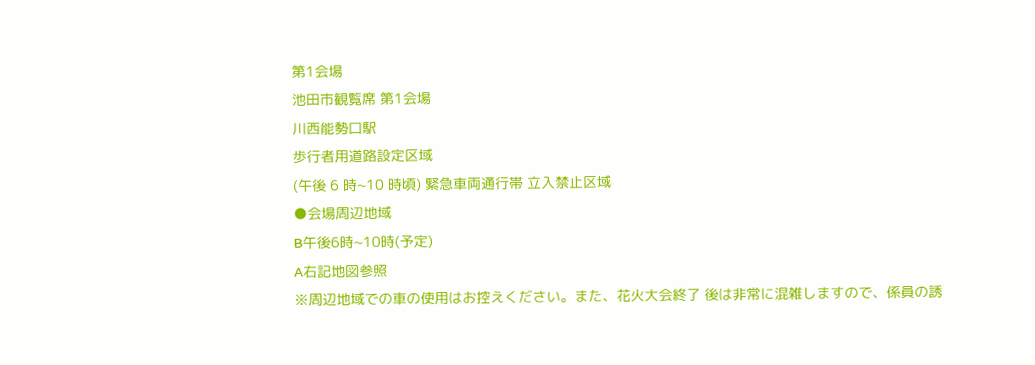第1会場
池田市観覧席 第1会場
川西能勢口駅
歩行者用道路設定区域
(午後 6 時~10 時頃) 緊急車両通行帯 立入禁止区域
●会場周辺地域
B午後6時~10時(予定)
A右記地図参照
※周辺地域での車の使用はお控えください。また、花火大会終了 後は非常に混雑しますので、係員の誘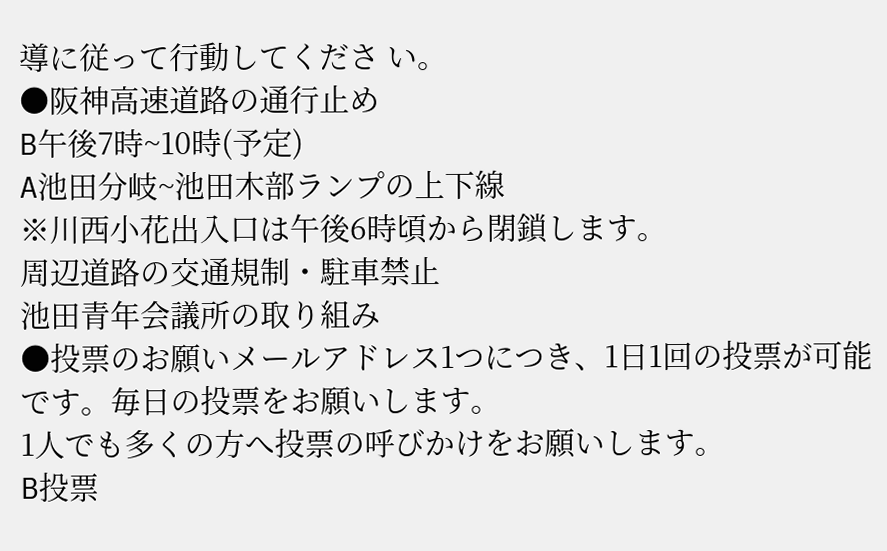導に従って行動してくださ い。
●阪神高速道路の通行止め
B午後7時~10時(予定)
A池田分岐~池田木部ランプの上下線
※川西小花出入口は午後6時頃から閉鎖します。
周辺道路の交通規制・駐車禁止
池田青年会議所の取り組み
●投票のお願いメールアドレス1つにつき、1日1回の投票が可能です。毎日の投票をお願いします。
1人でも多くの方へ投票の呼びかけをお願いします。
B投票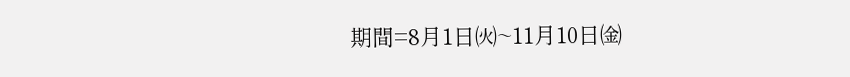期間=8月1日㈫~11月10日㈮